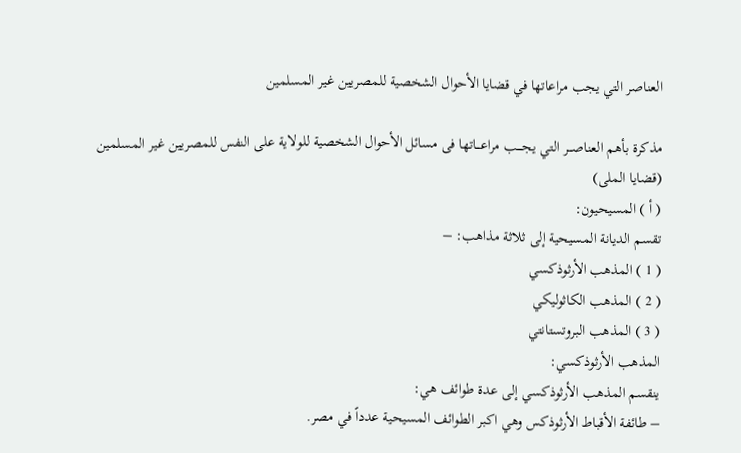العناصر التي يجب مراعاتها في قضايا الأحوال الشخصية للمصريين غير المسلمين

مذكرة بأهم العناصـــر التي يجــــب مراعـــاتها فى مسائل الأحوال الشخصية للولاية على النفس للمصريين غير المسلمين (قضايا الملى)
( أ ) المسيحيون:
تقسم الديانة المسيحية إلى ثلاثة مذاهب: –
( 1 ) المذهب الأرثوذكسي
( 2 ) المذهب الكاثوليكي
( 3 ) المذهب البروتستانتي
المذهب الأرثوذكسي:
ينقسم المذهب الأرثوذكسي إلى عدة طوائف هي:
– طائفة الأقباط الأرثوذكس وهي اكبر الطوائف المسيحية عدداً في مصر.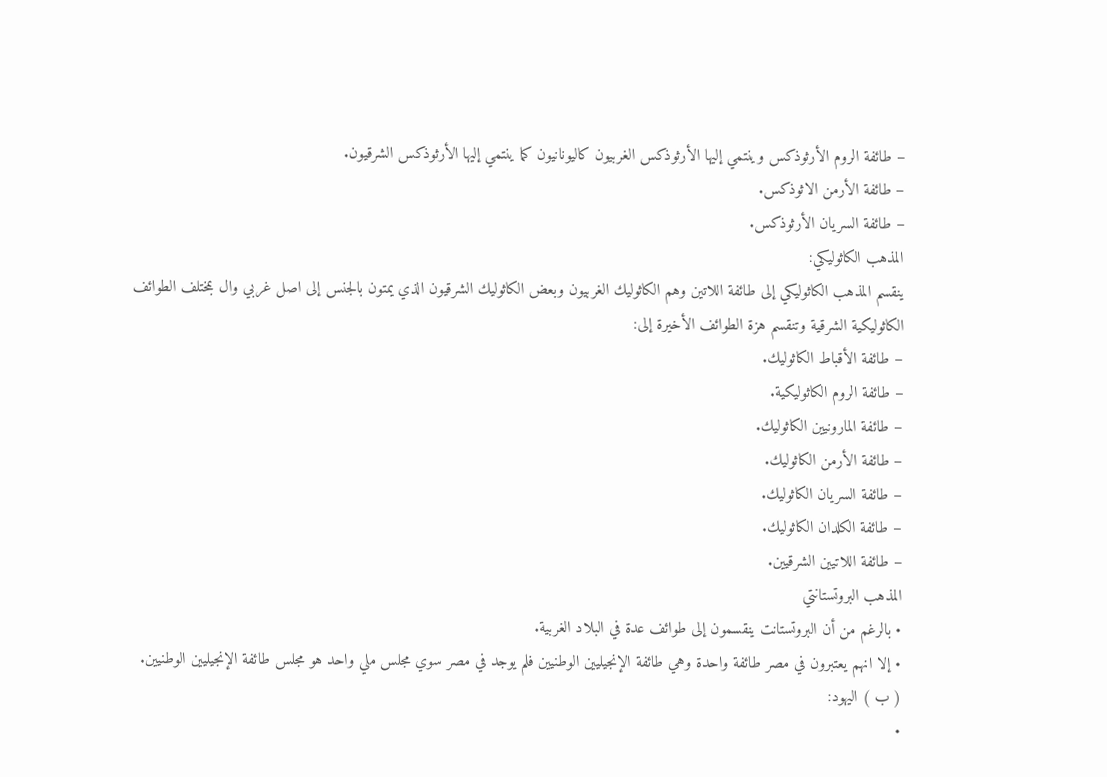– طائفة الروم الأرثوذكس وينتمي إليها الأرثوذكس الغربيون كاليونانيون كما ينتمي إليها الأرثوذكس الشرقيون.
– طائفة الأرمن الاثوذكس.
– طائفة السريان الأرثوذكس.
المذهب الكاثوليكي:
ينقسم المذهب الكاثوليكي إلى طائفة اللاتين وهم الكاثوليك الغربيون وبعض الكاثوليك الشرقيون الذي يمتون بالجنس إلى اصل غربي وال بمختلف الطوائف الكاثوليكية الشرقية وتنقسم هزة الطوائف الأخيرة إلى:
– طائفة الأقباط الكاثوليك.
– طائفة الروم الكاثوليكية.
– طائفة المارونيين الكاثوليك.
– طائفة الأرمن الكاثوليك.
– طائفة السريان الكاثوليك.
– طائفة الكلدان الكاثوليك.
– طائفة اللاتيين الشرقيين.
المذهب البروتستانتي
• بالرغم من أن البروتستانت ينقسمون إلى طوائف عدة في البلاد الغربية.
• إلا انهم يعتبرون في مصر طائفة واحدة وهي طائفة الإنجيليين الوطنيين فلم يوجد في مصر سوي مجلس ملي واحد هو مجلس طائفة الإنجيليين الوطنيين.
( ب ) اليهود:
•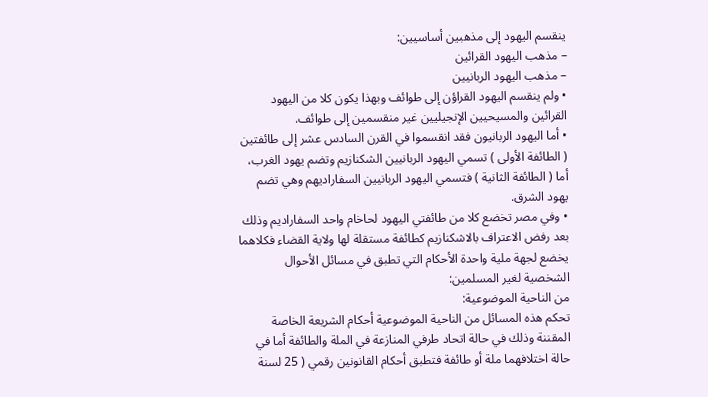ينقسم اليهود إلى مذهبين أساسيين:
– مذهب اليهود القرائين
– مذهب اليهود الربانيين
• ولم ينقسم اليهود القراؤن إلى طوائف وبهذا يكون كلا من اليهود القرائين والمسيحيين الإنجيليين غير منقسمين إلى طوائف.
• أما اليهود الربانيون فقد انقسموا في القرن السادس عشر إلى طائفتين ( الطائفة الأولى ) تسمي اليهود الربانيين الشكنازيم وتضم يهود الغرب، أما ( الطائفة الثانية ) فتسمي اليهود الربانيين السفاراديهم وهي تضم يهود الشرق.
• وفي مصر تخضع كلا من طائفتي اليهود لحاخام واحد السفاراديم وذلك بعد رفض الاعتراف بالاشكنازيم كطائفة مستقلة لها ولاية القضاء فكلاهما يخضع لجهة ملية واحدة الأحكام التي تطبق في مسائل الأحوال الشخصية لغير المسلمين:
من الناحية الموضوعية:
تحكم هذه المسائل من الناحية الموضوعية أحكام الشريعة الخاصة المقننة وذلك في حالة اتحاد طرفي المنازعة في الملة والطائفة أما في حالة اختلافهما ملة أو طائفة فتطبق أحكام القانونين رقمي ( 25 لسنة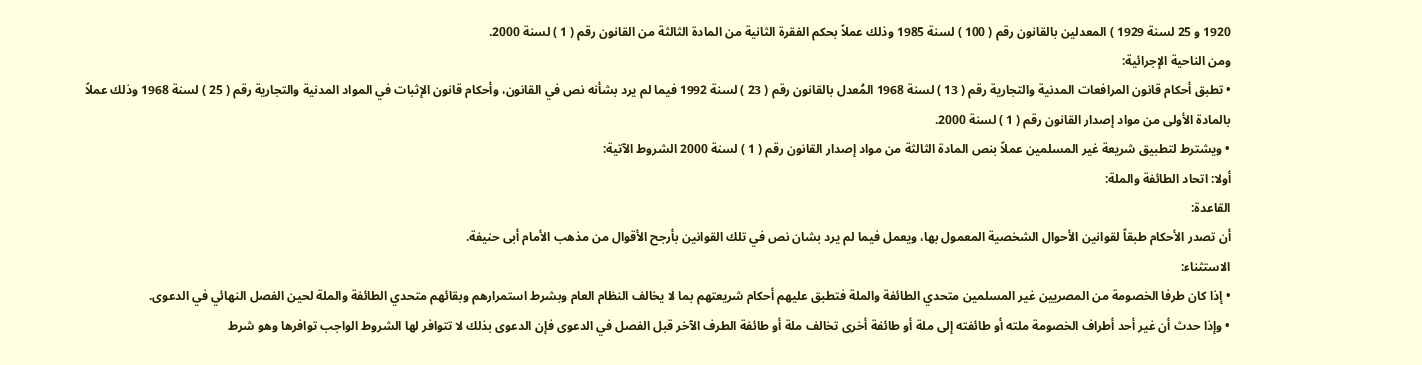1920 و 25 لسنة 1929 ) المعدلين بالقانون رقم ( 100 ) لسنة 1985 وذلك عملاً بحكم الفقرة الثانية من المادة الثالثة من القانون رقم ( 1 ) لسنة 2000.
ومن الناحية الإجرائية:
• تطبق أحكام قانون المرافعات المدنية والتجارية رقم ( 13 ) لسنة 1968 المُعدل بالقانون رقم ( 23 ) لسنة 1992 فيما لم يرد بشأنه نص في القانون، وأحكام قانون الإثبات في المواد المدنية والتجارية رقم ( 25 ) لسنة 1968 وذلك عملاً بالمادة الأولى من مواد إصدار القانون رقم ( 1 ) لسنة 2000.
• ويشترط لتطبيق شريعة غير المسلمين عملاً بنص المادة الثالثة من مواد إصدار القانون رقم ( 1 ) لسنة 2000 الشروط الآتية:
أولا: اتحاد الطائفة والملة:
القاعدة:
أن تصدر الأحكام طبقاً لقوانين الأحوال الشخصية المعمول بها، ويعمل فيما لم يرد بشان نص في تلك القوانين بأرجح الأقوال من مذهب الأمام أبى حنيفة.
الاستثناء:
• إذا كان طرفا الخصومة من المصريين غير المسلمين متحدي الطائفة والملة فتطبق عليهم أحكام شريعتهم بما لا يخالف النظام العام وبشرط استمرارهم وبقائهم متحدي الطائفة والملة لحين الفصل النهائي في الدعوى.
• وإذا حدث أن غير أحد أطراف الخصومة ملته أو طائفته إلى ملة أو طائفة أخرى تخالف ملة أو طائفة الطرف الآخر قبل الفصل في الدعوى فإن الدعوى بذلك لا تتوافر لها الشروط الواجب توافرها وهو شرط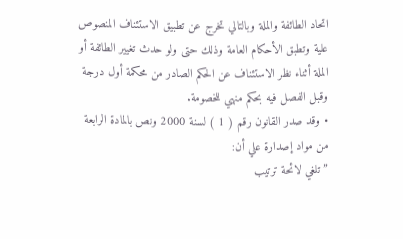اتحاد الطائفة والملة وبالتالي تخرج عن تطبيق الاستئناف المنصوص علية وتطبق الأحكام العامة وذلك حتى ولو حدث تغيير الطائفة أو الملة أثناء نظر الاستئناف عن الحكم الصادر من محكمة أول درجة وقبل الفصل فيه بحكم منهي للخصومة.
• وقد صدر القانون رقم ( 1 ) لسنة 2000 ونص بالمادة الرابعة من مواد إصدارة علي أن:
” تلغي لائحة ترتيب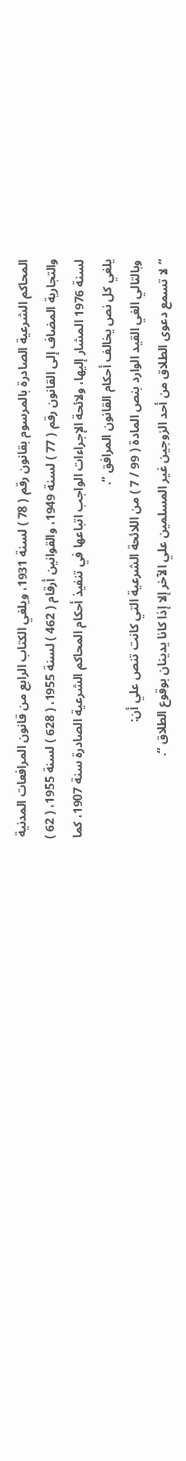المحاكم الشرعية الصادرة بالمرسوم بقانون رقم ( 78 ) لسنة 1931، ويلغي الكتاب الرابع من قانون المرافعات المدنية والتجارية المضاف إلى القانون رقم ( 77 ) لسنة 1949، والقوانين أرقام ( 462 ) لسنة 1955، ( 628 ) لسنة 1955، ( 62 ) لسنة 1976 المشار إليها، ولائحة الإجراءات الواجب اتباعها في تنفيذ أحكام المحاكم الشرعية الصادرة سنة 1907، كما يلغي كل نص يخالف أحكام القانون المرافق “.
وبالتالي الغي القيد الوارد بنص المادة ( 99 / 7 ) من اللائحة الشرعية التي كانت تنص علي أن:
” لا تسمع دعوى الطلاق من أحد الزوجين غير المسلمين علي الآخر إلا إذا كانا يدينان بوقوع الطلاق “.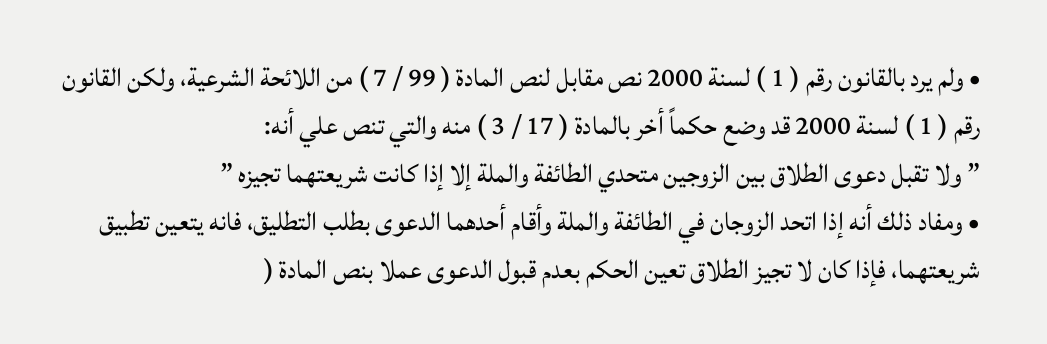• ولم يرد بالقانون رقم ( 1 ) لسنة 2000 نص مقابل لنص المادة ( 99 / 7 ) من اللائحة الشرعية، ولكن القانون رقم ( 1 ) لسنة 2000 قد وضع حكماً أخر بالمادة ( 17 / 3 ) منه والتي تنص علي أنه:
” ولا تقبل دعوى الطلاق بين الزوجين متحدي الطائفة والملة إلا إذا كانت شريعتهما تجيزه ”
• ومفاد ذلك أنه إذا اتحد الزوجان في الطائفة والملة وأقام أحدهما الدعوى بطلب التطليق، فانه يتعين تطبيق شريعتهما، فإذا كان لا تجيز الطلاق تعين الحكم بعدم قبول الدعوى عملا بنص المادة (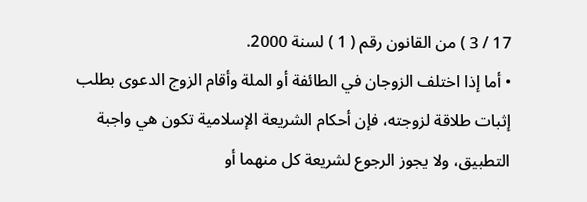17 / 3 ) من القانون رقم ( 1 ) لسنة 2000.
• أما إذا اختلف الزوجان في الطائفة أو الملة وأقام الزوج الدعوى بطلب إثبات طلاقة لزوجته، فإن أحكام الشريعة الإسلامية تكون هي واجبة التطبيق، ولا يجوز الرجوع لشريعة كل منهما أو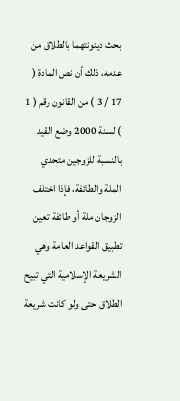بحث دينونتهما بالطلاق من عدمه، ذلك أن نص المادة ( 17 / 3 ) من القانون رقم ( 1 ) لسنة 2000 وضع القيد بالنسبة للزوجين متحدي الملة والطائفة، فإذا اختلف الزوجان ملة أو طائفة تعين تطبيق القواعد العامة وهي الشريعة الإسلامية التي تبيح الطلاق حتى ولو كانت شريعة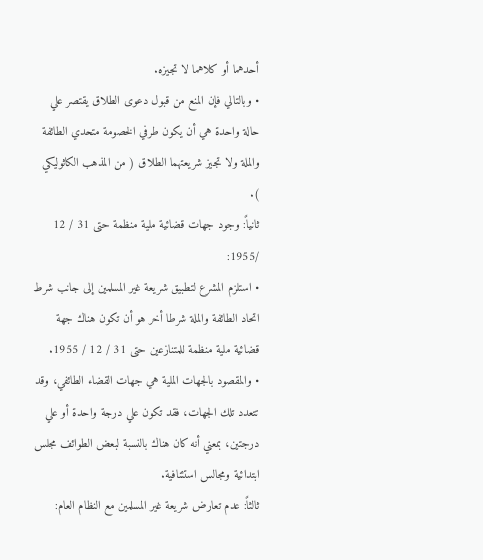أحدهما أو كلاهما لا تجيزه.
• وبالتالي فإن المنع من قبول دعوى الطلاق يقتصر علي حالة واحدة هي أن يكون طرفي الخصومة متحدي الطائفة والملة ولا تجيز شريعتهما الطلاق ( من المذهب الكاثوليكي ).
ثانياً: وجود جهات قضائية ملية منظمة حتى 31 / 12 /1955:
• استلزم المشرع لتطبيق شريعة غير المسلمين إلى جانب شرط اتحاد الطائفة والملة شرطا أخر هو أن تكون هناك جهة قضائية ملية منظمة للمتنازعين حتى 31 / 12 / 1955.
• والمقصود بالجهات الملية هي جهات القضاء الطائفي، وقد تتعدد تلك الجهات، فقد تكون علي درجة واحدة أو علي درجتين، بمعني أنه كان هناك بالنسبة لبعض الطوائف مجلس ابتدائية ومجالس استئنافية.
ثالثاً: عدم تعارض شريعة غير المسلمين مع النظام العام: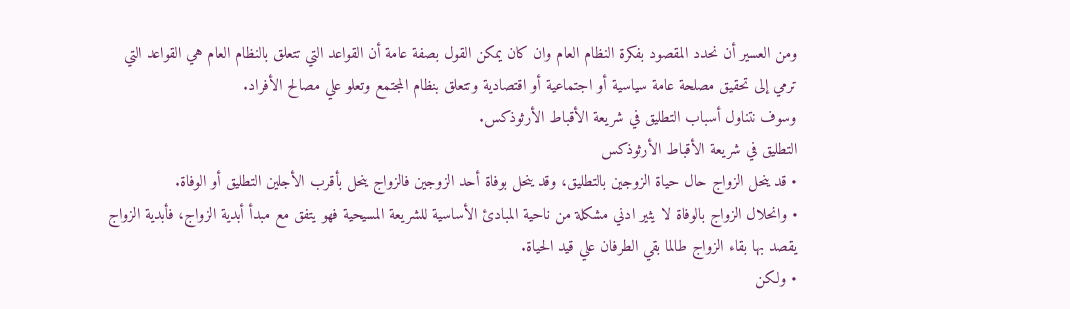ومن العسير أن نحدد المقصود بفكرة النظام العام وان كان يمكن القول بصفة عامة أن القواعد التي تتعلق بالنظام العام هي القواعد التي ترمي إلى تحقيق مصلحة عامة سياسية أو اجتماعية أو اقتصادية وتتعلق بنظام المجتمع وتعلو علي مصالح الأفراد.
وسوف نتناول أسباب التطليق في شريعة الأقباط الأرثوذكس.
التطليق في شريعة الأقباط الأرثوذكس
• قد ينحل الزواج حال حياة الزوجين بالتطليق، وقد ينحل بوفاة أحد الزوجين فالزواج ينحل بأقرب الأجلين التطليق أو الوفاة.
• وانحلال الزواج بالوفاة لا يثير ادني مشكلة من ناحية المبادئ الأساسية للشريعة المسيحية فهو يتفق مع مبدأ أبدية الزواج، فأبدية الزواج يقصد بها بقاء الزواج طالما بقي الطرفان علي قيد الحياة.
• ولكن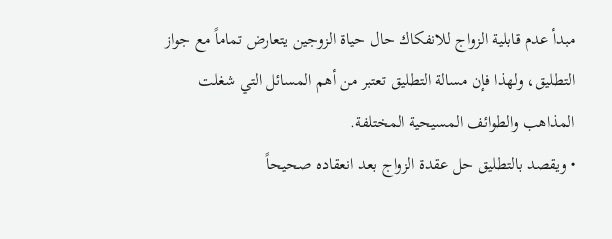مبدأ عدم قابلية الزواج للانفكاك حال حياة الزوجين يتعارض تماماً مع جواز التطليق، ولهذا فإن مسالة التطليق تعتبر من أهم المسائل التي شغلت المذاهب والطوائف المسيحية المختلفة.
• ويقصد بالتطليق حل عقدة الزواج بعد انعقاده صحيحاً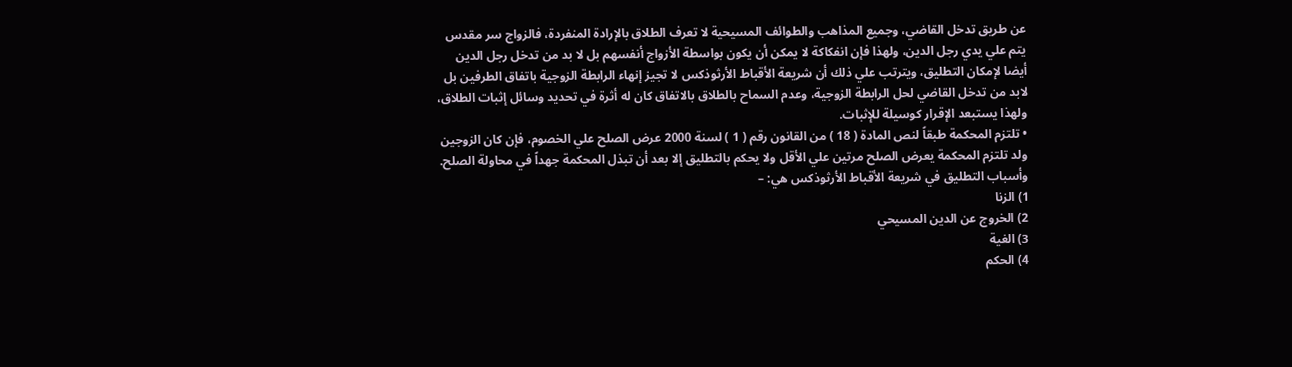عن طريق تدخل القاضي، وجميع المذاهب والطوائف المسيحية لا تعرف الطلاق بالإرادة المنفردة، فالزواج سر مقدس يتم علي يدي رجل الدين، ولهذا فإن انفكاكة لا يمكن أن يكون بواسطة الأزواج أنفسهم بل لا بد من تدخل رجل الدين أيضا لإمكان التطليق، ويترتب علي ذلك أن شريعة الأقباط الأرثوذكس لا تجيز إنهاء الرابطة الزوجية باتفاق الطرفين بل لابد من تدخل القاضي لحل الرابطة الزوجية، وعدم السماح بالطلاق بالاتفاق كان له أثرة في تحديد وسائل إثبات الطلاق، ولهذا يستبعد الإقرار كوسيلة للإثبات.
• تلتزم المحكمة طبقاً لنص المادة ( 18 ) من القانون رقم ( 1 ) لسنة 2000 عرض الصلح علي الخصوم، فإن كان الزوجين ولد تلتزم المحكمة يعرض الصلح مرتين علي الأقل ولا يحكم بالتطليق إلا بعد أن تبذل المحكمة جهداً في محاولة الصلح.
وأسباب التطليق في شريعة الأقباط الأرثوذكس هي: –
1) الزنا
2) الخروج عن الدين المسيحي
3) الغية
4) الحكم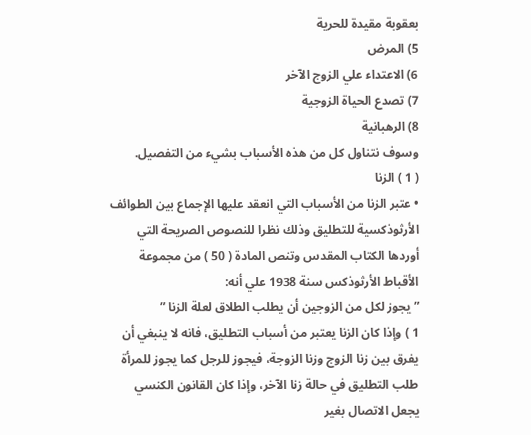بعقوبة مقيدة للحرية
5) المرض
6) الاعتداء علي الزوج الآخر
7) تصدع الحياة الزوجية
8) الرهبانية
وسوف نتناول كل من هذه الأسباب بشيء من التفصيل.
( 1 ) الزنا
• عتبر الزنا من الأسباب التي انعقد عليها الإجماع بين الطوائف الأرثوذكسية للتطليق وذلك نظرا للنصوص الصريحة التي أوردها الكتاب المقدس وتنص المادة ( 50 ) من مجموعة الأقباط الأرثوذكس سنة 1938 علي أنه:
” يجوز لكل من الزوجين أن يطلب الطلاق لعلة الزنا ”
1 ) وإذا كان الزنا يعتبر من أسباب التطليق، فانه لا ينبغي أن يفرق بين زنا الزوج وزنا الزوجة، فيجوز للرجل كما يجوز للمرأة طلب التطليق في حالة زنا الآخر، وإذا كان القانون الكنسي يجعل الاتصال بغير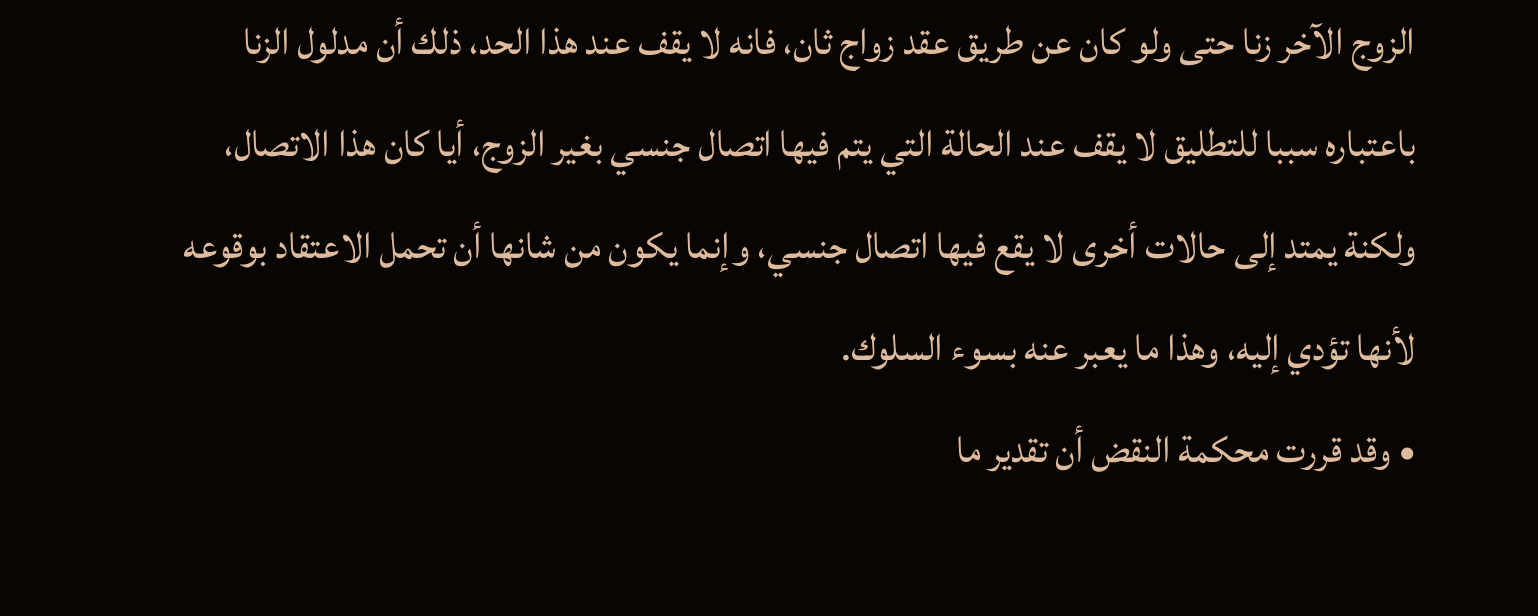الزوج الآخر زنا حتى ولو كان عن طريق عقد زواج ثان، فانه لا يقف عند هذا الحد، ذلك أن مدلول الزنا باعتباره سببا للتطليق لا يقف عند الحالة التي يتم فيها اتصال جنسي بغير الزوج، أيا كان هذا الاتصال، ولكنة يمتد إلى حالات أخرى لا يقع فيها اتصال جنسي، وإنما يكون من شانها أن تحمل الاعتقاد بوقوعه لأنها تؤدي إليه، وهذا ما يعبر عنه بسوء السلوك.
• وقد قررت محكمة النقض أن تقدير ما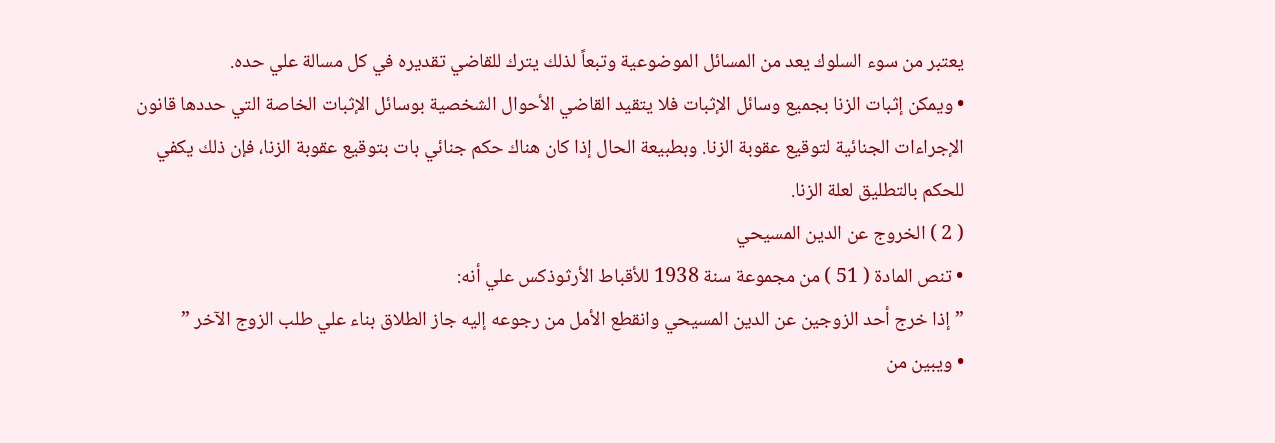يعتبر من سوء السلوك يعد من المسائل الموضوعية وتبعاً لذلك يترك للقاضي تقديره في كل مسالة علي حده.
• ويمكن إثبات الزنا بجميع وسائل الإثبات فلا يتقيد القاضي الأحوال الشخصية بوسائل الإثبات الخاصة التي حددها قانون الإجراءات الجنائية لتوقيع عقوبة الزنا. وبطبيعة الحال إذا كان هناك حكم جنائي بات بتوقيع عقوبة الزنا، فإن ذلك يكفي للحكم بالتطليق لعلة الزنا.
( 2 ) الخروج عن الدين المسيحي
• تنص المادة ( 51 ) من مجموعة سنة 1938 للأقباط الأرثوذكس علي أنه:
” إذا خرج أحد الزوجين عن الدين المسيحي وانقطع الأمل من رجوعه إليه جاز الطلاق بناء علي طلب الزوج الآخر ”
• ويبين من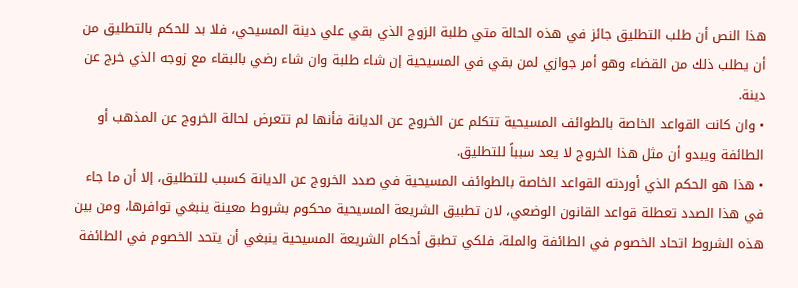هذا النص أن طلب التطليق جائز في هذه الحالة متي طلبة الزوج الذي بقي علي دينة المسيحي، فلا بد للحكم بالتطليق من أن يطلب ذلك من القضاء وهو أمر جوازي لمن بقي في المسيحية إن شاء طلبة وان شاء رضي بالبقاء مع زوجه الذي خرج عن دينة.
• وان كانت القواعد الخاصة بالطوائف المسيحية تتكلم عن الخروج عن الديانة فأنها لم تتعرض لحالة الخروج عن المذهب أو الطائفة ويبدو أن مثل هذا الخروج لا يعد سبباً للتطليق.
• هذا هو الحكم الذي أوردته القواعد الخاصة بالطوائف المسيحية في صدد الخروج عن الديانة كسبب للتطليق، إلا أن ما جاء في هذا الصدد تعطلة قواعد القانون الوضعي، لان تطبيق الشريعة المسيحية محكوم بشروط معينة ينبغي توافرها، ومن بين هذه الشروط اتحاد الخصوم في الطائفة والملة، فلكي تطبق أحكام الشريعة المسيحية ينبغي أن يتحد الخصوم في الطائفة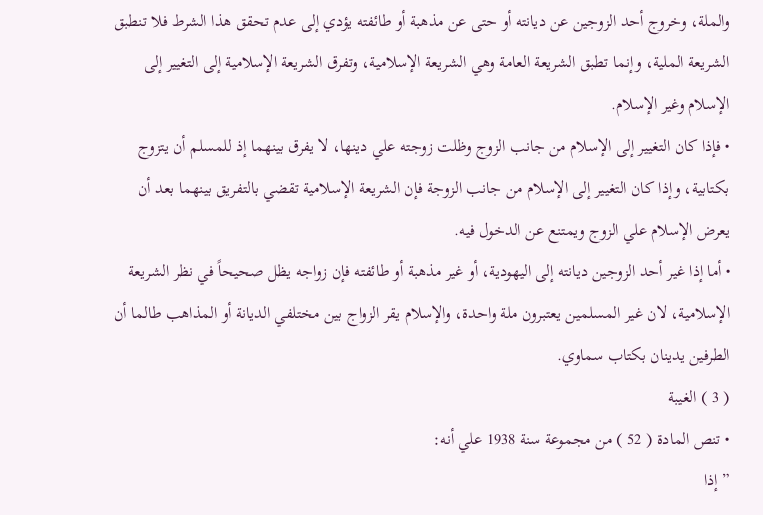والملة، وخروج أحد الزوجين عن ديانته أو حتى عن مذهبة أو طائفته يؤدي إلى عدم تحقق هذا الشرط فلا تنطبق الشريعة الملية، وإنما تطبق الشريعة العامة وهي الشريعة الإسلامية، وتفرق الشريعة الإسلامية إلى التغيير إلى الإسلام وغير الإسلام.
• فإذا كان التغيير إلى الإسلام من جانب الزوج وظلت زوجته علي دينها، لا يفرق بينهما إذ للمسلم أن يتزوج بكتابية، وإذا كان التغيير إلى الإسلام من جانب الزوجة فإن الشريعة الإسلامية تقضي بالتفريق بينهما بعد أن يعرض الإسلام علي الزوج ويمتنع عن الدخول فيه.
• أما إذا غير أحد الزوجين ديانته إلى اليهودية، أو غير مذهبة أو طائفته فإن زواجه يظل صحيحاً في نظر الشريعة الإسلامية، لان غير المسلمين يعتبرون ملة واحدة، والإسلام يقر الزواج بين مختلفي الديانة أو المذاهب طالما أن الطرفين يدينان بكتاب سماوي.
( 3 ) الغيبة
• تنص المادة ( 52 ) من مجموعة سنة 1938 علي أنه:
” إذا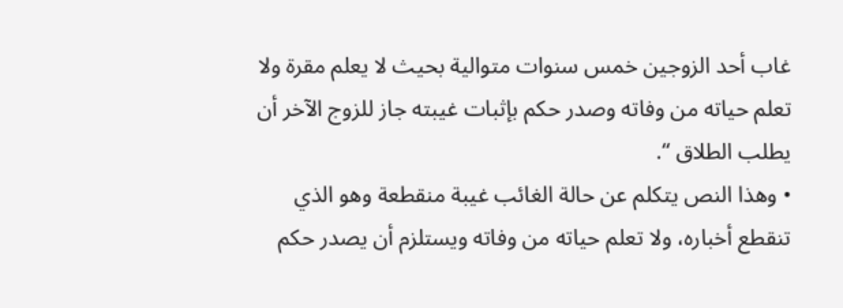غاب أحد الزوجين خمس سنوات متوالية بحيث لا يعلم مقرة ولا تعلم حياته من وفاته وصدر حكم بإثبات غيبته جاز للزوج الآخر أن يطلب الطلاق “.
• وهذا النص يتكلم عن حالة الغائب غيبة منقطعة وهو الذي تنقطع أخباره، ولا تعلم حياته من وفاته ويستلزم أن يصدر حكم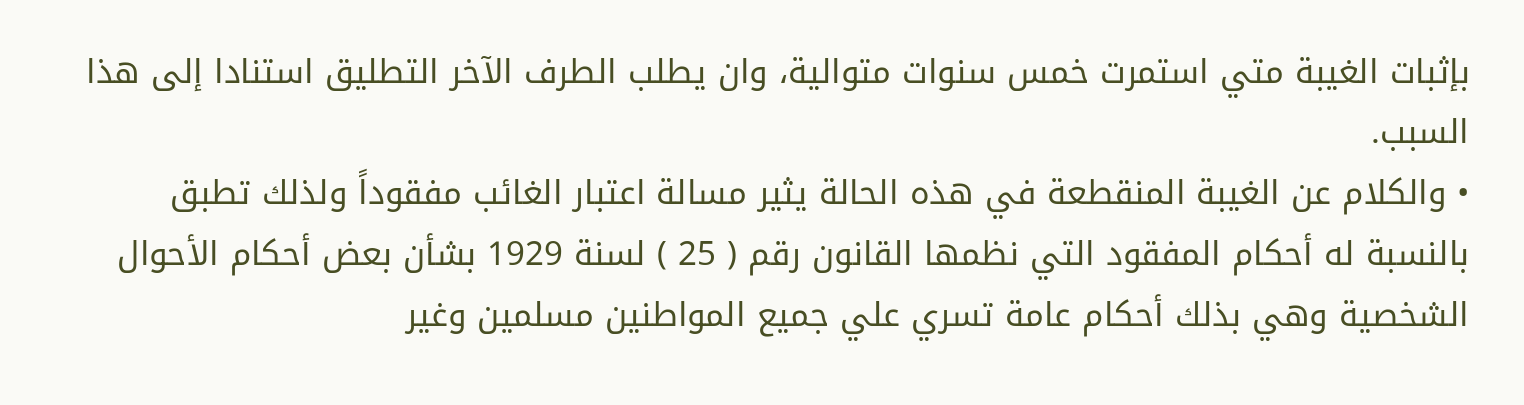بإثبات الغيبة متي استمرت خمس سنوات متوالية، وان يطلب الطرف الآخر التطليق استنادا إلى هذا السبب.
• والكلام عن الغيبة المنقطعة في هذه الحالة يثير مسالة اعتبار الغائب مفقوداً ولذلك تطبق بالنسبة له أحكام المفقود التي نظمها القانون رقم ( 25 ) لسنة 1929 بشأن بعض أحكام الأحوال الشخصية وهي بذلك أحكام عامة تسري علي جميع المواطنين مسلمين وغير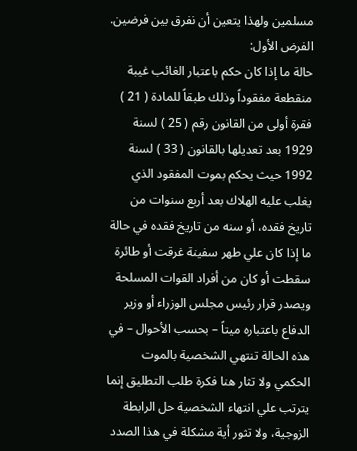مسلمين ولهذا يتعين أن نفرق بين فرضين.
الفرض الأول:
حالة ما إذا كان حكم باعتبار الغائب غيبة منقطعة مفقوداً وذلك طبقاً للمادة ( 21 ) فقرة أولى من القانون رقم ( 25 ) لسنة 1929 بعد تعديلها بالقانون ( 33 ) لسنة 1992 حيث يحكم بموت المفقود الذي يغلب عليه الهلاك بعد أربع سنوات من تاريخ فقده، أو سنه من تاريخ فقده في حالة ما إذا كان علي طهر سفينة غرقت أو طائرة سقطت أو كان من أفراد القوات المسلحة ويصدر قرار رئيس مجلس الوزراء أو وزير الدفاع باعتباره ميتاً – بحسب الأحوال – في هذه الحالة تنتهي الشخصية بالموت الحكمي ولا تثار هنا فكرة طلب التطليق إنما يترتب علي انتهاء الشخصية حل الرابطة الزوجية، ولا تثور أية مشكلة في هذا الصدد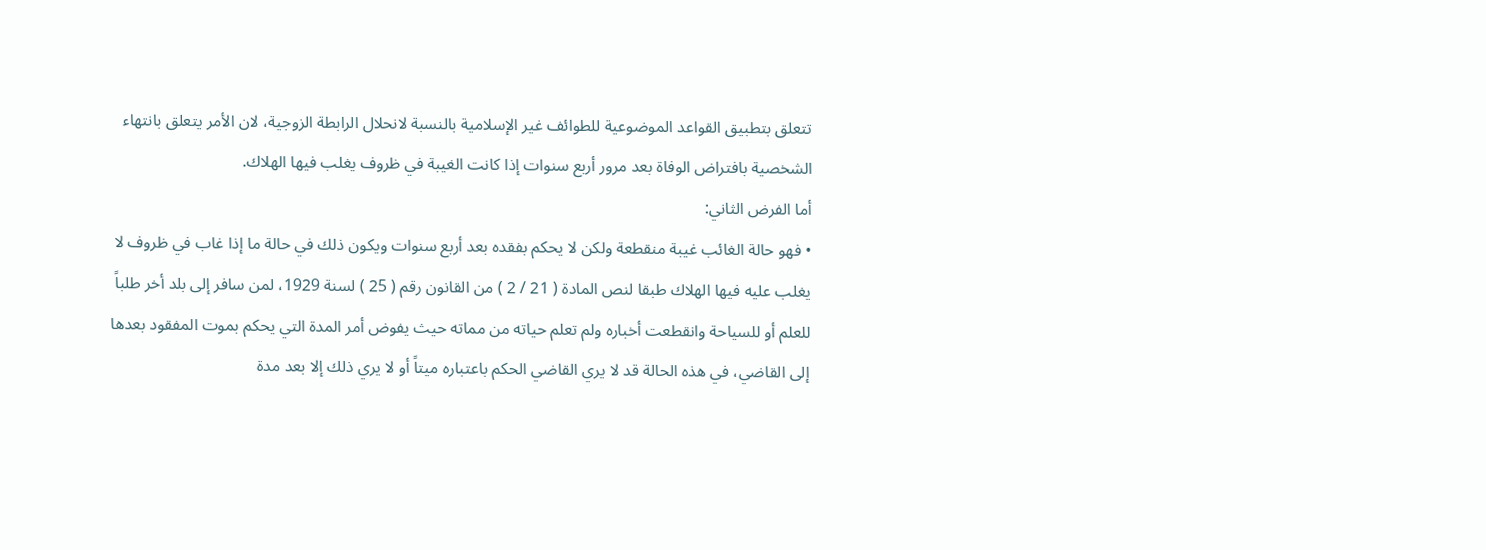تتعلق بتطبيق القواعد الموضوعية للطوائف غير الإسلامية بالنسبة لانحلال الرابطة الزوجية، لان الأمر يتعلق بانتهاء الشخصية بافتراض الوفاة بعد مرور أربع سنوات إذا كانت الغيبة في ظروف يغلب فيها الهلاك.
أما الفرض الثاني:
• فهو حالة الغائب غيبة منقطعة ولكن لا يحكم بفقده بعد أربع سنوات ويكون ذلك في حالة ما إذا غاب في ظروف لا يغلب عليه فيها الهلاك طبقا لنص المادة ( 21 / 2 ) من القانون رقم ( 25 ) لسنة 1929، لمن سافر إلى بلد أخر طلباً للعلم أو للسياحة وانقطعت أخباره ولم تعلم حياته من مماته حيث يفوض أمر المدة التي يحكم بموت المفقود بعدها إلى القاضي، في هذه الحالة قد لا يري القاضي الحكم باعتباره ميتاً أو لا يري ذلك إلا بعد مدة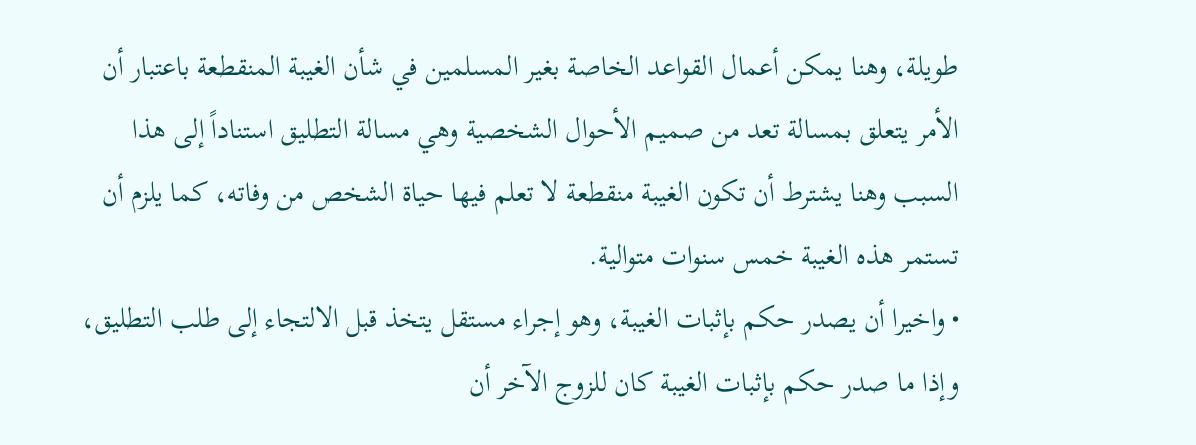طويلة، وهنا يمكن أعمال القواعد الخاصة بغير المسلمين في شأن الغيبة المنقطعة باعتبار أن الأمر يتعلق بمسالة تعد من صميم الأحوال الشخصية وهي مسالة التطليق استناداً إلى هذا السبب وهنا يشترط أن تكون الغيبة منقطعة لا تعلم فيها حياة الشخص من وفاته، كما يلزم أن تستمر هذه الغيبة خمس سنوات متوالية.
• واخيرا أن يصدر حكم بإثبات الغيبة، وهو إجراء مستقل يتخذ قبل الالتجاء إلى طلب التطليق، وإذا ما صدر حكم بإثبات الغيبة كان للزوج الآخر أن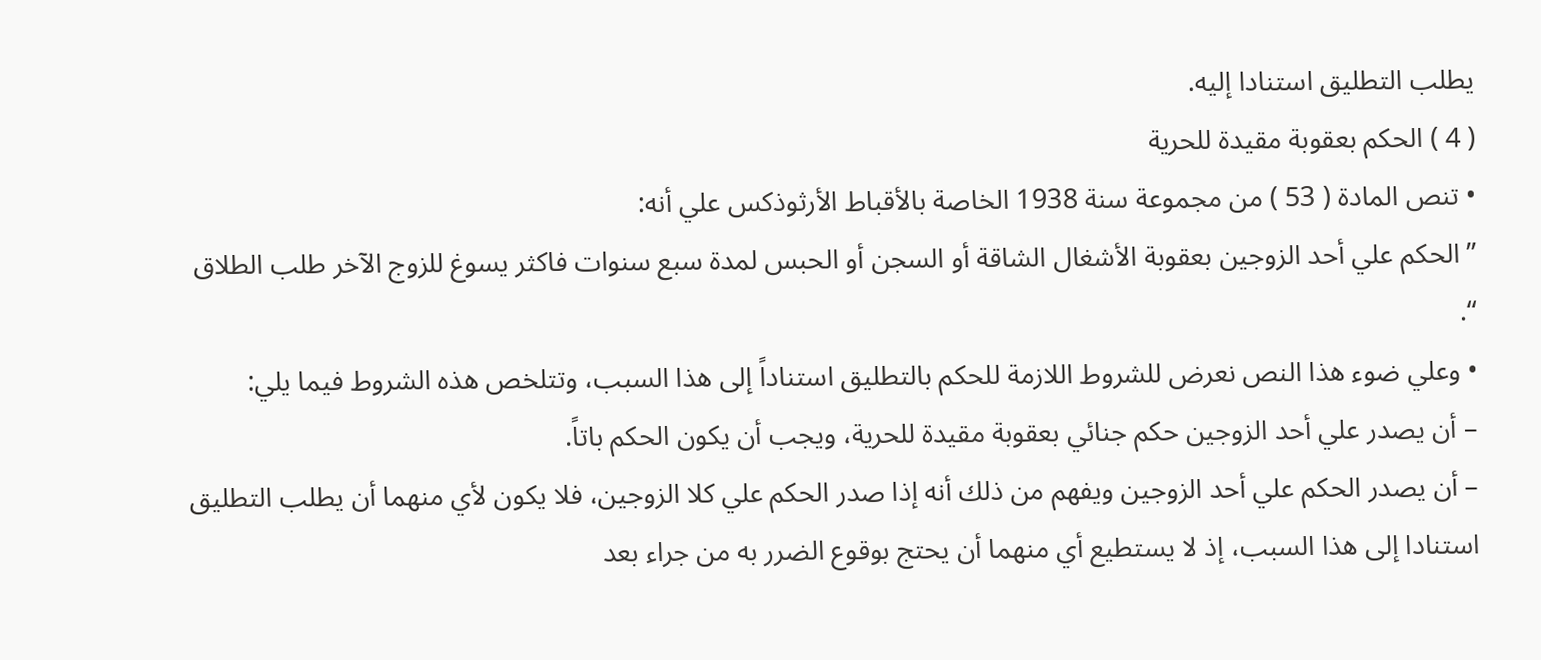يطلب التطليق استنادا إليه.
( 4 ) الحكم بعقوبة مقيدة للحرية
• تنص المادة ( 53 ) من مجموعة سنة 1938 الخاصة بالأقباط الأرثوذكس علي أنه:
” الحكم علي أحد الزوجين بعقوبة الأشغال الشاقة أو السجن أو الحبس لمدة سبع سنوات فاكثر يسوغ للزوج الآخر طلب الطلاق “.
• وعلي ضوء هذا النص نعرض للشروط اللازمة للحكم بالتطليق استناداً إلى هذا السبب، وتتلخص هذه الشروط فيما يلي:
– أن يصدر علي أحد الزوجين حكم جنائي بعقوبة مقيدة للحرية، ويجب أن يكون الحكم باتاً.
– أن يصدر الحكم علي أحد الزوجين ويفهم من ذلك أنه إذا صدر الحكم علي كلا الزوجين، فلا يكون لأي منهما أن يطلب التطليق استنادا إلى هذا السبب، إذ لا يستطيع أي منهما أن يحتج بوقوع الضرر به من جراء بعد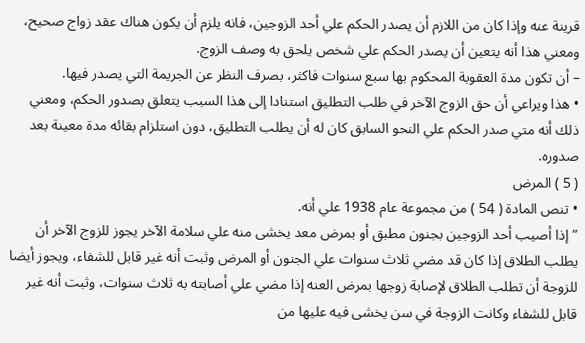قرينة عنه وإذا كان من اللازم أن يصدر الحكم علي أحد الزوجين، فانه يلزم أن يكون هناك عقد زواج صحيح، ومعني هذا أنه يتعين أن يصدر الحكم علي شخص يلحق به وصف الزوج.
– أن تكون مدة العقوبة المحكوم بها سبع سنوات فاكثر، بصرف النظر عن الجريمة التي يصدر فيها.
• هذا ويراعي أن حق الزوج الآخر في طلب التطليق استنادا إلى هذا السبب يتعلق بصدور الحكم، ومعني ذلك أنه متي صدر الحكم علي النحو السابق كان له أن يطلب التطليق، دون استلزام بقائه مدة معينة بعد صدوره.
( 5 ) المرض
• تنص المادة ( 54 ) من مجموعة عام 1938 علي أنه.
” إذا أصيب أحد الزوجين بجنون مطبق أو بمرض معد يخشى منه علي سلامة الآخر يجوز للزوج الآخر أن يطلب الطلاق إذا كان قد مضي ثلاث سنوات علي الجنون أو المرض وثبت أنه غير قابل للشفاء، ويجوز أيضا للزوجة أن تطلب الطلاق لإصابة زوجها بمرض العنه إذا مضي علي أصابته به ثلاث سنوات، وثبت أنه غير قابل للشفاء وكانت الزوجة في سن يخشى فيه عليها من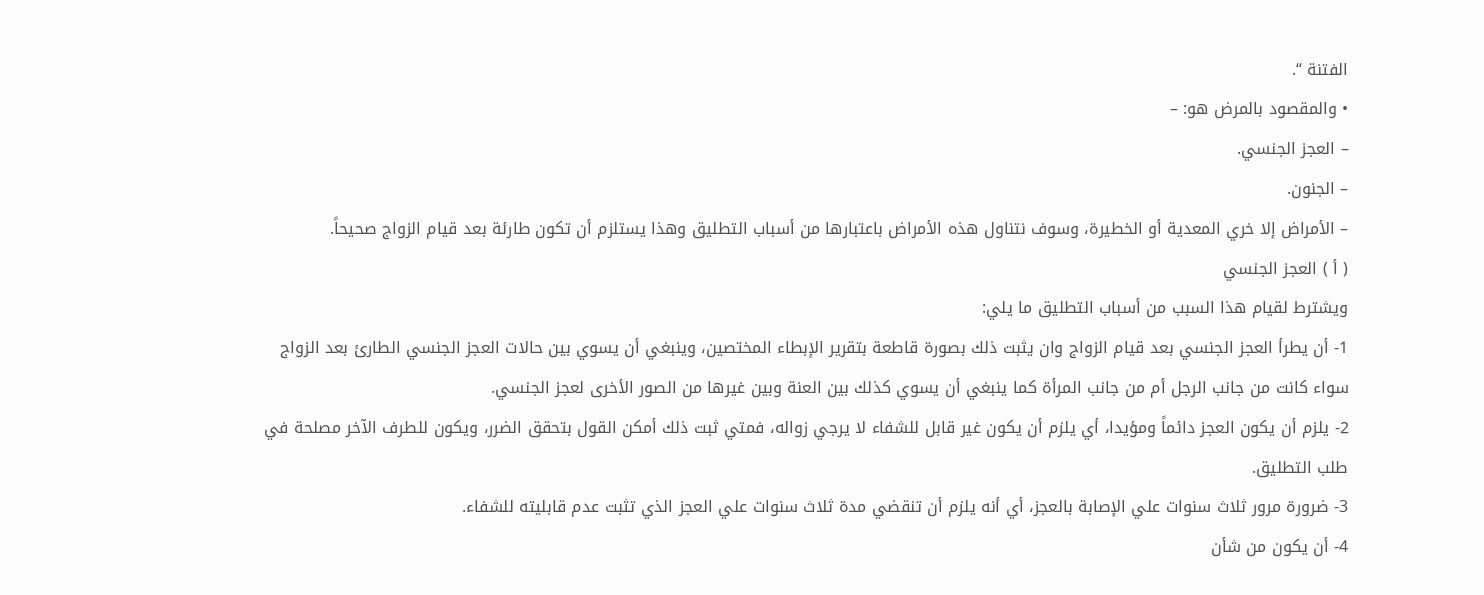الفتنة “.
• والمقصود بالمرض هو: –
– العجز الجنسي.
– الجنون.
– الأمراض إلا خري المعدية أو الخطيرة، وسوف نتناول هذه الأمراض باعتبارها من أسباب التطليق وهذا يستلزم أن تكون طارئة بعد قيام الزواج صحيحاً.
( أ ) العجز الجنسي
ويشترط لقيام هذا السبب من أسباب التطليق ما يلي:
1- أن يطرأ العجز الجنسي بعد قيام الزواج وان يثبت ذلك بصورة قاطعة بتقرير الإبطاء المختصين، وينبغي أن يسوي بين حالات العجز الجنسي الطارئ بعد الزواج سواء كانت من جانب الرجل أم من جانب المرأة كما ينبغي أن يسوي كذلك بين العنة وبين غيرها من الصور الأخرى لعجز الجنسي.
2- يلزم أن يكون العجز دائماً ومؤيدا، أي يلزم أن يكون غير قابل للشفاء لا يرجي زواله، فمتي ثبت ذلك أمكن القول بتحقق الضرر، ويكون للطرف الآخر مصلحة في طلب التطليق.
3- ضرورة مرور ثلاث سنوات علي الإصابة بالعجز، أي أنه يلزم أن تنقضي مدة ثلاث سنوات علي العجز الذي تثبت عدم قابليته للشفاء.
4- أن يكون من شأن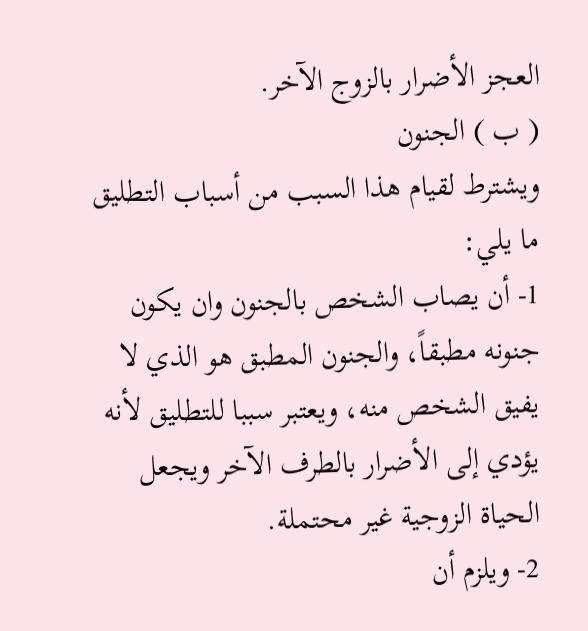العجز الأضرار بالزوج الآخر.
( ب ) الجنون
ويشترط لقيام هذا السبب من أسباب التطليق ما يلي:
1- أن يصاب الشخص بالجنون وان يكون جنونه مطبقاً، والجنون المطبق هو الذي لا يفيق الشخص منه، ويعتبر سببا للتطليق لأنه يؤدي إلى الأضرار بالطرف الآخر ويجعل الحياة الزوجية غير محتملة.
2- ويلزم أن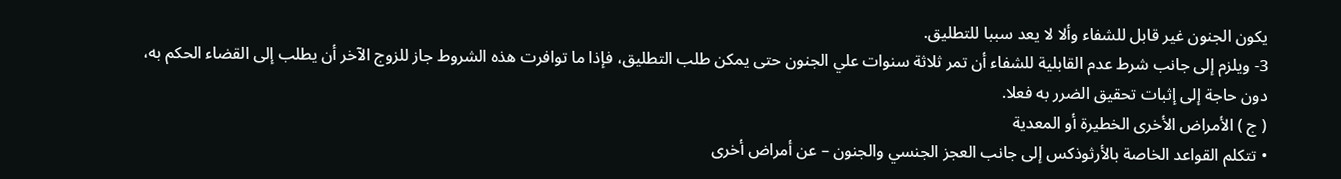يكون الجنون غير قابل للشفاء وألا لا يعد سببا للتطليق.
3- ويلزم إلى جانب شرط عدم القابلية للشفاء أن تمر ثلاثة سنوات علي الجنون حتى يمكن طلب التطليق، فإذا ما توافرت هذه الشروط جاز للزوج الآخر أن يطلب إلى القضاء الحكم به، دون حاجة إلى إثبات تحقيق الضرر به فعلا.
( ج ) الأمراض الأخرى الخطيرة أو المعدية
• تتكلم القواعد الخاصة بالأرثوذكس إلى جانب العجز الجنسي والجنون – عن أمراض أخرى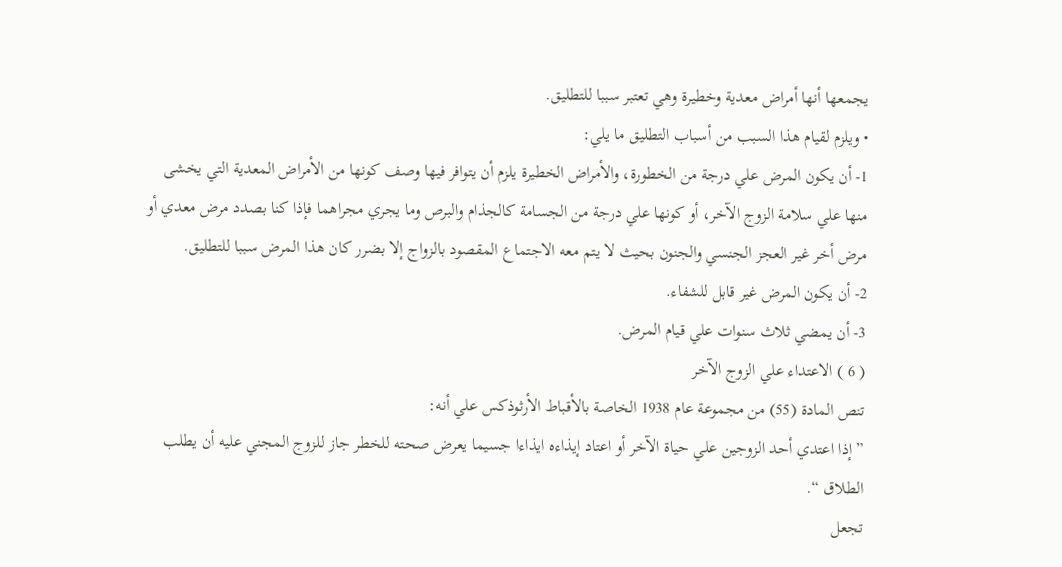يجمعها أنها أمراض معدية وخطيرة وهي تعتبر سببا للتطليق.
• ويلزم لقيام هذا السبب من أسباب التطليق ما يلي:
1- أن يكون المرض علي درجة من الخطورة، والأمراض الخطيرة يلزم أن يتوافر فيها وصف كونها من الأمراض المعدية التي يخشى منها علي سلامة الزوج الآخر، أو كونها علي درجة من الجسامة كالجذام والبرص وما يجري مجراهما فإذا كنا بصدد مرض معدي أو مرض أخر غير العجز الجنسي والجنون بحيث لا يتم معه الاجتماع المقصود بالزواج إلا بضرر كان هذا المرض سببا للتطليق.
2- أن يكون المرض غير قابل للشفاء.
3- أن يمضي ثلاث سنوات علي قيام المرض.
( 6 ) الاعتداء علي الزوج الآخر
تنص المادة (55) من مجموعة عام 1938 الخاصة بالأقباط الأرثوذكس علي أنه:
” إذا اعتدي أحد الزوجين علي حياة الآخر أو اعتاد إيذاءه ايذاءا جسيما يعرض صحته للخطر جاز للزوج المجني عليه أن يطلب الطلاق “.
تجعل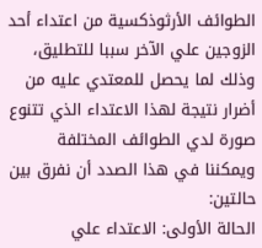الطوائف الأرثوذكسية من اعتداء أحد الزوجين علي الآخر سببا للتطليق، وذلك لما يحصل للمعتدي عليه من أضرار نتيجة لهذا الاعتداء الذي تتنوع صورة لدي الطوائف المختلفة ويمكننا في هذا الصدد أن نفرق بين حالتين:
الحالة الأولى: الاعتداء علي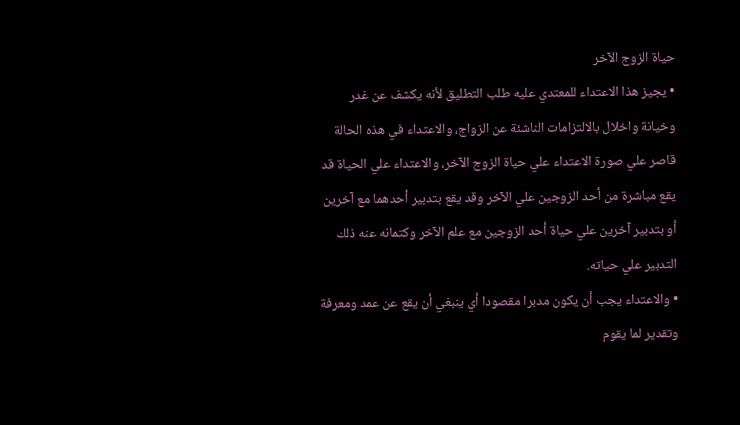حياة الزوج الآخر
• يجيز هذا الاعتداء للمعتدي عليه طلب التطليق لأنه يكشف عن غدر وخيانة واخلال بالالتزامات الناشئة عن الزواج، والاعتداء في هذه الحالة قاصر علي صورة الاعتداء علي حياة الزوج الآخر، والاعتداء علي الحياة قد يقع مباشرة من أحد الزوجين علي الآخر وقد يقع بتدبير أحدهما مع آخرين أو بتدبير آخرين علي حياة أحد الزوجين مع علم الآخر وكتمانه عنه ذلك التدبير علي حياته.
• والاعتداء يجب أن يكون مدبرا مقصودا أي ينبغي أن يقع عن عمد ومعرفة وتقدير لما يقوم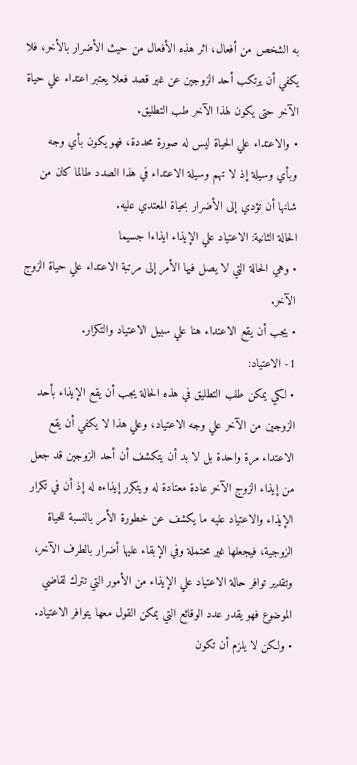به الشخص من أفعال، اثر هذه الأفعال من حيث الأضرار بالأخر، فلا يكفي أن يرتكب أحد الزوجين عن غير قصد فعلا يعتبر اعتداء علي حياة الآخر حتى يكون لهذا الآخر طب التطليق.
• والاعتداء علي الحياة ليس له صورة محددة، فهو يكون بأي وجه وبأي وسيلة إذ لا تهم وسيلة الاعتداء في هذا الصدد طالما كان من شانها أن تؤدي إلى الأضرار بحياة المعتدي عليه.
الحالة الثانية: الاعتياد علي الإيذاء ايذاءا جسيما
• وهي الحالة التي لا يصل فيها الأمر إلى مرتبة الاعتداء علي حياة الزوج الآخر.
• يجب أن يقع الاعتداء هنا علي سبيل الاعتياد والتكرار.
1- الاعتياد:
• لكي يمكن طلب التطليق في هذه الحالة يجب أن يقع الإيذاء بأحد الزوجين من الآخر علي وجه الاعتياد، وعلي هذا لا يكفي أن يقع الاعتداء مرة واحدة بل لا بد أن يتكشف أن أحد الزوجين قد جعل من إيذاء الزوج الآخر عادة معتادة له ويتكرر إيذاءه له إذ أن في تكرار الإيذاء والاعتياد عليه ما يكشف عن خطورة الأمر بالنسبة للحياة الزوجية، فيجعلها غير محتملة وفي الإبقاء عليها أضرار بالطرف الآخر، وتقدير توافر حالة الاعتياد علي الإيذاء من الأمور التي تترك لقاضي الموضوع فهو يقدر عدد الوقائع التي يمكن القول معها يتوافر الاعتياد.
• ولكن لا يلزم أن تكون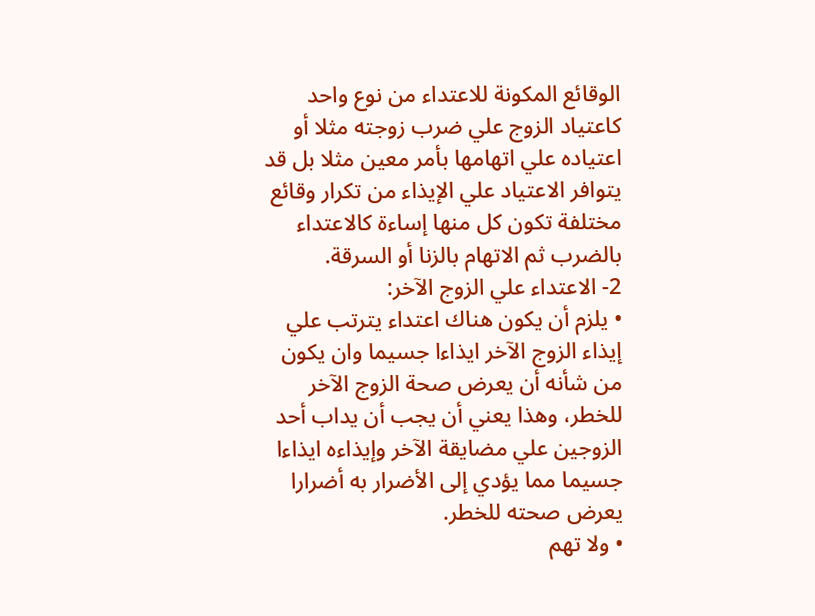الوقائع المكونة للاعتداء من نوع واحد كاعتياد الزوج علي ضرب زوجته مثلا أو اعتياده علي اتهامها بأمر معين مثلا بل قد يتوافر الاعتياد علي الإيذاء من تكرار وقائع مختلفة تكون كل منها إساءة كالاعتداء بالضرب ثم الاتهام بالزنا أو السرقة.
2- الاعتداء علي الزوج الآخر:
• يلزم أن يكون هناك اعتداء يترتب علي إيذاء الزوج الآخر ايذاءا جسيما وان يكون من شأنه أن يعرض صحة الزوج الآخر للخطر، وهذا يعني أن يجب أن يداب أحد الزوجين علي مضايقة الآخر وإيذاءه ايذاءا جسيما مما يؤدي إلى الأضرار به أضرارا يعرض صحته للخطر.
• ولا تهم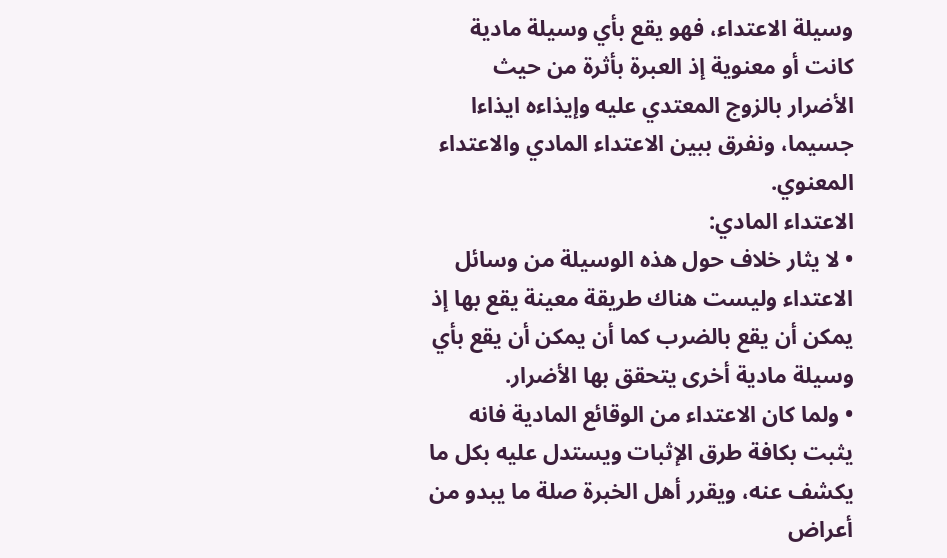وسيلة الاعتداء، فهو يقع بأي وسيلة مادية كانت أو معنوية إذ العبرة بأثرة من حيث الأضرار بالزوج المعتدي عليه وإيذاءه ايذاءا جسيما، ونفرق ببين الاعتداء المادي والاعتداء المعنوي.
الاعتداء المادي:
• لا يثار خلاف حول هذه الوسيلة من وسائل الاعتداء وليست هناك طريقة معينة يقع بها إذ يمكن أن يقع بالضرب كما أن يمكن أن يقع بأي وسيلة مادية أخرى يتحقق بها الأضرار.
• ولما كان الاعتداء من الوقائع المادية فانه يثبت بكافة طرق الإثبات ويستدل عليه بكل ما يكشف عنه، ويقرر أهل الخبرة صلة ما يبدو من أعراض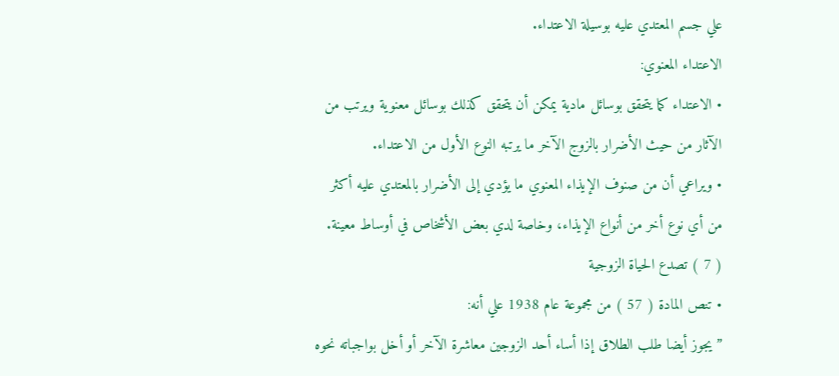علي جسم المعتدي عليه بوسيلة الاعتداء.
الاعتداء المعنوي:
• الاعتداء كما يتحقق بوسائل مادية يمكن أن يتحقق كذلك بوسائل معنوية ويرتب من الآثار من حيث الأضرار بالزوج الآخر ما يرتبه النوع الأول من الاعتداء.
• ويراعي أن من صنوف الإيذاء المعنوي ما يؤدي إلى الأضرار بالمعتدي عليه أكثر من أي نوع أخر من أنواع الإيذاء، وخاصة لدي بعض الأشخاص في أوساط معينة.
( 7 ) تصدع الحياة الزوجية
• تنص المادة ( 57 ) من مجموعة عام 1938 علي أنه:
” يجوز أيضا طلب الطلاق إذا أساء أحد الزوجين معاشرة الآخر أو أخل بواجباته نحوه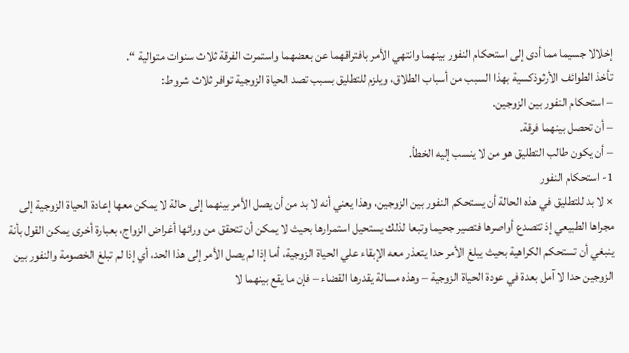إخلالا جسيما مما أدى إلى استحكام النفور بينهما وانتهي الأمر بافتراقهما عن بعضهما واستمرت الفرقة ثلاث سنوات متوالية “.
تأخذ الطوائف الأرثوذكسية بهذا السبب من أسباب الطلاق، ويلزم للتطليق بسبب تصد الحياة الزوجية توافر ثلاث شروط:
– استحكام النفور بين الزوجين.
– أن تحصل بينهما فرقة.
– أن يكون طالب التطليق هو من لا ينسب إليه الخطأ.
1- استحكام النفور
× لا بد للتطليق في هذه الحالة أن يستحكم النفور بين الزوجين، وهذا يعني أنه لا بد من أن يصل الأمر بينهما إلى حالة لا يمكن معها إعادة الحياة الزوجية إلى مجراها الطبيعي إذ تتصدع أواصرها فتصير جحيما وتبعا لذلك يستحيل استمرارها بحيث لا يمكن أن تتحقق من ورائها أغراض الزواج، بعبارة أخرى يمكن القول بأنة ينبغي أن تستحكم الكراهية بحيث يبلغ الأمر حدا يتعذر معه الإبقاء علي الحياة الزوجية، أما إذا لم يصل الأمر إلى هذا الحد، أي إذا لم تبلغ الخصومة والنفور بين الزوجين حدا لا آمل بعدة في عودة الحياة الزوجية – وهذه مسالة يقدرها القضاء – فإن ما يقع بينهما لا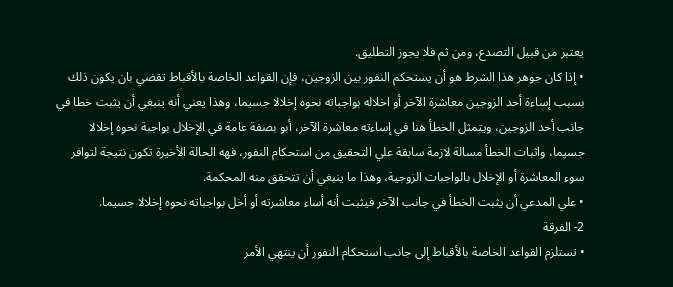يعتبر من قبيل التصدع، ومن ثم فلا يجوز التطليق.
• إذا كان جوهر هذا الشرط هو أن يستحكم النفور بين الزوجين، فإن القواعد الخاصة بالأقباط تقضي بان يكون ذلك بسبب إساءة أحد الزوجين معاشرة الآخر أو اخلاله بواجباته نحوه إخلالا جسيما، وهذا يعني أنه ينبغي أن يثبت خطا في جانب أحد الزوجين، ويتمثل الخطأ هنا في إساءته معاشرة الآخر، أبو بصفة عامة في الإخلال بواجبة نحوه إخلالا جسيما، واثبات الخطأ مسالة لازمة سابقة علي التحقيق من استحكام النفور، فهه الحالة الأخيرة تكون نتيجة لتوافر سوء المعاشرة أو الإخلال بالواجبات الزوجية، وهذا ما ينبغي أن تتحقق منه المحكمة.
• علي المدعي أن يثبت الخطأ في جانب الآخر فيثبت أنه أساء معاشرته أو أخل بواجباته نحوه إخلالا جسيما.
2- الفرقة
• تستلزم القواعد الخاصة بالأقباط إلى جانب استحكام النفور أن ينتهي الأمر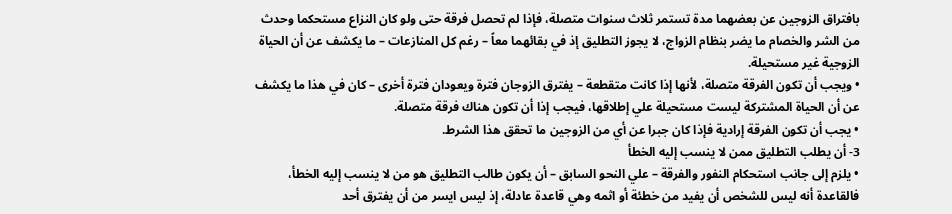بافتراق الزوجين عن بعضهما مدة تستمر ثلاث سنوات متصلة، فإذا لم تحصل فرقة حتى ولو كان النزاع مستحكما وحدث من الشر والخصام ما يضر بنظام الزواج، لا يجوز التطليق إذ في بقائهما معاً – رغم كل المنازعات – ما يكشف عن أن الحياة الزوجية غير مستحيلة.
• ويجب أن تكون الفرقة متصلة، لأنها إذا كانت متقطعة – يفترق الزوجان فترة ويعودان فترة أخرى – كان في هذا ما يكشف عن أن الحياة المشتركة ليست مستحيلة علي إطلاقها، فيجب إذا أن تكون هناك فرقة متصلة.
• يجب أن تكون الفرقة إرادية فإذا كان جبرا عن أي من الزوجين ما تحقق هذا الشرط.
3- أن يطلب التطليق ممن لا ينسب إليه الخطأ
• يلزم إلى جانب استحكام النفور والفرقة – علي النحو السابق – أن يكون طالب التطليق هو من لا ينسب إليه الخطأ، فالقاعدة أنه ليس للشخص أن يفيد من خطئة أو اثمه وهي قاعدة عادلة، إذ ليس ايسر من أن يفترق أحد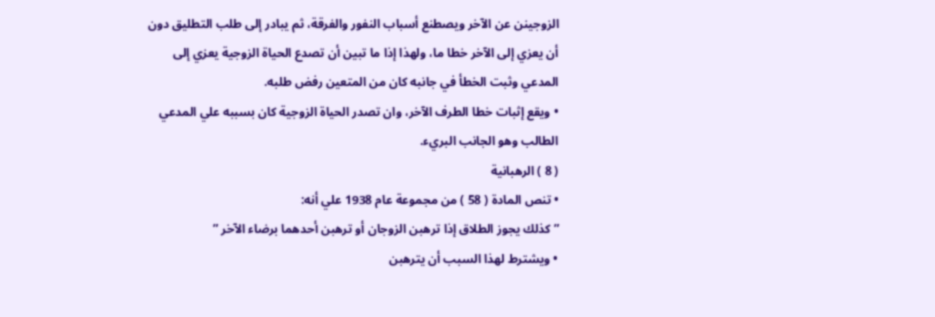الزوجينن عن الآخر ويصطنع أسباب النفور والفرقة، ثم يبادر إلى طلب التطليق دون أن يعزي إلى الآخر خطا ما، ولهذا إذا ما تبين أن تصدع الحياة الزوجية يعزي إلى المدعي وثبت الخطأ في جانبه كان من المتعين رفض طلبه.
• ويقع إثبات خطا الطرف الآخر، وان تصدر الحياة الزوجية كان بسببه علي المدعي الطالب وهو الجانب البريء.
( 8 ) الرهبانية
• تنص المادة ( 58 ) من مجموعة عام 1938 علي أنه:
” كذلك يجوز الطلاق إذا ترهبن الزوجان أو ترهبن أحدهما برضاء الآخر ”
• ويشترط لهذا السبب أن يترهبن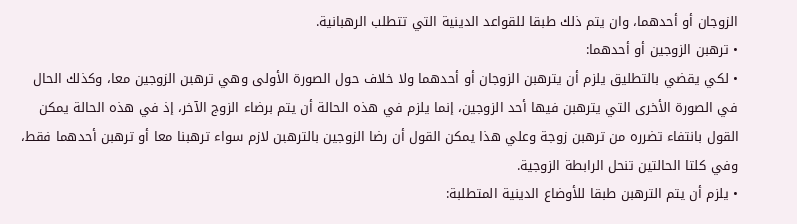الزوجان أو أحدهما، وان يتم ذلك طبقا للقواعد الدينية التي تتطلب الرهبانية.
• ترهبن الزوجين أو أحدهما:
• لكي يقضي بالتطليق يلزم أن يترهبن الزوجان أو أحدهما ولا خلاف حول الصورة الأولى وهي ترهبن الزوجين معا، وكذلك الحال في الصورة الأخرى التي يترهبن فيها أحد الزوجين، إنما يلزم في هذه الحالة أن يتم برضاء الزوج الآخر، إذ في هذه الحالة يمكن القول بانتفاء تضرره من ترهبن زوجة وعلي هذا يمكن القول أن رضا الزوجين بالترهبن لازم سواء ترهبنا معا أو ترهبن أحدهما فقط، وفي كلتا الحالتين تنحل الرابطة الزوجية.
• يلزم أن يتم الترهبن طبقا للأوضاع الدينية المتطلبة: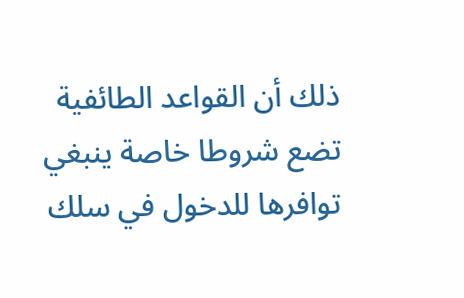ذلك أن القواعد الطائفية تضع شروطا خاصة ينبغي توافرها للدخول في سلك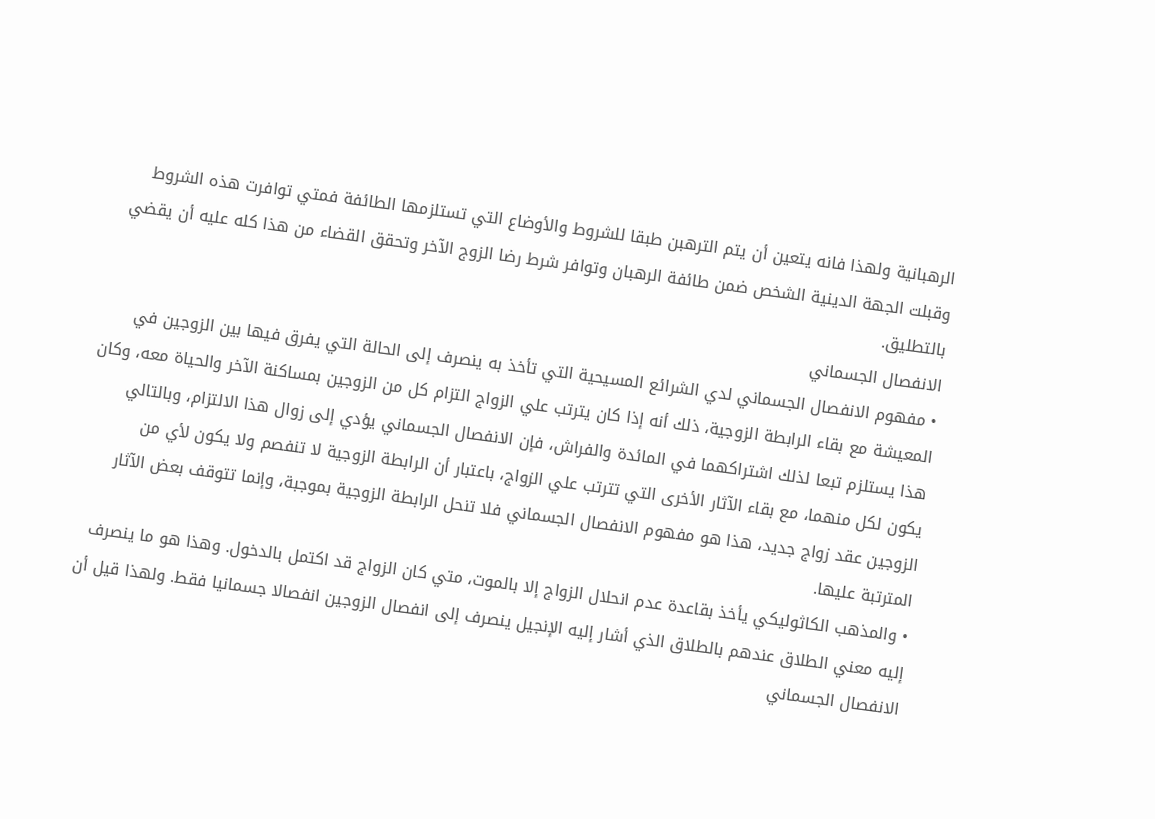الرهبانية ولهذا فانه يتعين أن يتم الترهبن طبقا للشروط والأوضاع التي تستلزمها الطائفة فمتي توافرت هذه الشروط وقبلت الجهة الدينية الشخص ضمن طائفة الرهبان وتوافر شرط رضا الزوج الآخر وتحقق القضاء من هذا كله عليه أن يقضي بالتطليق.
الانفصال الجسماني
• مفهوم الانفصال الجسماني لدي الشرائع المسيحية التي تأخذ به ينصرف إلى الحالة التي يفرق فيها بين الزوجين في المعيشة مع بقاء الرابطة الزوجية، ذلك أنه إذا كان يترتب علي الزواج التزام كل من الزوجين بمساكنة الآخر والحياة معه، وكان هذا يستلزم تبعا لذلك اشتراكهما في المائدة والفراش، فإن الانفصال الجسماني يؤدي إلى زوال هذا الالتزام، وبالتالي يكون لكل منهما، مع بقاء الآثار الأخرى التي تترتب علي الزواج، باعتبار أن الرابطة الزوجية لا تنفصم ولا يكون لأي من الزوجين عقد زواج جديد، هذا هو مفهوم الانفصال الجسماني فلا تنحل الرابطة الزوجية بموجبة، وإنما تتوقف بعض الآثار المترتبة عليها.
• والمذهب الكاثوليكي يأخذ بقاعدة عدم انحلال الزواج إلا بالموت، متي كان الزواج قد اكتمل بالدخول. وهذا هو ما ينصرف إليه معني الطلاق عندهم بالطلاق الذي أشار إليه الإنجيل ينصرف إلى انفصال الزوجين انفصالا جسمانيا فقط. ولهذا قيل أن الانفصال الجسماني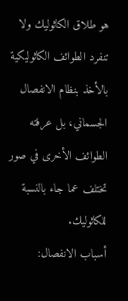هو طلاق الكاثوليك ولا تنفرد الطوائف الكاثوليكية بالأخذ بنظام الانفصال الجسماني، بل عرفته الطوائف الأخرى في صور تختلف عما جاء بالنسبة للكاثوليك.
أسباب الانفصال: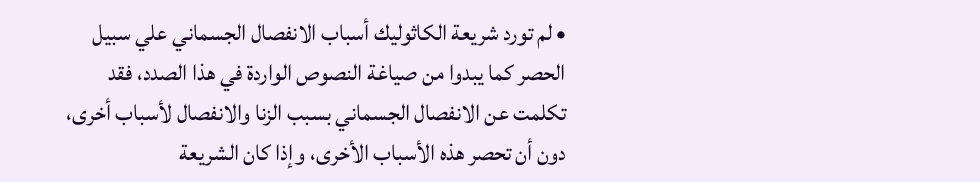• لم تورد شريعة الكاثوليك أسباب الانفصال الجسماني علي سبيل الحصر كما يبدوا من صياغة النصوص الواردة في هذا الصدد، فقد تكلمت عن الانفصال الجسماني بسبب الزنا والانفصال لأسباب أخرى، دون أن تحصر هذه الأسباب الأخرى، وإذا كان الشريعة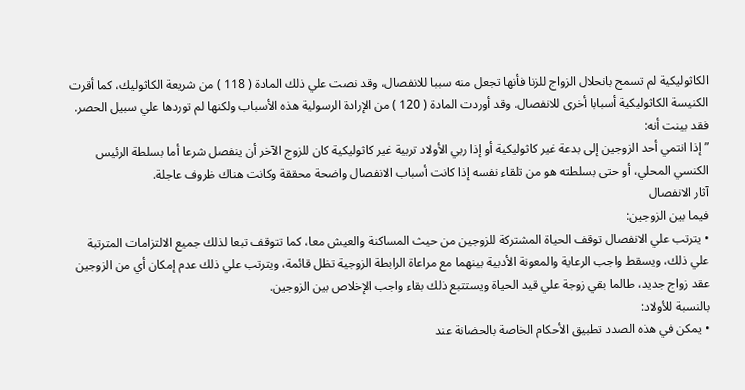الكاثوليكية لم تسمح بانحلال الزواج للزنا فأنها تجعل منه سببا للانفصال، وقد نصت علي ذلك المادة ( 118 ) من شريعة الكاثوليك، كما أقرت الكنيسة الكاثوليكية أسبابا أخرى للانفصال. وقد أوردت المادة ( 120 ) من الإرادة الرسولية هذه الأسباب ولكنها لم توردها علي سبيل الحصر. فقد بينت أنه:
” إذا انتمي أحد الزوجين إلى بدعة غير كاثوليكية أو إذا ربي الأولاد تربية غير كاثوليكية كان للزوج الآخر أن ينفصل شرعا أما بسلطة الرئيس الكنسي المحلي، أو حتى بسلطته هو من تلقاء نفسه إذا كانت أسباب الانفصال واضحة محققة وكانت هناك ظروف عاجلة.
آثار الانفصال
فيما بين الزوجين:
• يترتب علي الانفصال توقف الحياة المشتركة للزوجين من حيث المساكنة والعيش معا، كما تتوقف تبعا لذلك جميع الالتزامات المترتبة علي ذلك، ويسقط واجب الرعاية والمعونة الأدبية بينهما مع مراعاة الرابطة الزوجية تظل قائمة، ويترتب علي ذلك عدم إمكان أي من الزوجين عقد زواج جديد، طالما بقي زوجة علي قيد الحياة ويستتبع ذلك بقاء واجب الإخلاص بين الزوجين.
بالنسبة للأولاد:
• يمكن في هذه الصدد تطبيق الأحكام الخاصة بالحضانة عند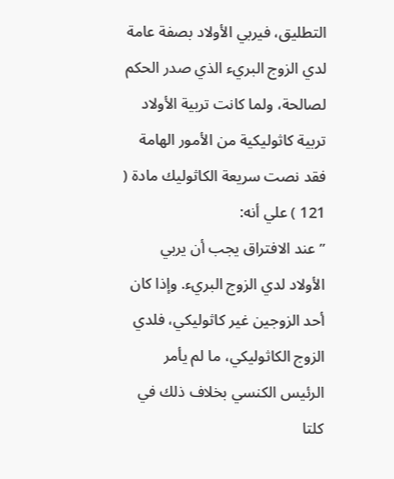التطليق، فيربي الأولاد بصفة عامة لدي الزوج البريء الذي صدر الحكم لصالحة، ولما كانت تربية الأولاد تربية كاثوليكية من الأمور الهامة فقد نصت سريعة الكاثوليك مادة ( 121 ) علي أنه:
” عند الافتراق يجب أن يربي الأولاد لدي الزوج البريء. وإذا كان أحد الزوجين غير كاثوليكي، فلدي الزوج الكاثوليكي، ما لم يأمر الرئيس الكنسي بخلاف ذلك في كلتا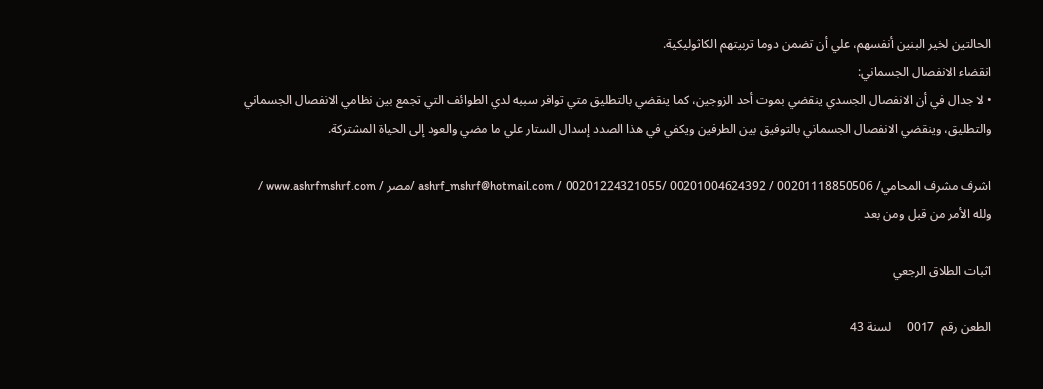الحالتين لخير البنين أنفسهم، علي أن تضمن دوما تربيتهم الكاثوليكية.
انقضاء الانفصال الجسماني:
• لا جدال في أن الانفصال الجسدي ينقضي بموت أحد الزوجين، كما ينقضي بالتطليق متي توافر سببه لدي الطوائف التي تجمع بين نظامي الانفصال الجسماني والتطليق، وينقضي الانفصال الجسماني بالتوفيق بين الطرفين ويكفي في هذا الصدد إسدال الستار علي ما مضي والعود إلى الحياة المشتركة.

اشرف مشرف المحامي/ 00201118850506 / 00201004624392 /00201224321055 / ashrf_mshrf@hotmail.com /مصر / www.ashrfmshrf.com / ولله الأمر من قبل ومن بعد

اثبات الطلاق الرجعي

الطعن رقم  0017     لسنة 43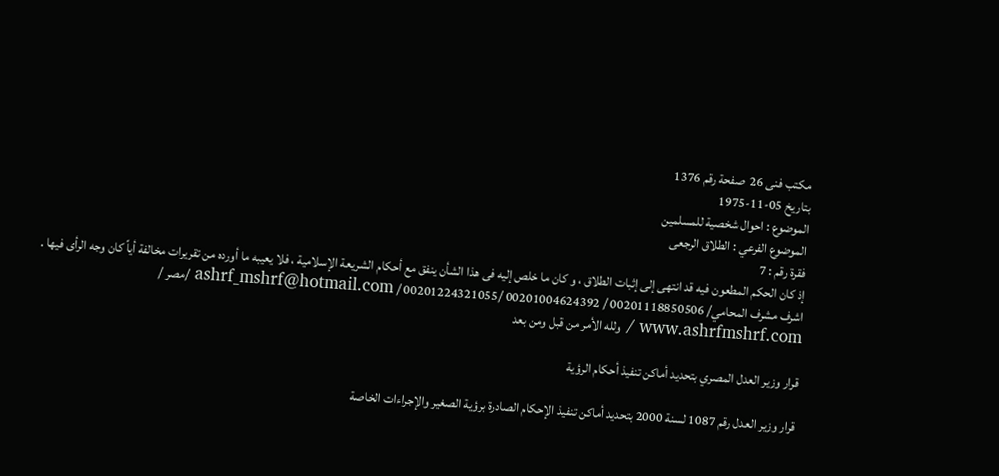مكتب فنى 26  صفحة رقم 1376
بتاريخ 05-11-1975
الموضوع : احوال شخصية للمسلمين
الموضوع الفرعي : الطلاق الرجعى
فقرة رقم : 7
إذ كان الحكم المطعون فيه قد انتهى إلى إثبات الطلاق ، و كان ما خلص إليه فى هذا الشأن ينفق مع أحكام الشريعة الإسلامية ، فلا يعيبه ما أورده من تقريرات مخالفة أياً كان وجه الرأى فيها .
اشرف مشرف المحامي/ 00201118850506 / 00201004624392 /00201224321055 / ashrf_mshrf@hotmail.com /مصر / www.ashrfmshrf.com / ولله الأمر من قبل ومن بعد

قرار وزير العدل المصري بتحديد أماكن تنفيذ أحكام الرؤية

قرار وزير العدل رقم 1087 لسنة 2000 بتحديد أماكن تنفيذ الإحكام الصادرة برؤية الصغير والإجراءات الخاصة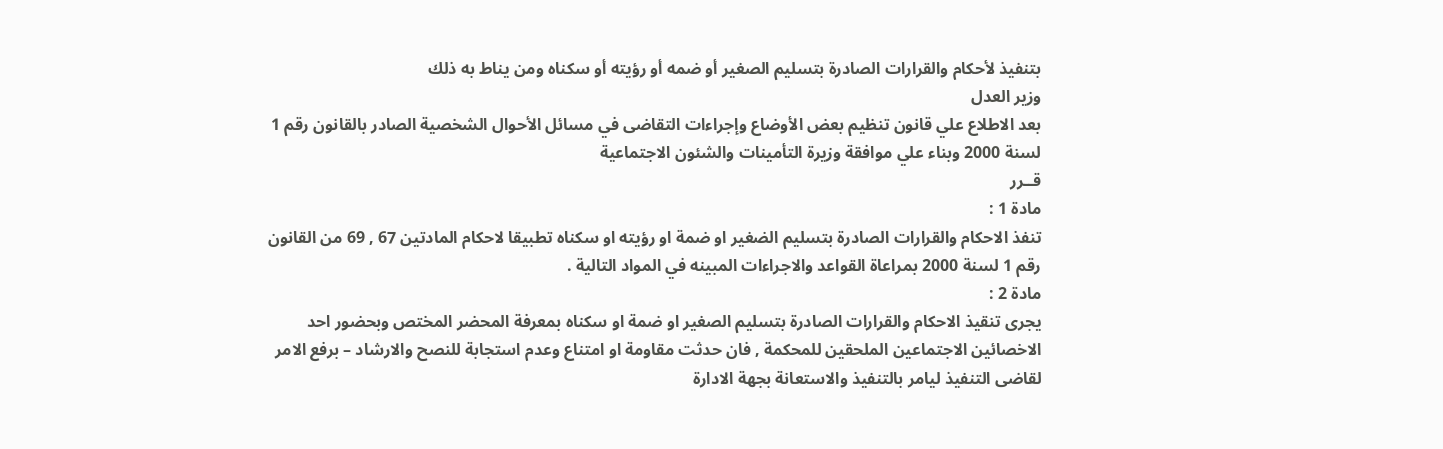بتنفيذ لأحكام والقرارات الصادرة بتسليم الصغير أو ضمه أو رؤيته أو سكناه ومن يناط به ذلك
وزير العدل
بعد الاطلاع علي قانون تنظيم بعض الأوضاع وإجراءات التقاضى في مسائل الأحوال الشخصية الصادر بالقانون رقم 1 لسنة 2000 وبناء علي موافقة وزيرة التأمينات والشئون الاجتماعية
قــرر
مادة 1 :
تنفذ الاحكام والقرارات الصادرة بتسليم الضغير او ضمة او رؤيته او سكناه تطبيقا لاحكام المادتين 67 , 69 من القانون رقم 1 لسنة 2000 بمراعاة القواعد والاجراءات المبينه في المواد التالية .
مادة 2 :
يجرى تنقيذ الاحكام والقرارات الصادرة بتسليم الصغير او ضمة او سكناه بمعرفة المحضر المختص وبحضور احد الاخصائين الاجتماعين الملحقين للمحكمة , فان حدثت مقاومة او امتناع وعدم استجابة للنصح والارشاد – برفع الامر لقاضى التنفيذ ليامر بالتنفيذ والاستعانة بجهة الادارة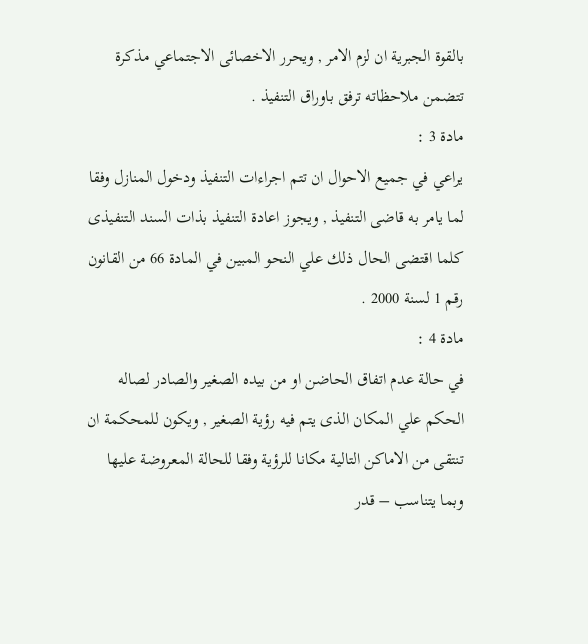بالقوة الجبرية ان لزم الامر , ويحرر الاخصائى الاجتماعي مذكرة تتضمن ملاحظاته ترفق باوراق التنفيذ .
مادة 3 :
يراعي في جميع الاحوال ان تتم اجراءات التنفيذ ودخول المنازل وفقا لما يامر به قاضى التنفيذ , ويجوز اعادة التنفيذ بذات السند التنفيذى كلما اقتضى الحال ذلك علي النحو المبين في المادة 66 من القانون رقم 1 لسنة 2000 .
مادة 4 :
في حالة عدم اتفاق الحاضن او من بيده الصغير والصادر لصاله الحكم علي المكان الذى يتم فيه رؤية الصغير , ويكون للمحكمة ان تنتقى من الاماكن التالية مكانا للرؤية وفقا للحالة المعروضة عليها وبما يتناسب – قدر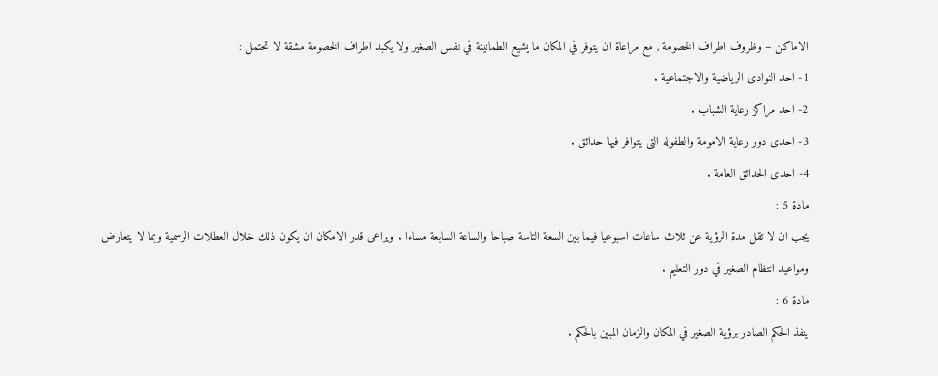الاماكن – وظروف اطراف الخصومة , مع مراعاة ان يتوفر في المكان ما يشيع الطمانينة في نفس الصغير ولا يكبد اطراف الخصومة مشقة لا تحتمل :
1- احد النوادى الرياضية والاجتماعية .
2- احد مراكز رعاية الشباب .
3- احدى دور رعاية الامومة والطفوله التى يتوافر فيها حدائق .
4- احدى الحدائق العامة .
مادة 5 :
يجب ان لا تقل مدة الرؤية عن ثلاث ساعات اسبوعيا فيما بين السعة التاسة صباحا والساعة السابعة مساءا . ويراعى قدر الامكان ان يكون ذلك خلال العطلات الرسمية وبما لا يتعارض ومواعيد انتظام الصغير في دور التعليم .
مادة 6 :
ينفذ الحكم الصادر برؤية الصغير في المكان والزمان المبين بالحكم .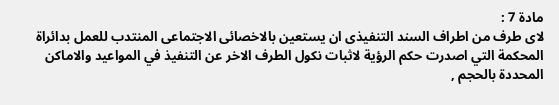مادة 7 :
لاى طرف من اطراف السند التنفيذى ان يستعين بالاخصائى الاجتماعى المنتدب للعمل بدائراة المحكمة التي اصدرت حكم الرؤية لاثبات نكول الطرف الاخر عن التنفيذ في المواعيد والاماكن المحددة بالحجم ,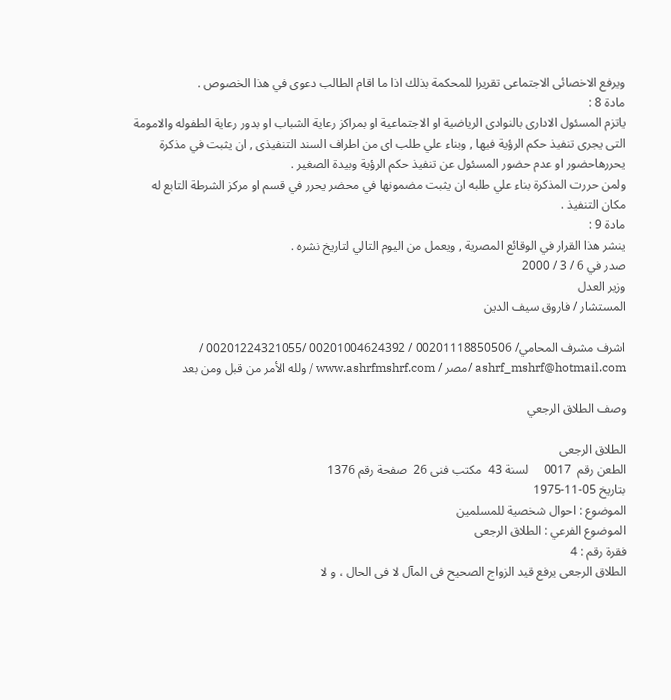ويرفع الاخصائى الاجتماعى تقريرا للمحكمة بذلك اذا ما اقام الطالب دعوى في هذا الخصوص .
مادة 8 :
ياتزم المسئول الادارى بالنوادى الرياضية او الاجتماعية او بمراكز رعاية الشباب او بدور رعاية الطفوله والامومة التى يجرى تنفيذ حكم الرؤية فيها , وبناء علي طلب اى من اطراف السند التنفيذى , ان يثبت في مذكرة يحررهاحضور او عدم حضور المسئول عن تنفيذ حكم الرؤية وبيدة الصغير .
ولمن حررت المذكرة بناء علي طلبه ان يثبت مضمونها في محضر يحرر في قسم او مركز الشرطة التابع له مكان التنفيذ .
مادة 9 :
ينشر هذا القرار في الوقائع المصرية , ويعمل من اليوم التالي لتاريخ نشره .
صدر في 6 / 3 / 2000
وزير العدل
المستشار / فاروق سيف الدين

اشرف مشرف المحامي/ 00201118850506 / 00201004624392 /00201224321055 / ashrf_mshrf@hotmail.com /مصر / www.ashrfmshrf.com / ولله الأمر من قبل ومن بعد

وصف الطلاق الرجعي

الطلاق الرجعى
الطعن رقم  0017     لسنة 43  مكتب فنى 26  صفحة رقم 1376
بتاريخ 05-11-1975
الموضوع : احوال شخصية للمسلمين
الموضوع الفرعي : الطلاق الرجعى
فقرة رقم : 4
الطلاق الرجعى يرفع قيد الزواج الصحيح فى المآل لا فى الحال ، و لا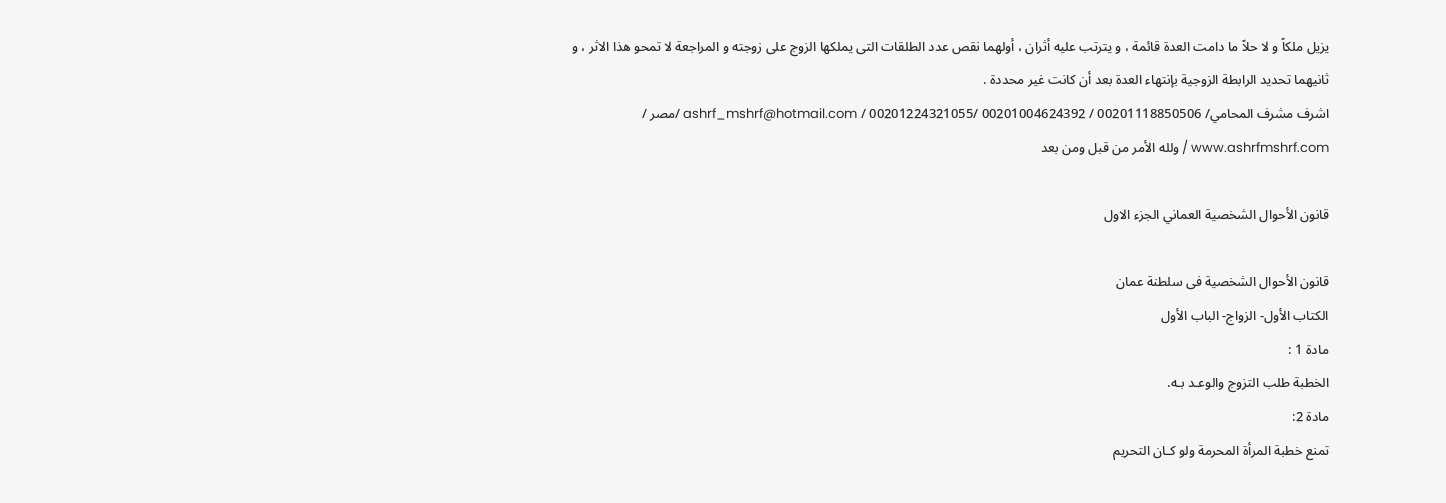يزيل ملكاً و لا حلاً ما دامت العدة قائمة ، و يترتب عليه أثران ، أولهما نقص عدد الطلقات التى يملكها الزوج على زوجته و المراجعة لا تمحو هذا الاثر ، و ثانيهما تحديد الرابطة الزوجية بإنتهاء العدة بعد أن كانت غير محددة .
اشرف مشرف المحامي/ 00201118850506 / 00201004624392 /00201224321055 / ashrf_mshrf@hotmail.com /مصر / www.ashrfmshrf.com / ولله الأمر من قبل ومن بعد

قانون الأحوال الشخصية العماني الجزء الاول

قانون الأحوال الشخصية فى سلطنة عمان
الكتاب الأول- الزواج- الباب الأول
مادة 1 :
الخطبة طلب التزوج والوعـد بـه.
مادة 2:
تمنع خطبة المرأة المحرمة ولو كـان التحريم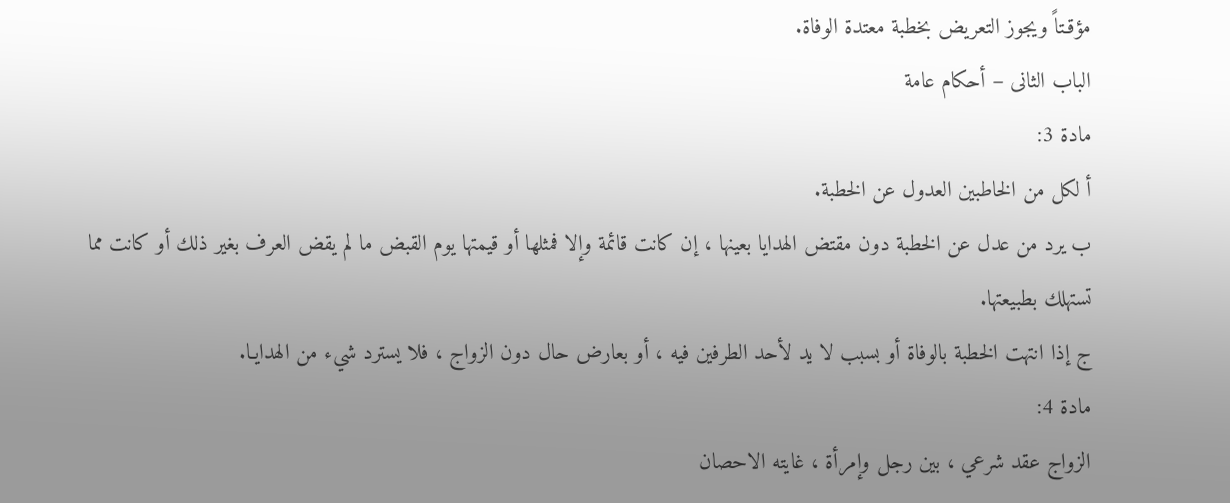مؤقـتاً ويجوز التعريض بخطبة معتدة الوفاة.
الباب الثانى – أحكام عامة
مادة 3:
أ لكل من الخاطبين العدول عن الخطبة.
ب يرد من عدل عن الخطبة دون مقتض الهدايا بعينها ، إن كانت قائمة وإلا فمثلها أو قيمتها يوم القبض ما لم يقض العرف بغير ذلك أو كانت مما تستهلك بطبيعتها.
ج إذا انتهت الخطبة بالوفاة أو بسبب لا يد لأحد الطرفين فيه ، أو بعارض حال دون الزواج ، فلا يسترد شيء من الهدايـا.
مادة 4:
الزواج عقد شرعي ، بين رجل وإمرأة ، غايته الاحصان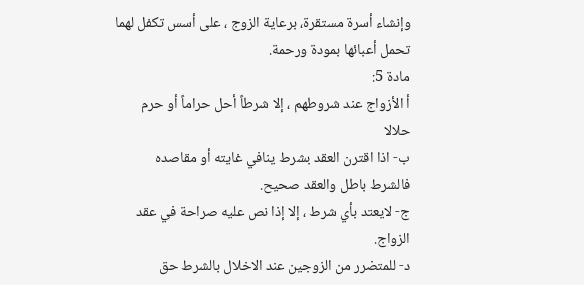وإنشاء أسرة مستقرة، برعاية الزوج ، على أسس تكفل لهما تحمل أعبائها بمودة ورحمة.
مادة 5:
أ الأزواج عند شروطهم ، إلا شرطاً أحل حراماً أو حرم حلالا
ب- اذا اقترن العقد بشرط ينافي غايته أو مقاصده فالشرط باطل والعقد صحيح.
ج- لايعتد بأي شرط ، إلا إذا نص عليه صراحة في عقد الزواج.
د- للمتضرر من الزوجين عند الاخلال بالشرط حق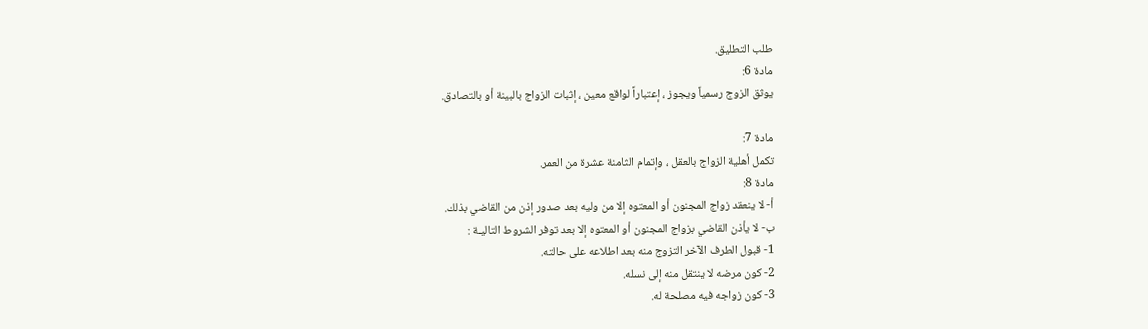طلب التطليق.
مادة 6:
يوثق الزوج رسمياً ويجوز ، إعتباراً لواقع معين ، إثبات الزواج بالبينة أو بالتصادق.

مادة 7:
تكمل أهلية الزواج بالعقل ، وإتمام الثامنة عشرة من العمر.
مادة 8:
أ- لا ينعقد زواج المجنون أو المعتوه إلا من وليه بعد صدور إذن من القاضي بذلك.
ب- لا يأذن القاضي بزواج المجنون أو المعتوه إلا بعد توفر الشروط التاليـة :
1- قبول الطرف الآخر التزوج منه بعد اطلاعه على حالته.
2- كون مرضه لا ينتقل منه إلى نسله.
3- كون زواجه فيه مصلحة له.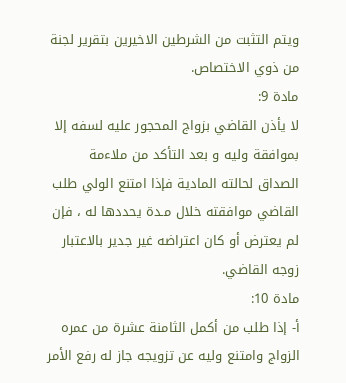ويتم التثبت من الشرطين الاخيرين بتقرير لجنة من ذوي الاختصاص.
مادة 9:
لا يأذن القاضي بزواج المحجور عليه لسفه إلا بموافقة وليه و بعد التأكد من ملاءمة الصداق لحالته المادية فإذا امتنع الولي طلب القاضي موافقته خلال مـدة يحددها له ، فإن لم يعترض أو كان اعتراضه غير جدير بالاعتبار زوجه القاضي.
مادة 10:
أ- إذا طلب من أكمل الثامنة عشرة من عمره الزواج وامتنع وليه عن تزويجه جاز له رفع الأمر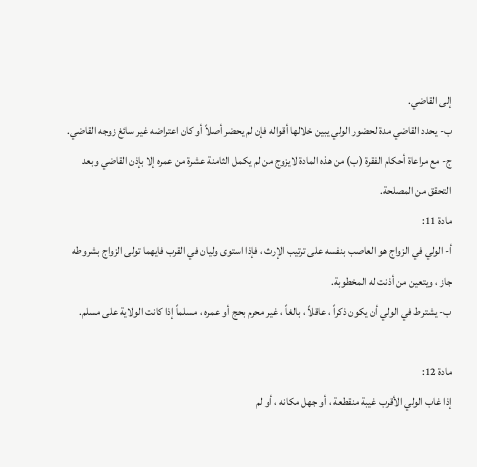إلى القاضي.
ب- يحدد القاضي مدة لحضور الولي يبين خلالها أقواله فإن لم يحضر أصلاً أو كان اعتراضه غير سائغ زوجه القاضي.
ج‌- مع مراعاة أحكام الفقرة (ب) من هذه المادة لايزوج من لم يكمل الثامنة عشرة من عمره إلا بإذن القاضي وبعد التحقق من المصلحة.
مادة 11:
أ- الولي في الزواج هو العاصب بنفسه على ترتيب الإرث ، فإذا استوى وليان في القرب فايهما تولى الزواج بشروطه جاز ، ويتعين من أذنت له المخطوبة.
ب- يشترط في الولي أن يكون ذكراً ، عاقلاً ، بالغاً ، غير محرم بحج أو عمره ، مسلماً إذا كانت الولاية على مسلم.

مادة 12:
إذا غاب الولي الأقرب غيبة منقطعة ، أو جهل مكانه ، أو لم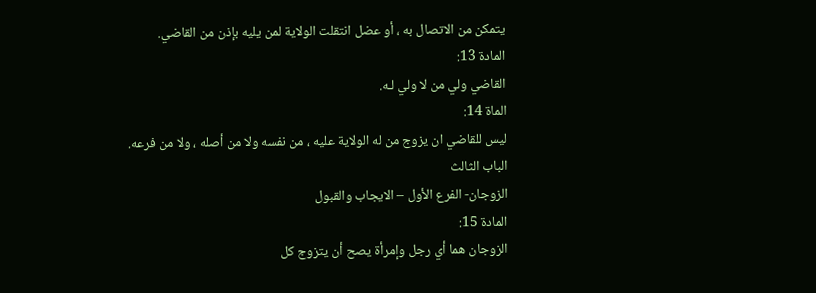يتمكن من الاتصال به ، أو عضل انتقلت الولاية لمن يليه بإذن من القاضي.
المادة 13:
القاضي ولي من لا ولي لـه.
الماة 14:
ليس للقاضي ان يزوج من له الولاية عليه ، من نفسه ولا من أصله ، ولا من فرعه.
الباب الثالث
الزوجان- الفرع الأول – الايجاب والقبول
المادة 15:
الزوجان هما أي رجل وإمرأة يصح أن يتزوج كل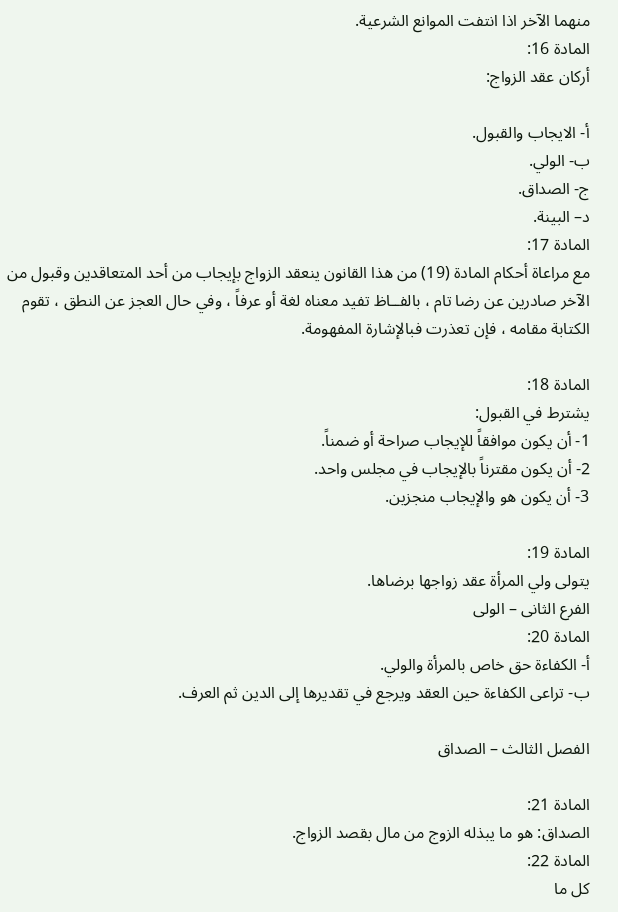منهما الآخر اذا انتفت الموانع الشرعية.
المادة 16:
أركان عقد الزواج:

أ‌- الايجاب والقبول.
ب‌- الولي.
ج- الصداق.
د– البينة.
المادة 17:
مع مراعاة أحكام المادة (19) من هذا القانون ينعقد الزواج بإيجاب من أحد المتعاقدين وقبول من الآخر صادرين عن رضا تام ، بالفــاظ تفيد معناه لغة أو عرفاً ، وفي حال العجز عن النطق ، تقوم الكتابة مقامه ، فإن تعذرت فبالإشارة المفهومة.

المادة 18:
يشترط في القبول:
1- أن يكون موافقاً للإيجاب صراحة أو ضمناً.
2- أن يكون مقترناً بالإيجاب في مجلس واحد.
3- أن يكون هو والإيجاب منجزين.

المادة 19:
يتولى ولي المرأة عقد زواجها برضاها.
الفرع الثانى – الولى
المادة 20:
أ- الكفاءة حق خاص بالمرأة والولي.
ب- تراعى الكفاءة حين العقد ويرجع في تقديرها إلى الدين ثم العرف.

الفصل الثالث – الصداق

المادة 21:
الصداق: هو ما يبذله الزوج من مال بقصد الزواج.
المادة 22:
كل ما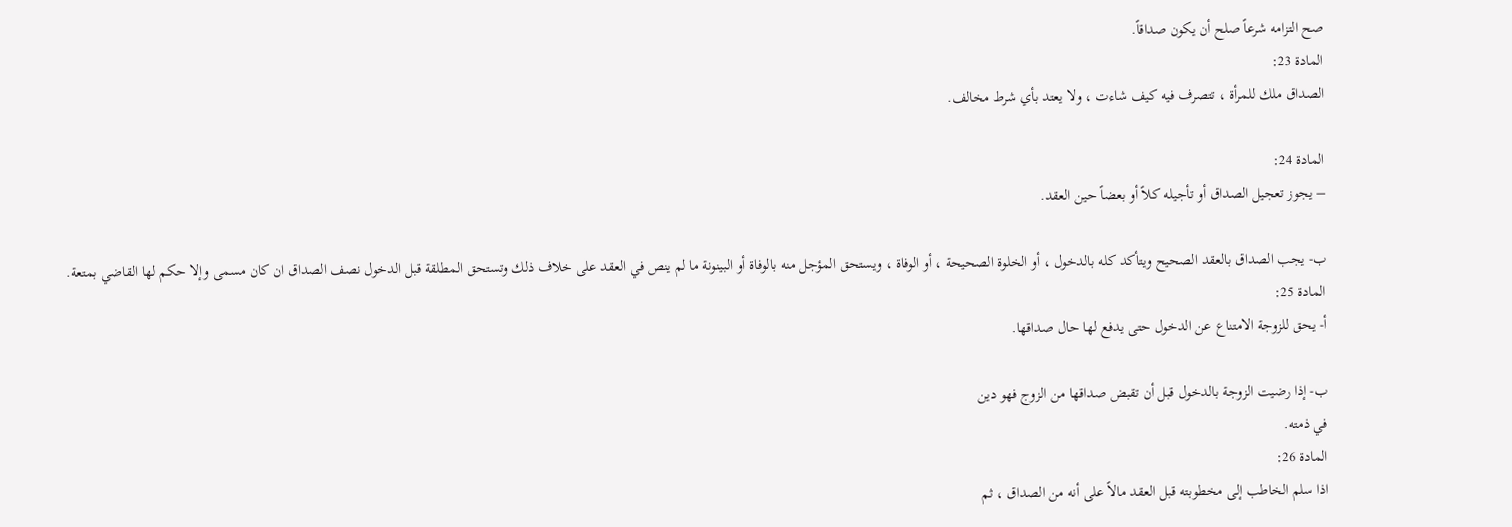صح التزامه شرعاً صلح أن يكون صداقاً.
المادة 23:
الصداق ملك للمرأة ، تتصرف فيه كيف شاءت ، ولا يعتد بأي شرط مخالف.

المادة 24:
– يجوز تعجيل الصداق أو تأجيله كلاً أو بعضاً حين العقد.

ب- يجب الصداق بالعقد الصحيح ويتأكد كله بالدخول ، أو الخلوة الصحيحة ، أو الوفاة ، ويستحق المؤجل منه بالوفاة أو البينونة ما لم ينص في العقد على خلاف ذلك وتستحق المطلقة قبل الدخول نصف الصداق ان كان مسمى وإلا حكم لها القاضي بمتعة.
المادة 25:
أ- يحق للزوجة الامتناع عن الدخول حتى يدفع لها حال صداقها.

ب- إذا رضيت الزوجة بالدخول قبل أن تقبض صداقها من الزوج فهو دين
في ذمته.
المادة 26:
اذا سلم الخاطب إلى مخطوبته قبل العقد مالاً على أنه من الصداق ، ثم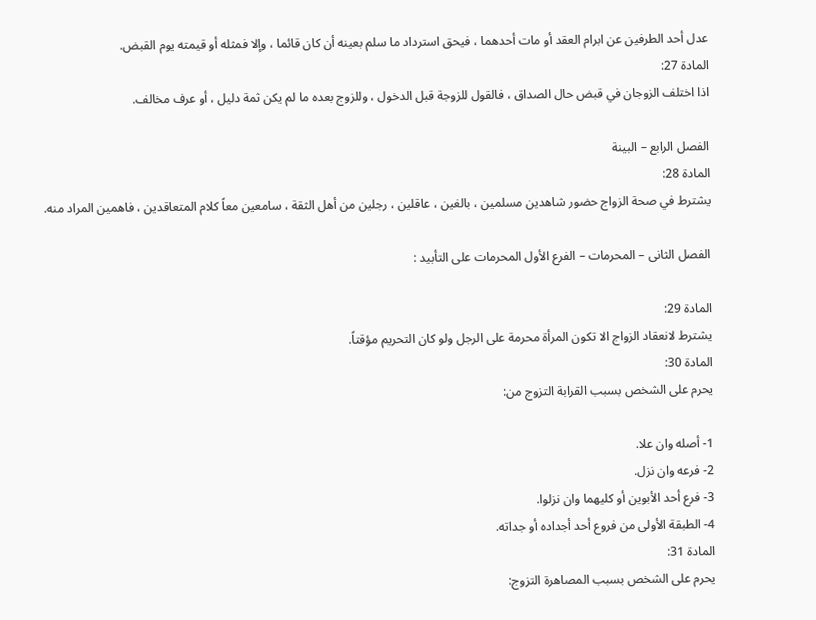عدل أحد الطرفين عن ابرام العقد أو مات أحدهما ، فيحق استرداد ما سلم بعينه أن كان قائما ، وإلا فمثله أو قيمته يوم القبض.
المادة 27:
اذا اختلف الزوجان في قبض حال الصداق ، فالقول للزوجة قبل الدخول ، وللزوج بعده ما لم يكن ثمة دليل ، أو عرف مخالف.

الفصل الرابع – البينة
المادة 28:
يشترط في صحة الزواج حضور شاهدين مسلمين ، بالغين ، عاقلين ، رجلين من أهل الثقة ، سامعين معاً كلام المتعاقدين ، فاهمين المراد منه.

الفصل الثانى – المحرمات – الفرع الأول المحرمات على التأبيد :

المادة 29:
يشترط لانعقاد الزواج الا تكون المرأة محرمة على الرجل ولو كان التحريم مؤقتاً.
المادة 30:
يحرم على الشخص بسبب القرابة التزوج من:

1- أصله وان علا.
2- فرعه وان نزل.
3- فرع أحد الأبوين أو كليهما وان نزلوا.
4- الطبقة الأولى من فروع أحد أجداده أو جداته.
المادة 31:
يحرم على الشخص بسبب المصاهرة التزوج: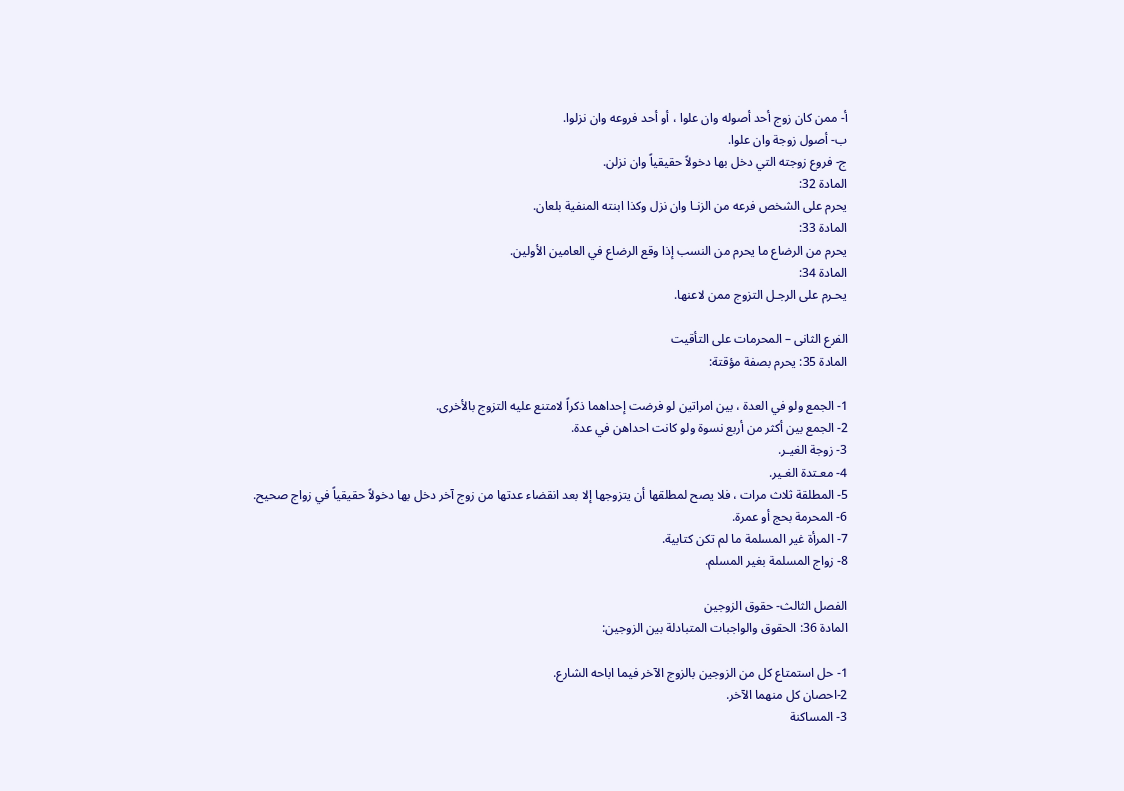أ‌- ممن كان زوج أحد أصوله وان علوا ، أو أحد فروعه وان نزلوا.
ب‌- أصول زوجة وان علوا.
ج- فروع زوجته التي دخل بها دخولاً حقيقياً وان نزلن.
المادة 32:
يحرم على الشخص فرعه من الزنـا وان نزل وكذا ابنته المنفية بلعان.
المادة 33:
يحرم من الرضاع ما يحرم من النسب إذا وقع الرضاع في العامين الأولين.
المادة 34:
يحـرم على الرجـل التزوج ممن لاعنها.

الفرع الثانى – المحرمات على التأقيت
المادة 35: يحرم بصفة مؤقتة:

1- الجمع ولو في العدة ، بين امراتين لو فرضت إحداهما ذكراً لامتنع عليه التزوج بالأخرى.
2- الجمع بين أكثر من أربع نسوة ولو كانت احداهن في عدة.
3- زوجة الغيـر.
4- معـتدة الغـير.
5- المطلقة ثلاث مرات ، فلا يصح لمطلقها أن يتزوجها إلا بعد انقضاء عدتها من زوج آخر دخل بها دخولاً حقيقياً في زواج صحيح.
6- المحرمة بحج أو عمرة.
7- المرأة غير المسلمة ما لم تكن كتابية.
8- زواج المسلمة بغير المسلم.

الفصل الثالث- حقوق الزوجين
المادة 36: الحقوق والواجبات المتبادلة بين الزوجين:

1- حل استمتاع كل من الزوجين بالزوج الآخر فيما اباحه الشارع.
2-احصان كل منهما الآخر.
3- المساكنة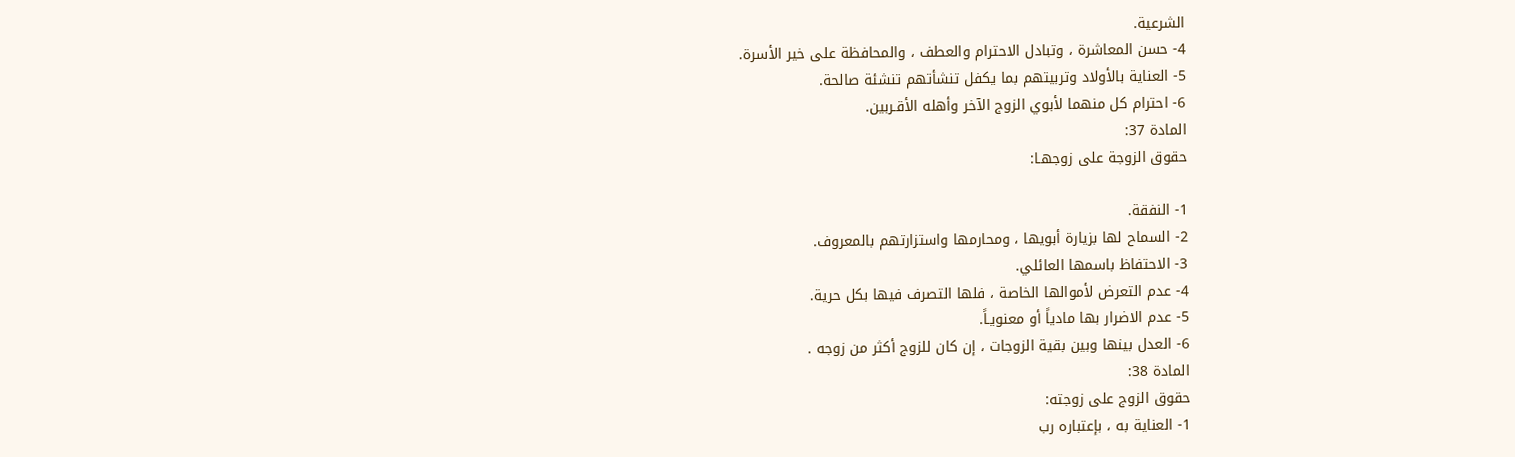الشرعية.
4- حسن المعاشرة ، وتبادل الاحترام والعطف ، والمحافظة على خير الأسرة.
5- العناية بالأولاد وتربيتهم بما يكفل تنشأتهم تنشئة صالحة.
6- احترام كل منهما لأبوي الزوج الآخر وأهله الأقـربين.
المادة 37:
حقوق الزوجة على زوجهـا:

1- النفقة.
2- السماح لها بزيارة أبويها ، ومحارمها واستزارتهم بالمعروف.
3- الاحتفاظ باسمها العائلي.
4- عدم التعرض لأموالها الخاصة ، فلها التصرف فيها بكل حرية.
5- عدم الاضرار بها مادياً أو معنويـاً.
6- العدل بينها وبين بقية الزوجات ، إن كان للزوج أكثر من زوجه .
المادة 38:
حقوق الزوج على زوجته:
1- العناية به ، بإعتباره رب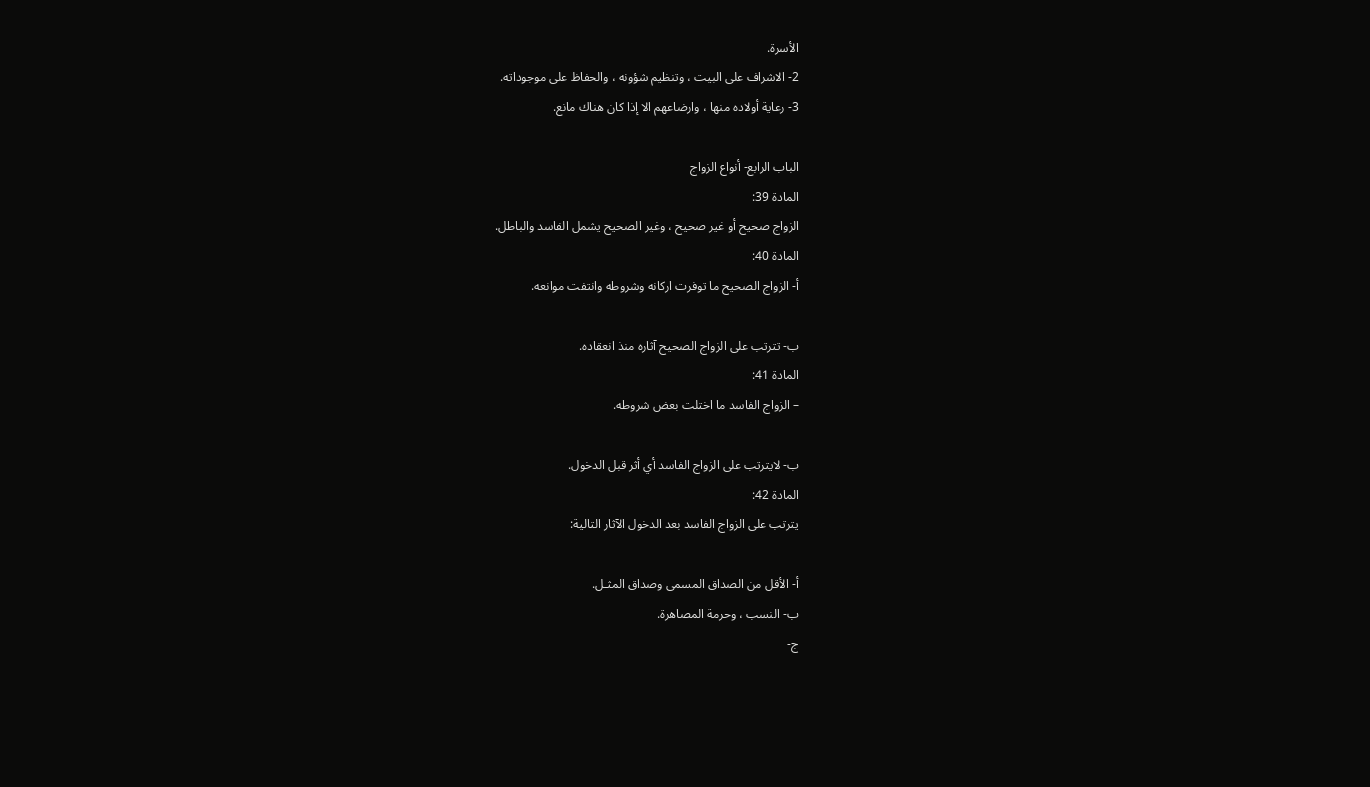الأسرة.
2- الاشراف على البيت ، وتنظيم شؤونه ، والحفاظ على موجوداته.
3- رعاية أولاده منها ، وارضاعهم الا إذا كان هناك مانع.

الباب الرابع- أنواع الزواج
المادة 39:
الزواج صحيح أو غير صحيح ، وغير الصحيح يشمل الفاسد والباطل.
المادة 40:
أ- الزواج الصحيح ما توفرت اركانه وشروطه وانتفت موانعه.

ب- تترتب على الزواج الصحيح آثاره منذ انعقاده.
المادة 41:
– الزواج الفاسد ما اختلت بعض شروطه.

ب- لايترتب على الزواج الفاسد أي أثر قبل الدخول.
المادة 42:
يترتب على الزواج الفاسد بعد الدخول الآثار التالية:

أ- الأقل من الصداق المسمى وصداق المثـل.
ب- النسب ، وحرمة المصاهرة.
ج-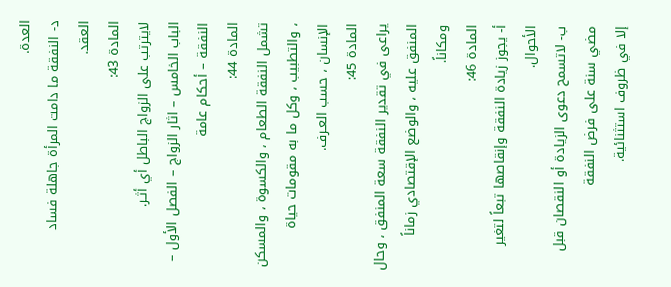العدة.
د‌- النفقة ما دامت المرأة جاهلة فساد العقد.
المادة 43:
لايترتب على الزواج الباطل أي أثـر.
الباب الخامس – اثار الزواج – الفصل الأول – النفقة – أحكام عامة
المادة 44:
تشمل النفقة الطعام ، والكسوة ، والمسكن ، والتطبيب ، وكل ما به مقومات حياة الإنسان ، حسب العـرف.
المادة 45:
يراعى في تقدير النفقة سعة المنفق ، وحال المنفق عليه ، والوضع الإقتصادي زماناً ومكاناً.
المادة 46:
أ- يجوز زيادة النفقة وإنقاصها تبعاً لتغير الأحوال.
ب- لاتسمح دعوى الزيادة أو النقصان قبل مضي سنة على فرض النفقة
إلا في ظروف استثنائية.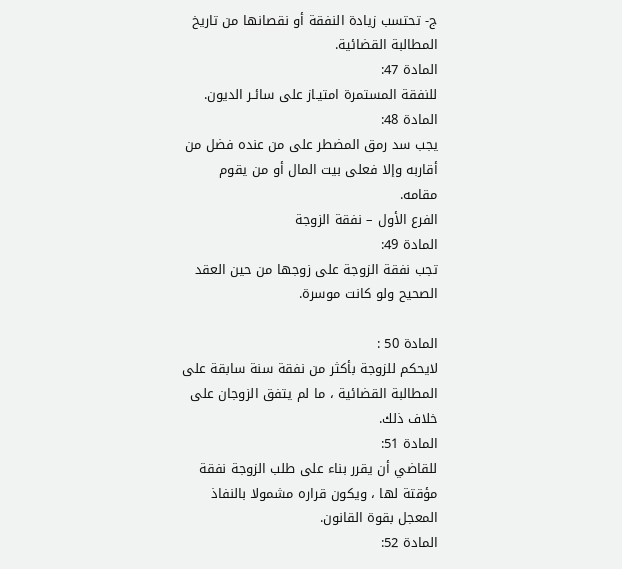ج- تحتسب زيادة النفقة أو نقصانها من تاريخ المطالبة القضائية.
المادة 47:
للنفقة المستمرة امتيـاز على سائـر الديون.
المادة 48:
يجب سد رمق المضطر على من عنده فضل من أقاربه وإلا فعلى بيت المال أو من يقوم مقامه.
الفرع الأول – نفقة الزوجة
المادة 49:
تجب نفقة الزوجة على زوجها من حين العقد الصحيح ولو كانت موسرة.

المادة 50 :
لايحكم للزوجة بأكثر من نفقة سنة سابقة على المطالبة القضائية ، ما لم يتفق الزوجان على خلاف ذلك.
المادة 51:
للقاضي أن يقرر بناء على طلب الزوجة نفقة مؤقتة لها ، ويكون قراره مشمولا بالنفاذ المعجل بقوة القانون.
المادة 52: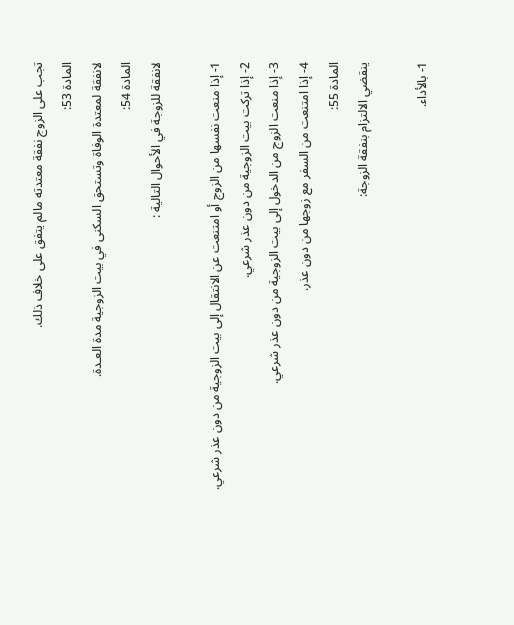تجب على الزوج نفقة معتدته مالم يتفق على خلاف ذلك.
المادة 53:
لانفقة لمعتدة الوفاة وتستحق السكنى في بيت الزوجية مدة العـدة.
المادة 54:
لانفقة للزوجة في الأحوال التالية :

1- إذا منعت نفسها من الزوج أو امتنعت عن الانتقال إلى بيت الزوجية من دون عذر شرعي.
2- إذا تركت بيت الزوجية من دون عذر شرعي.
3- إذا منعت الزوج من الدخول إلى بيت الزوجية من دون عذر شرعي.
4- إذا امتنعت من السفر مع زوجها من دون عذر.
المادة 55:
ينقضي الالتزام بنفقة الزوجة:

1- بالأداء.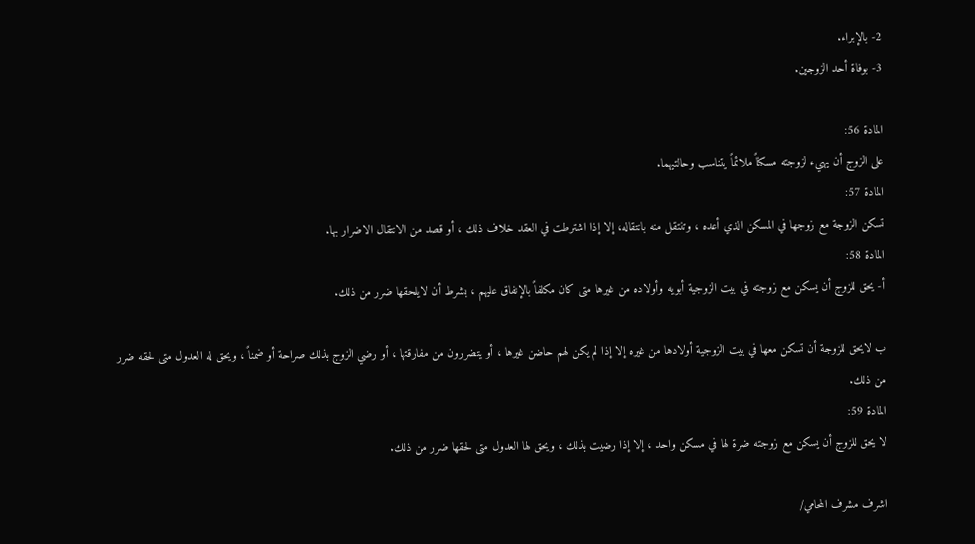2- بالإبراء.
3- بوفاة أحد الزوجين.

المادة 56:
على الزوج أن يهيء لزوجته مسكناً ملائماً يتناسب وحالتيهما.
المادة 57:
تسكن الزوجة مع زوجها في المسكن الذي أعده ، وتنتقل منه بانتقاله، إلا إذا اشترطت في العقد خلاف ذلك ، أو قصد من الانتقال الاضرار بها.
المادة 58:
أ- يحق للزوج أن يسكن مع زوجته في بيت الزوجية أبويه وأولاده من غيرها متى كان مكلفاً بالإنفاق عليهم ، بشرط أن لايلحقها ضرر من ذلك.

ب لايحق للزوجة أن تسكن معها في بيت الزوجية أولادها من غيره إلا إذا لم يكن لهم حاضن غيرها ، أو يتضررون من مفارقتها ، أو رضي الزوج بذلك صراحة أو ضمناً ، ويحق له العدول متى لحقه ضرر من ذلك.
المادة 59:
لا يحق للزوج أن يسكن مع زوجته ضرة لها في مسكن واحد ، إلا إذا رضيت بذلك ، ويحق لها العدول متى لحقها ضرر من ذلك.

اشرف مشرف المحامي/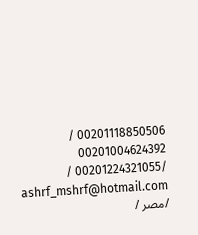00201118850506 / 00201004624392 /00201224321055 / ashrf_mshrf@hotmail.com /مصر /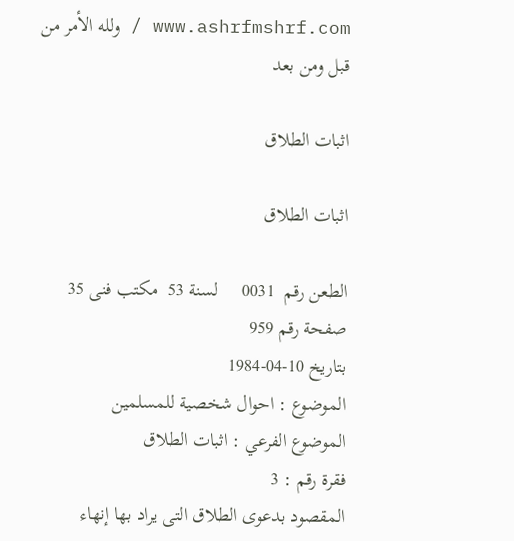www.ashrfmshrf.com / ولله الأمر من قبل ومن بعد

اثبات الطلاق

اثبات الطلاق

الطعن رقم  0031     لسنة 53  مكتب فنى 35  صفحة رقم 959
بتاريخ 10-04-1984
الموضوع : احوال شخصية للمسلمين
الموضوع الفرعي : اثبات الطلاق
فقرة رقم : 3
المقصود بدعوى الطلاق التى يراد بها إنهاء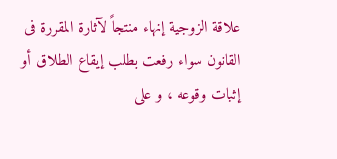علاقة الزوجية إنهاء منتجاً لآثارة المقررة فى القانون سواء رفعت بطلب إيقاع الطلاق أو إثبات وقوعه ، و على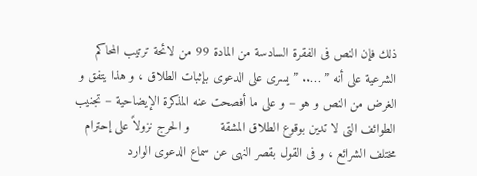ذلك فإن النص فى الفقرة السادسة من المادة 99 من لائحة ترتيب المحاكم الشرعية على أنه ” ….. ” يسرى على الدعوى بإثبات الطلاق ، و هذا يتفق و الغرض من النص و هو – و على ما أفصحت عنه المذكرة الإيضاحية – تجنيب الطوائف التى لا تدين بوقوع الطلاق المشقة        و الحرج نزولاً على إحترام مختلف الشرائع ، و فى القول بقصر النهى عن سماع الدعوى الوارد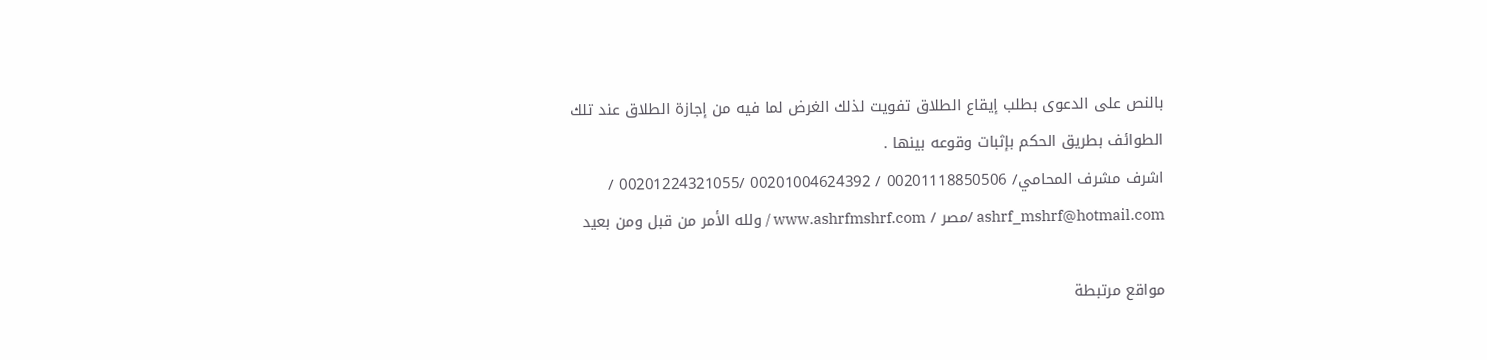بالنص على الدعوى بطلب إيقاع الطلاق تفويت لذلك الغرض لما فيه من إجازة الطلاق عند تلك الطوائف بطريق الحكم بإثبات وقوعه بينها .
اشرف مشرف المحامي/ 00201118850506 / 00201004624392 /00201224321055 / ashrf_mshrf@hotmail.com /مصر / www.ashrfmshrf.com / ولله الأمر من قبل ومن بعيد

مواقع مرتبطة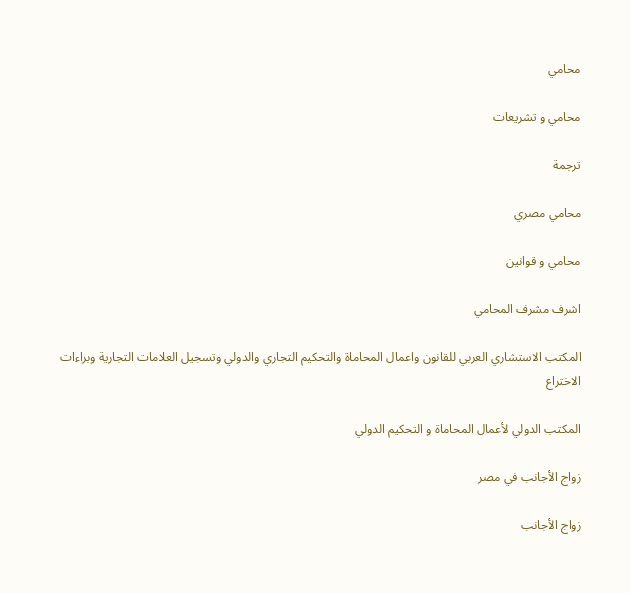محامي

محامي و تشريعات

ترجمة

محامي مصري

محامي و قوانين

اشرف مشرف المحامي

المكتب الاستشاري العربي للقانون واعمال المحاماة والتحكيم التجاري والدولي وتسجيل العلامات التجارية وبراءات الاختراع

المكتب الدولي لأعمال المحاماة و التحكيم الدولي

زواج الأجانب في مصر

زواج الأجانب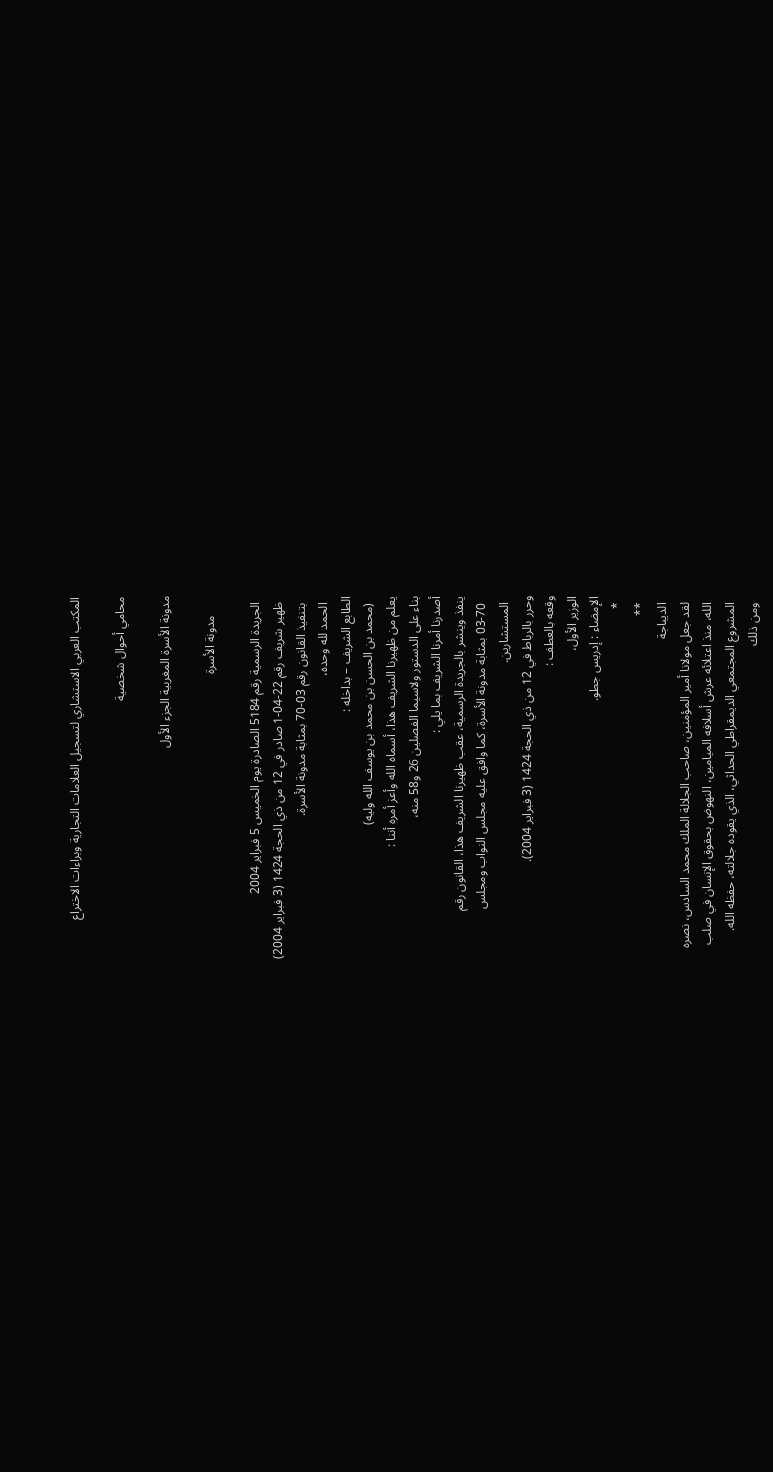المكتب العربي الاستشاري لتسجيل العلامات التجارية وبراءات الاختراع

محامي أحوال شخصية

مدونة الأسرة المغربية الجزء الأول

      مدونة الأسرة

  الجريدة الرسمية رقم 5184 الصادرة يوم الخميس 5 فبراير 2004
  ظهير شريف رقم 22-04-1 صادر في 12 من ذي الحجة 1424 (3 فبراير 2004)
  بتنفيذ القانون رقم 03-70 بمثابة مدونة الأسرة.
  الحمد لله وحده،
الطابع الشريف – بداخله :
  (محمد بن الحسن بن محمد بن يوسف الله وليه)
يعلم من ظهيرنا الشريف هذا، أسماه الله وأعز أمره أننا :
بناء على الدستور ولاسيما الفصلين 26 و58 منه،
أصدرنا أمرنا الشريف بما يلي :
ينفذ وينشر بالجريدة الرسمية، عقب ظهيرنا الشريف هذا، القانون رقم
  03-70 بمثابة مدونة الأسرة، كما وافق عليه مجلس النواب ومجلس
  المستشارين.
وحرر بالرباط في 12 من ذي الحجة 1424 (3 فبراير 2004).
وقعه بالعطف :
الوزير الأول،
الإمضاء : إدريس جطو.
  *
  **
  الديباجة
  لقد جعل مولانا أمير المؤمنين، صاحب الجلالة الملك محمد السادس، نصره
  الله، منذ اعتلائه عرش أسلافه الميامين، النهوض بحقوق الإنسان في صلب
  المشروع المجتمعي الديمقراطي الحداثي، الذي يقوده جلالته، حفظه الله.
  ومن ذلك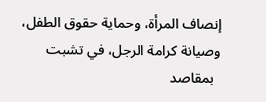إنصاف المرأة، وحماية حقوق الطفل، وصيانة كرامة الرجل، في تشبت
  بمقاصد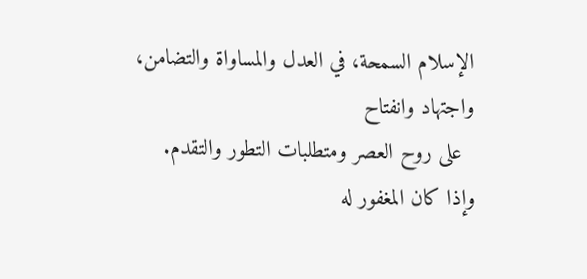الإسلام السمحة، في العدل والمساواة والتضامن، واجتهاد وانفتاح
  على روح العصر ومتطلبات التطور والتقدم.
وإذا كان المغفور له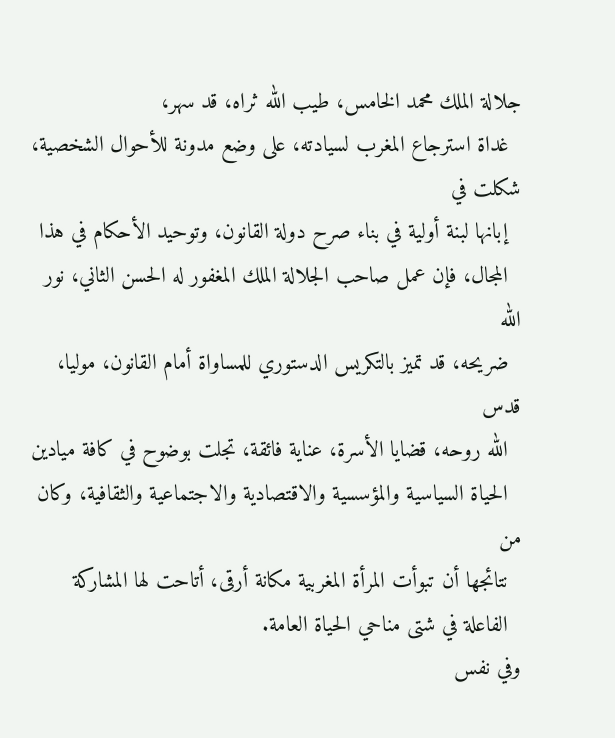جلالة الملك محمد الخامس، طيب الله ثراه، قد سهر،
  غداة استرجاع المغرب لسيادته، على وضع مدونة للأحوال الشخصية، شكلت في
  إبانها لبنة أولية في بناء صرح دولة القانون، وتوحيد الأحكام في هذا
  المجال، فإن عمل صاحب الجلالة الملك المغفور له الحسن الثاني، نور الله
  ضريحه، قد تميز بالتكريس الدستوري للمساواة أمام القانون، موليا، قدس
  الله روحه، قضايا الأسرة، عناية فائقة، تجلت بوضوح في كافة ميادين
  الحياة السياسية والمؤسسية والاقتصادية والاجتماعية والثقافية، وكان من
  نتائجها أن تبوأت المرأة المغربية مكانة أرقى، أتاحت لها المشاركة
  الفاعلة في شتى مناحي الحياة العامة.
وفي نفس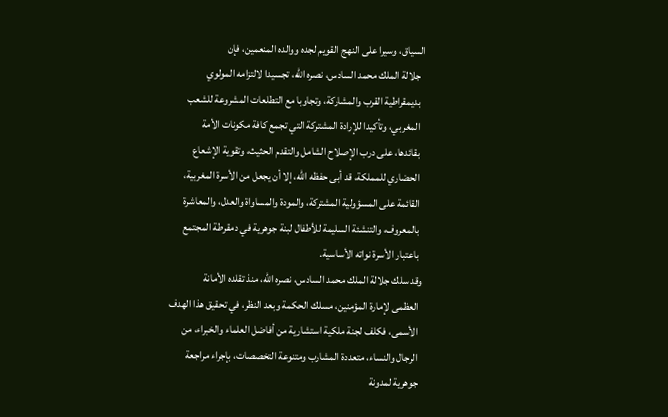السياق، وسيرا على النهج القويم لجده ووالده المنعمين، فإن
  جلالة الملك محمد السادس، نصره الله، تجسيدا لالتزامه المولوي
  بديمقراطية القرب والمشاركة، وتجاوبا مع التطلعات المشروعة للشعب
  المغربي، وتأكيدا للإرادة المشتركة التي تجمع كافة مكونات الأمة
  بقائدها، على درب الإصلاح الشامل والتقدم الحثيث، وتقوية الإشعاع
  الحضاري للمملكة، قد أبى حفظه الله، إلا أن يجعل من الأسرة المغربية،
  القائمة على المسؤولية المشتركة، والمودة والمساواة والعدل، والمعاشرة
  بالمعروف، والتنشئة السليمة للأطفال لبنة جوهرية في دمقرطة المجتمع
  باعتبار الأسرة نواته الأساسية.
وقد سلك جلالة الملك محمد السادس، نصره الله، منذ تقلده الأمانة
  العظمى لإمارة المؤمنين، مسلك الحكمة وبعد النظر، في تحقيق هذا الهدف
  الأسمى، فكلف لجنة ملكية استشارية من أفاضل العلماء والخبراء، من
  الرجال والنساء، متعددة المشارب ومتنوعة التخصصات، بإجراء مراجعة
  جوهرية لمدونة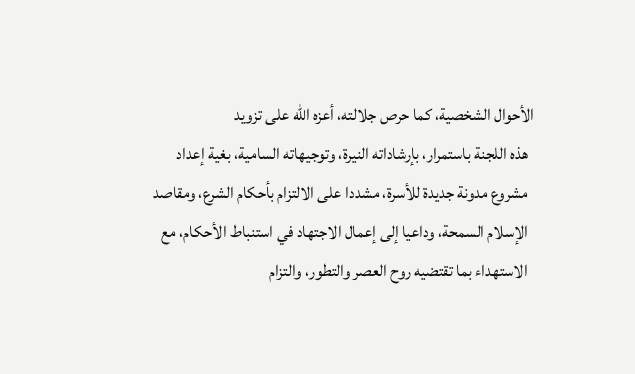الأحوال الشخصية، كما حرص جلالته، أعزه الله على تزويد
  هذه اللجنة باستمرار، بإرشاداته النيرة، وتوجيهاته السامية، بغية إعداد
  مشروع مدونة جديدة للأسرة، مشددا على الالتزام بأحكام الشرع، ومقاصد
  الإسلام السمحة، وداعيا إلى إعمال الاجتهاد في استنباط الأحكام، مع
  الاستهداء بما تقتضيه روح العصر والتطور، والتزام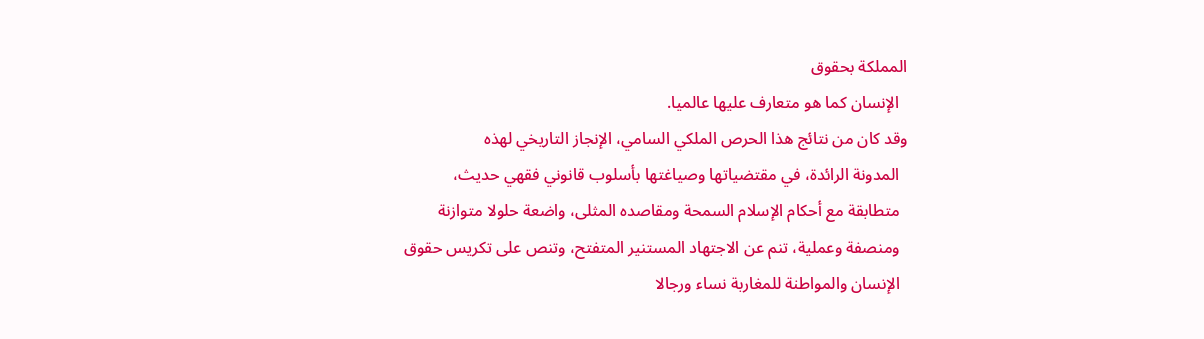المملكة بحقوق
  الإنسان كما هو متعارف عليها عالميا.
وقد كان من نتائج هذا الحرص الملكي السامي، الإنجاز التاريخي لهذه
  المدونة الرائدة، في مقتضياتها وصياغتها بأسلوب قانوني فقهي حديث،
  متطابقة مع أحكام الإسلام السمحة ومقاصده المثلى، واضعة حلولا متوازنة
  ومنصفة وعملية، تنم عن الاجتهاد المستنير المتفتح، وتنص على تكريس حقوق
  الإنسان والمواطنة للمغاربة نساء ورجالا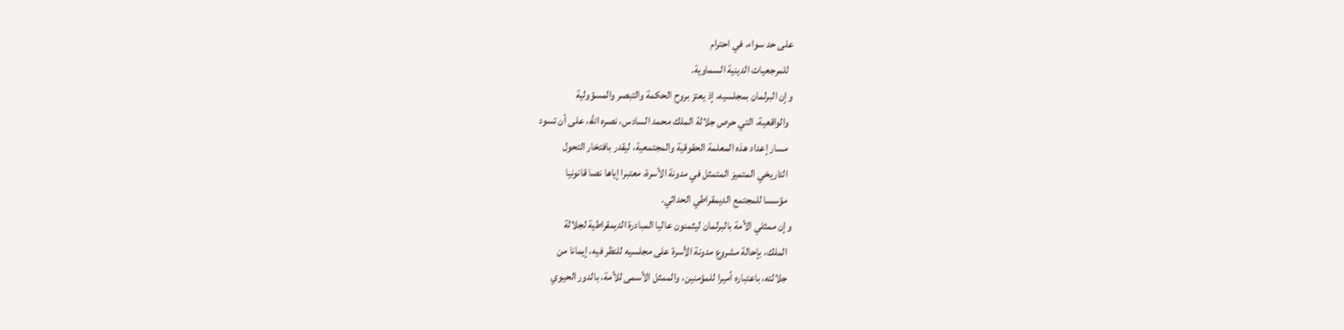على حد سواء، في احترام
  للمرجعيات الدينية السماوية.
وإن البرلمان بمجلسيه، إذ يعتز بروح الحكمة والتبصر والمسؤولية
  والواقعية، التي حرص جلالة الملك محمد السادس، نصره الله، على أن تسود
  مسار إعداد هذه المعلمة الحقوقية والمجتمعية، ليقدر بافتخار التحول
  التاريخي المتميز المتمثل في مدونة الأسرة، معتبرا إياها نصا قانونيا
  مؤسسا للمجتمع الديمقراطي الحداثي.
وإن ممثلي الأمة بالبرلمان ليثمنون عاليا المبادرة الديمقراطية لجلالة
  الملك، بإحالة مشروع مدونة الأسرة على مجلسيه للنظر فيه، إيمانا من
  جلالته، باعتباره أميرا للمؤمنين، والممثل الأسمى للأمة، بالدور الحيوي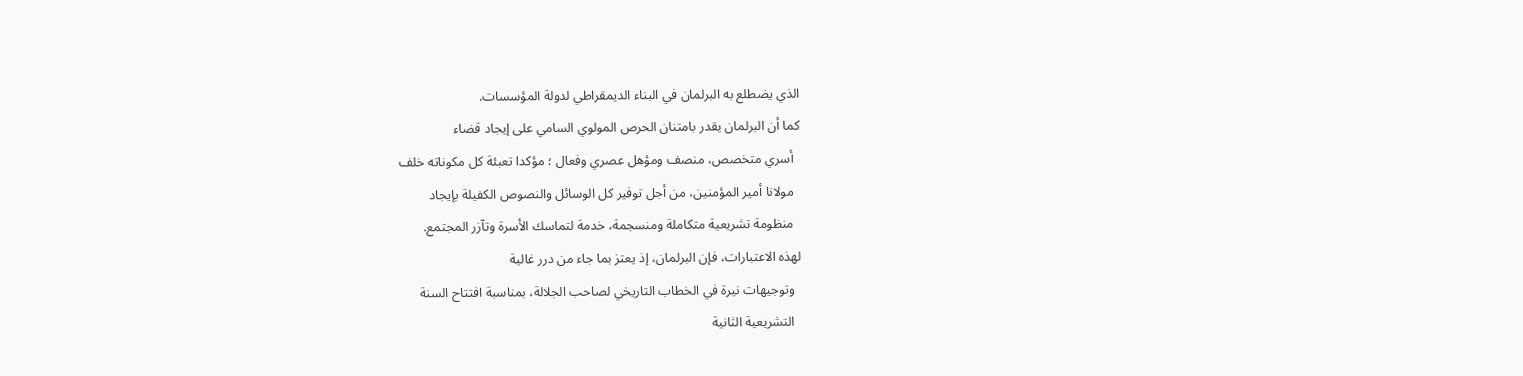الذي يضطلع به البرلمان في البناء الديمقراطي لدولة المؤسسات.
كما أن البرلمان يقدر بامتنان الحرص المولوي السامي على إيجاد قضاء
  أسري متخصص، منصف ومؤهل عصري وفعال ؛ مؤكدا تعبئة كل مكوناته خلف
  مولانا أمير المؤمنين، من أجل توفير كل الوسائل والنصوص الكفيلة بإيجاد
  منظومة تشريعية متكاملة ومنسجمة، خدمة لتماسك الأسرة وتآزر المجتمع.
لهذه الاعتبارات، فإن البرلمان، إذ يعتز بما جاء من درر غالية
  وتوجيهات نيرة في الخطاب التاريخي لصاحب الجلالة، بمناسبة افتتاح السنة
  التشريعية الثانية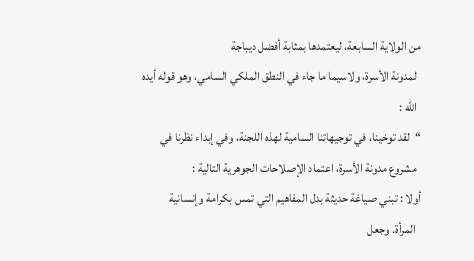من الولاية السابعة، ليعتمدها بمثابة أفضل ديباجة
  لمدونة الأسرة، ولاسيما ما جاء في النطق الملكي السامي، وهو قوله أيده
  الله :
“لقد توخينا، في توجيهاتنا السامية لهذه اللجنة، وفي إبداء نظرنا في
  مشروع مدونة الأسرة، اعتماد الإصلاحات الجوهرية التالية :
أولا : تبني صياغة حديثة بدل المفاهيم التي تمس بكرامة وإنسانية
  المرأة. وجعل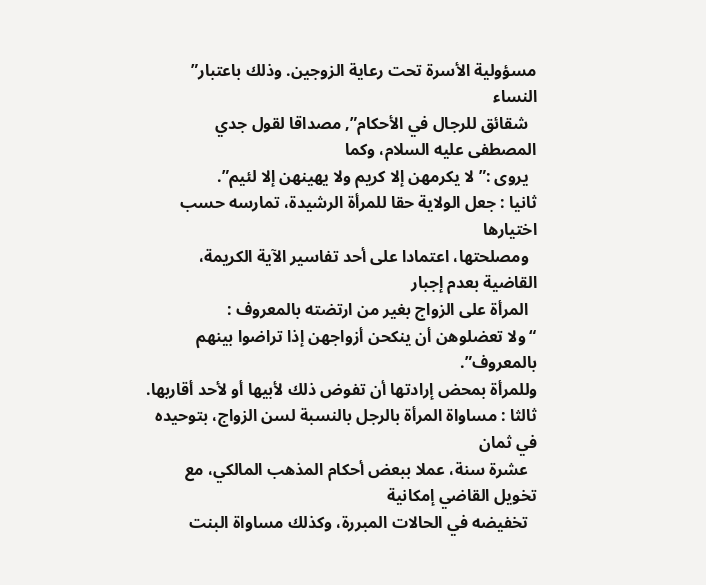مسؤولية الأسرة تحت رعاية الزوجين. وذلك باعتبار” النساء
  شقائق للرجال في الأحكام”, مصداقا لقول جدي المصطفى عليه السلام، وكما
  يروى :” لا يكرمهن إلا كريم ولا يهينهن إلا لئيم”.
ثانيا : جعل الولاية حقا للمرأة الرشيدة، تمارسه حسب اختيارها
  ومصلحتها، اعتمادا على أحد تفاسير الآية الكريمة، القاضية بعدم إجبار
  المرأة على الزواج بغير من ارتضته بالمعروف :
“ولا تعضلوهن أن ينكحن أزواجهن إذا تراضوا بينهم بالمعروف”.
وللمرأة بمحض إرادتها أن تفوض ذلك لأبيها أو لأحد أقاربها.
ثالثا : مساواة المرأة بالرجل بالنسبة لسن الزواج، بتوحيده في ثمان
  عشرة سنة، عملا ببعض أحكام المذهب المالكي، مع تخويل القاضي إمكانية
  تخفيضه في الحالات المبررة، وكذلك مساواة البنت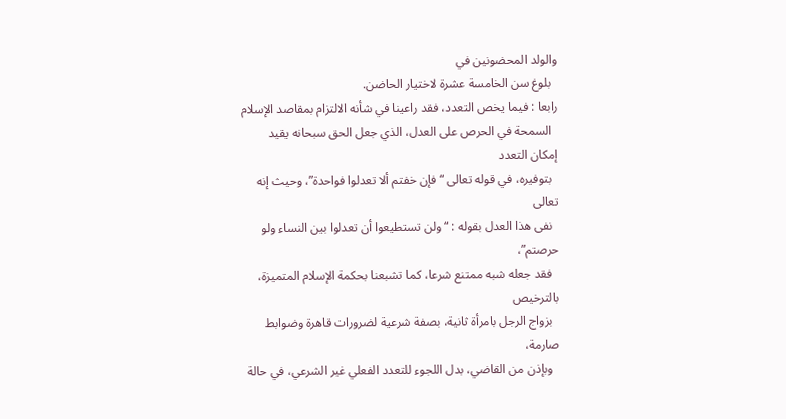والولد المحضونين في
  بلوغ سن الخامسة عشرة لاختيار الحاضن.
رابعا : فيما يخص التعدد، فقد راعينا في شأنه الالتزام بمقاصد الإسلام
  السمحة في الحرص على العدل، الذي جعل الحق سبحانه يقيد إمكان التعدد
  بتوفيره، في قوله تعالى “فإن خفتم ألا تعدلوا فواحدة”، وحيث إنه تعالى
  نفى هذا العدل بقوله : “ولن تستطيعوا أن تعدلوا بين النساء ولو حرصتم”،
  فقد جعله شبه ممتنع شرعا، كما تشبعنا بحكمة الإسلام المتميزة، بالترخيص
  بزواج الرجل بامرأة ثانية، بصفة شرعية لضرورات قاهرة وضوابط صارمة،
  وبإذن من القاضي، بدل اللجوء للتعدد الفعلي غير الشرعي، في حالة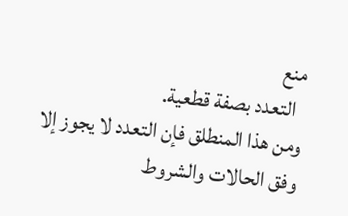منع
  التعدد بصفة قطعية.
ومن هذا المنطلق فإن التعدد لا يجوز إلا وفق الحالات والشروط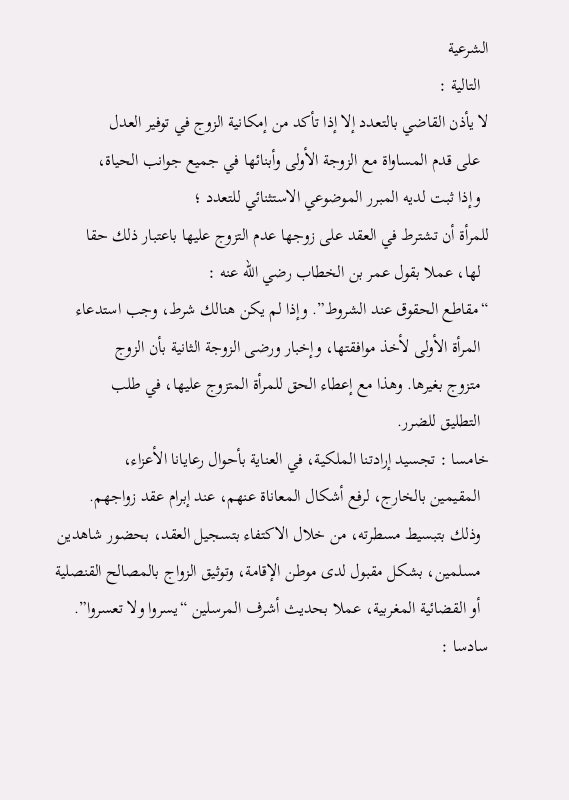الشرعية
  التالية :
لا يأذن القاضي بالتعدد إلا إذا تأكد من إمكانية الزوج في توفير العدل
  على قدم المساواة مع الزوجة الأولى وأبنائها في جميع جوانب الحياة،
  وإذا ثبت لديه المبرر الموضوعي الاستثنائي للتعدد ؛
للمرأة أن تشترط في العقد على زوجها عدم التزوج عليها باعتبار ذلك حقا
  لها، عملا بقول عمر بن الخطاب رضي الله عنه :
“مقاطع الحقوق عند الشروط”. وإذا لم يكن هنالك شرط، وجب استدعاء
  المرأة الأولى لأخذ موافقتها، وإخبار ورضى الزوجة الثانية بأن الزوج
  متزوج بغيرها. وهذا مع إعطاء الحق للمرأة المتزوج عليها، في طلب
  التطليق للضرر.
خامسا : تجسيد إرادتنا الملكية، في العناية بأحوال رعايانا الأعزاء،
  المقيمين بالخارج، لرفع أشكال المعاناة عنهم، عند إبرام عقد زواجهم.
  وذلك بتبسيط مسطرته، من خلال الاكتفاء بتسجيل العقد، بحضور شاهدين
  مسلمين، بشكل مقبول لدى موطن الإقامة، وتوثيق الزواج بالمصالح القنصلية
  أو القضائية المغربية، عملا بحديث أشرف المرسلين “يسروا ولا تعسروا”.
سادسا :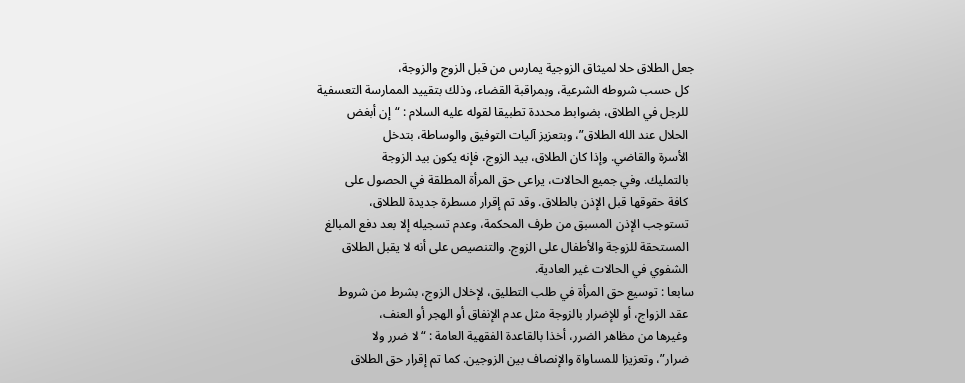جعل الطلاق حلا لميثاق الزوجية يمارس من قبل الزوج والزوجة،
  كل حسب شروطه الشرعية، وبمراقبة القضاء، وذلك بتقييد الممارسة التعسفية
  للرجل في الطلاق، بضوابط محددة تطبيقا لقوله عليه السلام : “إن أبغض
  الحلال عند الله الطلاق”، وبتعزيز آليات التوفيق والوساطة، بتدخل
  الأسرة والقاضي. وإذا كان الطلاق، بيد الزوج، فإنه يكون بيد الزوجة
  بالتمليك. وفي جميع الحالات، يراعى حق المرأة المطلقة في الحصول على
  كافة حقوقها قبل الإذن بالطلاق. وقد تم إقرار مسطرة جديدة للطلاق،
  تستوجب الإذن المسبق من طرف المحكمة، وعدم تسجيله إلا بعد دفع المبالغ
  المستحقة للزوجة والأطفال على الزوج. والتنصيص على أنه لا يقبل الطلاق
  الشفوي في الحالات غير العادية.
سابعا : توسيع حق المرأة في طلب التطليق، لإخلال الزوج، بشرط من شروط
  عقد الزواج، أو للإضرار بالزوجة مثل عدم الإنفاق أو الهجر أو العنف،
  وغيرها من مظاهر الضرر، أخذا بالقاعدة الفقهية العامة : “لا ضرر ولا
  ضرار”، وتعزيزا للمساواة والإنصاف بين الزوجين. كما تم إقرار حق الطلاق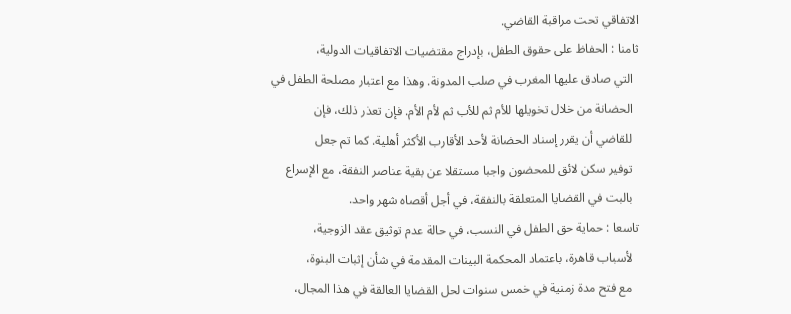الاتفاقي تحت مراقبة القاضي.
ثامنا : الحفاظ على حقوق الطفل، بإدراج مقتضيات الاتفاقيات الدولية،
  التي صادق عليها المغرب في صلب المدونة. وهذا مع اعتبار مصلحة الطفل في
  الحضانة من خلال تخويلها للأم ثم للأب ثم لأم الأم. فإن تعذر ذلك، فإن
  للقاضي أن يقرر إسناد الحضانة لأحد الأقارب الأكثر أهلية. كما تم جعل
  توفير سكن لائق للمحضون واجبا مستقلا عن بقية عناصر النفقة، مع الإسراع
  بالبت في القضايا المتعلقة بالنفقة، في أجل أقصاه شهر واحد.
تاسعا : حماية حق الطفل في النسب، في حالة عدم توثيق عقد الزوجية،
  لأسباب قاهرة، باعتماد المحكمة البينات المقدمة في شأن إثبات البنوة،
  مع فتح مدة زمنية في خمس سنوات لحل القضايا العالقة في هذا المجال،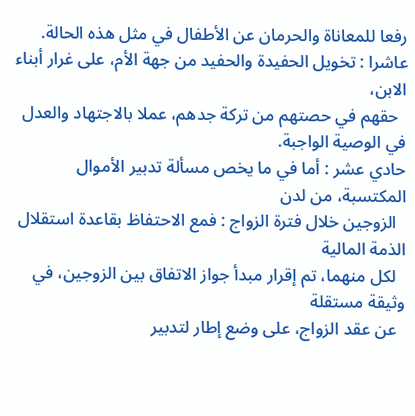رفعا للمعاناة والحرمان عن الأطفال في مثل هذه الحالة.
عاشرا : تخويل الحفيدة والحفيد من جهة الأم، على غرار أبناء الابن،
  حقهم في حصتهم من تركة جدهم، عملا بالاجتهاد والعدل في الوصية الواجبة.
حادي عشر : أما في ما يخص مسألة تدبير الأموال المكتسبة، من لدن
  الزوجين خلال فترة الزواج : فمع الاحتفاظ بقاعدة استقلال الذمة المالية
  لكل منهما، تم إقرار مبدأ جواز الاتفاق بين الزوجين، في وثيقة مستقلة
  عن عقد الزواج، على وضع إطار لتدبير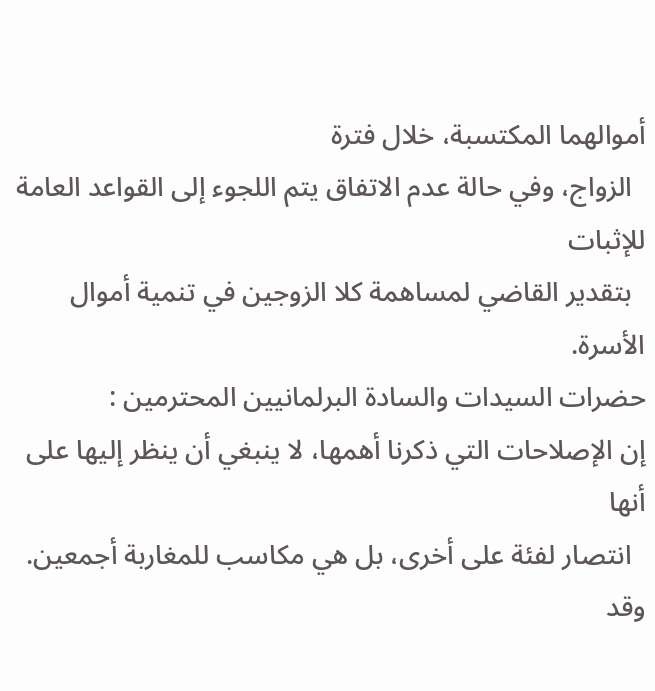أموالهما المكتسبة، خلال فترة
  الزواج، وفي حالة عدم الاتفاق يتم اللجوء إلى القواعد العامة للإثبات
  بتقدير القاضي لمساهمة كلا الزوجين في تنمية أموال الأسرة.
حضرات السيدات والسادة البرلمانيين المحترمين :
إن الإصلاحات التي ذكرنا أهمها، لا ينبغي أن ينظر إليها على أنها
  انتصار لفئة على أخرى، بل هي مكاسب للمغاربة أجمعين. وقد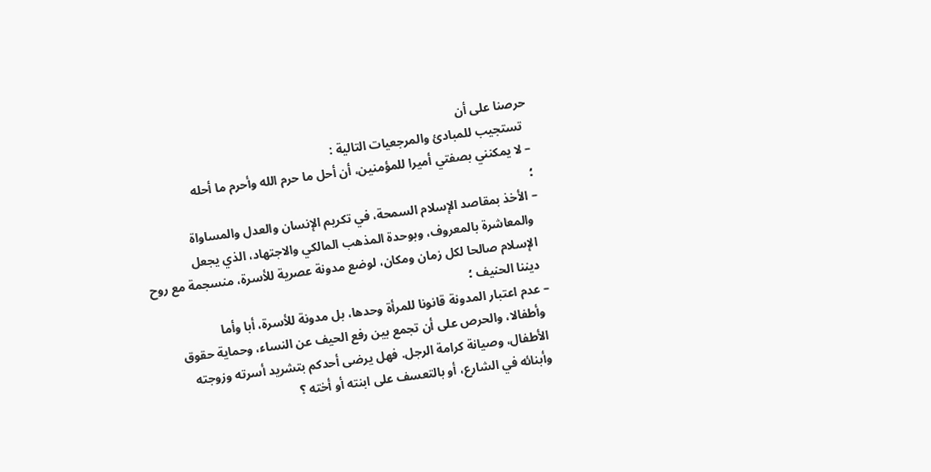حرصنا على أن
  تستجيب للمبادئ والمرجعيات التالية :
– لا يمكنني بصفتي أميرا للمؤمنين، أن أحل ما حرم الله وأحرم ما أحله
؛
– الأخذ بمقاصد الإسلام السمحة، في تكريم الإنسان والعدل والمساواة
  والمعاشرة بالمعروف، وبوحدة المذهب المالكي والاجتهاد، الذي يجعل
  الإسلام صالحا لكل زمان ومكان، لوضع مدونة عصرية للأسرة، منسجمة مع روح
  ديننا الحنيف ؛
– عدم اعتبار المدونة قانونا للمرأة وحدها، بل مدونة للأسرة، أبا وأما
  وأطفالا، والحرص على أن تجمع بين رفع الحيف عن النساء، وحماية حقوق
  الأطفال، وصيانة كرامة الرجل. فهل يرضى أحدكم بتشريد أسرته وزوجته
  وأبنائه في الشارع، أو بالتعسف على ابنته أو أخته ؟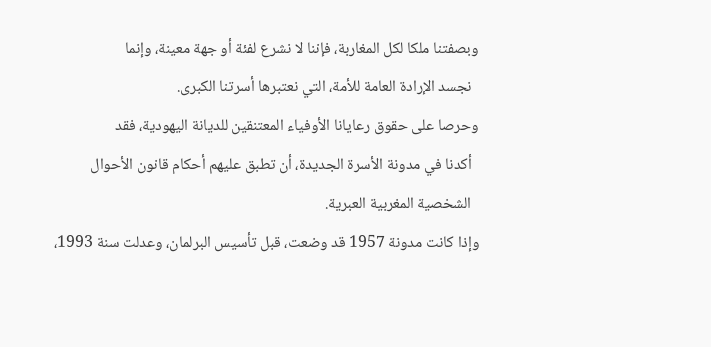وبصفتنا ملكا لكل المغاربة، فإننا لا نشرع لفئة أو جهة معينة، وإنما
  نجسد الإرادة العامة للأمة، التي نعتبرها أسرتنا الكبرى.
وحرصا على حقوق رعايانا الأوفياء المعتنقين للديانة اليهودية، فقد
  أكدنا في مدونة الأسرة الجديدة، أن تطبق عليهم أحكام قانون الأحوال
  الشخصية المغربية العبرية.
وإذا كانت مدونة 1957 قد وضعت، قبل تأسيس البرلمان، وعدلت سنة 1993،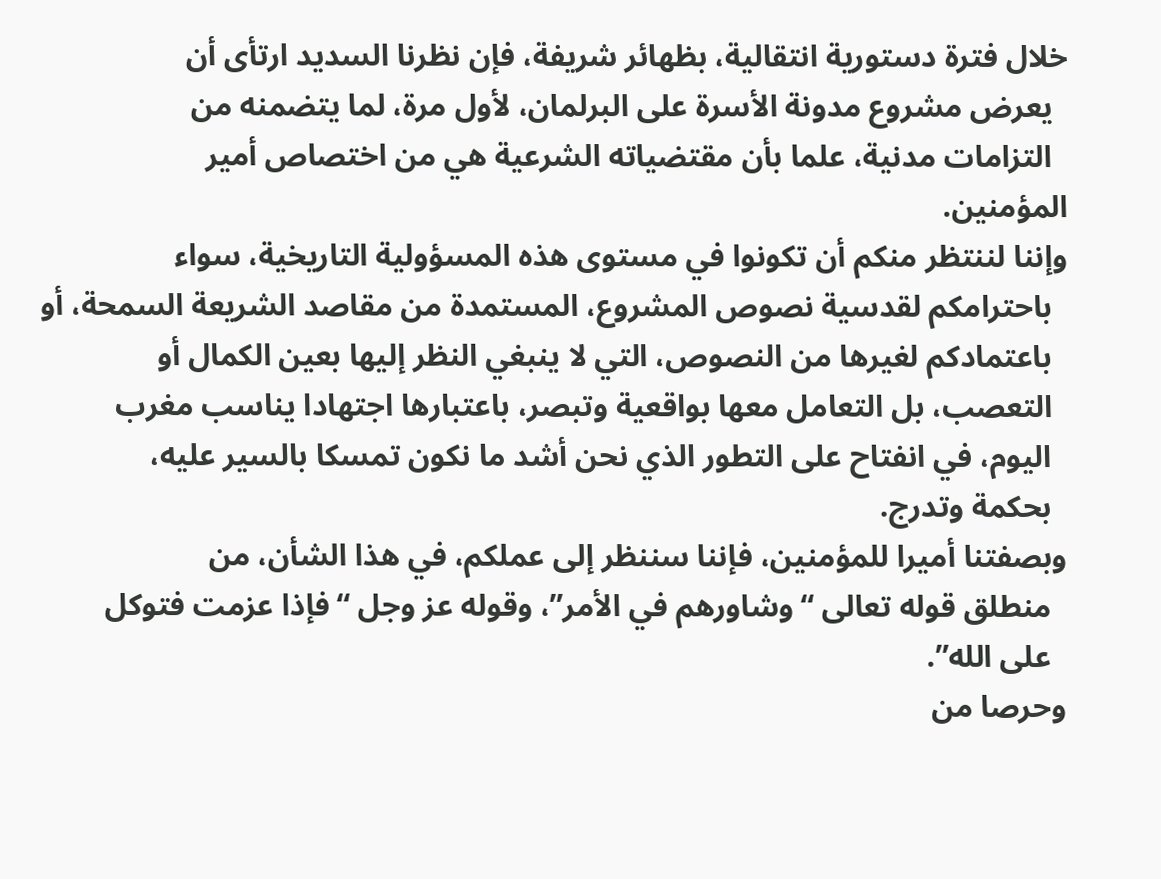خلال فترة دستورية انتقالية، بظهائر شريفة، فإن نظرنا السديد ارتأى أن
  يعرض مشروع مدونة الأسرة على البرلمان، لأول مرة، لما يتضمنه من
  التزامات مدنية، علما بأن مقتضياته الشرعية هي من اختصاص أمير
المؤمنين.
وإننا لننتظر منكم أن تكونوا في مستوى هذه المسؤولية التاريخية، سواء
  باحترامكم لقدسية نصوص المشروع، المستمدة من مقاصد الشريعة السمحة، أو
  باعتمادكم لغيرها من النصوص، التي لا ينبغي النظر إليها بعين الكمال أو
  التعصب، بل التعامل معها بواقعية وتبصر، باعتبارها اجتهادا يناسب مغرب
  اليوم، في انفتاح على التطور الذي نحن أشد ما نكون تمسكا بالسير عليه،
  بحكمة وتدرج.
وبصفتنا أميرا للمؤمنين، فإننا سننظر إلى عملكم، في هذا الشأن، من
  منطلق قوله تعالى “وشاورهم في الأمر”، وقوله عز وجل “فإذا عزمت فتوكل
  على الله”.
وحرصا من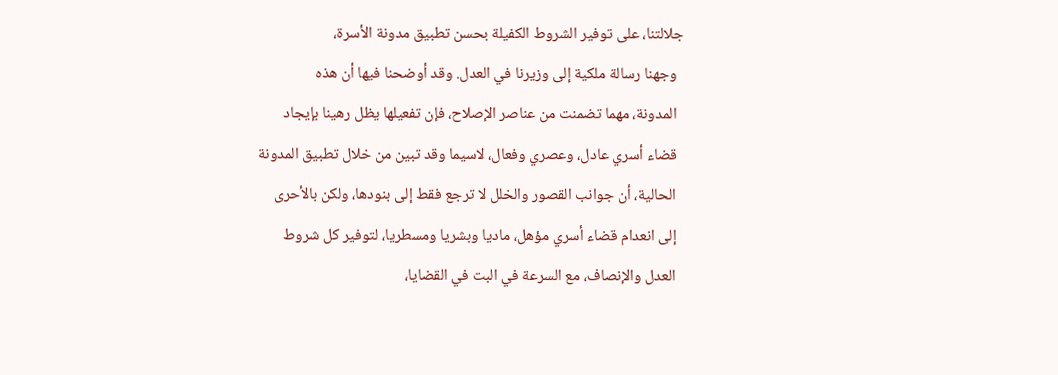جلالتنا، على توفير الشروط الكفيلة بحسن تطبيق مدونة الأسرة،
  وجهنا رسالة ملكية إلى وزيرنا في العدل. وقد أوضحنا فيها أن هذه
  المدونة، مهما تضمنت من عناصر الإصلاح، فإن تفعيلها يظل رهينا بإيجاد
  قضاء أسري عادل، وعصري وفعال، لاسيما وقد تبين من خلال تطبيق المدونة
  الحالية، أن جوانب القصور والخلل لا ترجع فقط إلى بنودها، ولكن بالأحرى
  إلى انعدام قضاء أسري مؤهل، ماديا وبشريا ومسطريا، لتوفير كل شروط
  العدل والإنصاف، مع السرعة في البت في القضايا،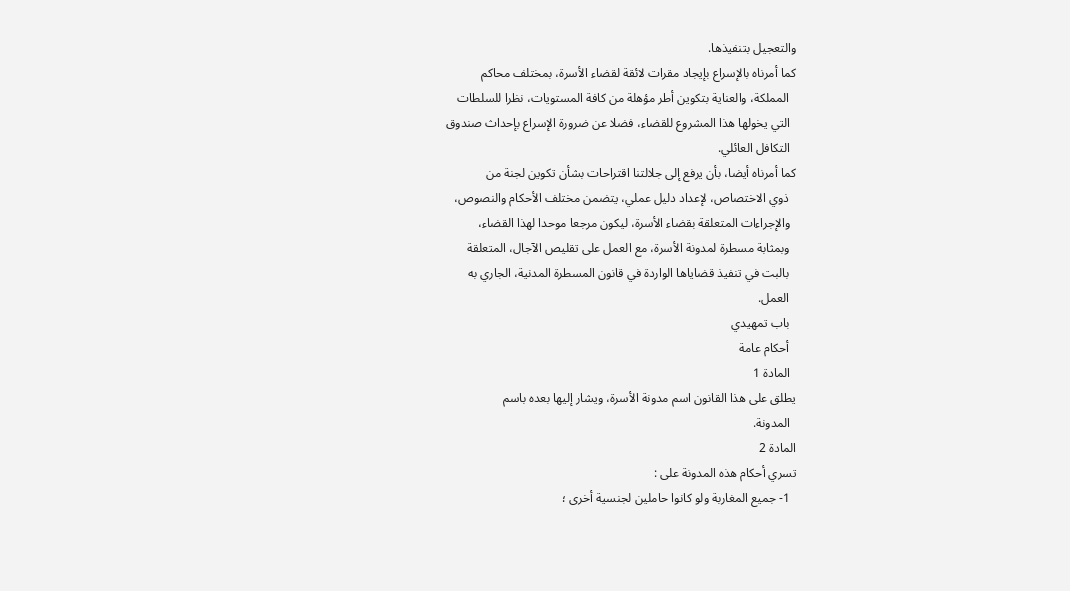والتعجيل بتنفيذها.
كما أمرناه بالإسراع بإيجاد مقرات لائقة لقضاء الأسرة، بمختلف محاكم
  المملكة، والعناية بتكوين أطر مؤهلة من كافة المستويات، نظرا للسلطات
  التي يخولها هذا المشروع للقضاء، فضلا عن ضرورة الإسراع بإحداث صندوق
  التكافل العائلي.
كما أمرناه أيضا، بأن يرفع إلى جلالتنا اقتراحات بشأن تكوين لجنة من
  ذوي الاختصاص، لإعداد دليل عملي، يتضمن مختلف الأحكام والنصوص،
  والإجراءات المتعلقة بقضاء الأسرة، ليكون مرجعا موحدا لهذا القضاء،
  وبمثابة مسطرة لمدونة الأسرة، مع العمل على تقليص الآجال، المتعلقة
  بالبت في تنفيذ قضاياها الواردة في قانون المسطرة المدنية، الجاري به
  العمل.
  باب تمهيدي
  أحكام عامة
  المادة 1
يطلق على هذا القانون اسم مدونة الأسرة، ويشار إليها بعده باسم
  المدونة.
المادة 2
تسري أحكام هذه المدونة على :
  1- جميع المغاربة ولو كانوا حاملين لجنسية أخرى ؛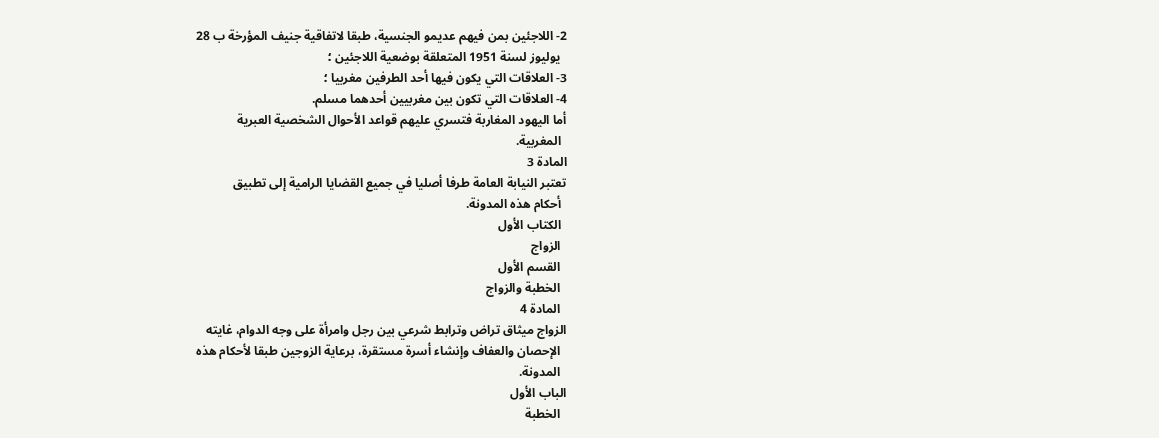2- اللاجئين بمن فيهم عديمو الجنسية، طبقا لاتفاقية جنيف المؤرخة ب 28
  يوليوز لسنة 1951 المتعلقة بوضعية اللاجئين ؛
3- العلاقات التي يكون فيها أحد الطرفين مغربيا ؛
4- العلاقات التي تكون بين مغربيين أحدهما مسلم.
أما اليهود المغاربة فتسري عليهم قواعد الأحوال الشخصية العبرية
  المغربية.
المادة 3
تعتبر النيابة العامة طرفا أصليا في جميع القضايا الرامية إلى تطبيق
  أحكام هذه المدونة.
  الكتاب الأول
  الزواج
  القسم الأول
  الخطبة والزواج
  المادة 4
الزواج ميثاق تراض وترابط شرعي بين رجل وامرأة على وجه الدوام، غايته
  الإحصان والعفاف وإنشاء أسرة مستقرة، برعاية الزوجين طبقا لأحكام هذه
  المدونة.
الباب الأول
  الخطبة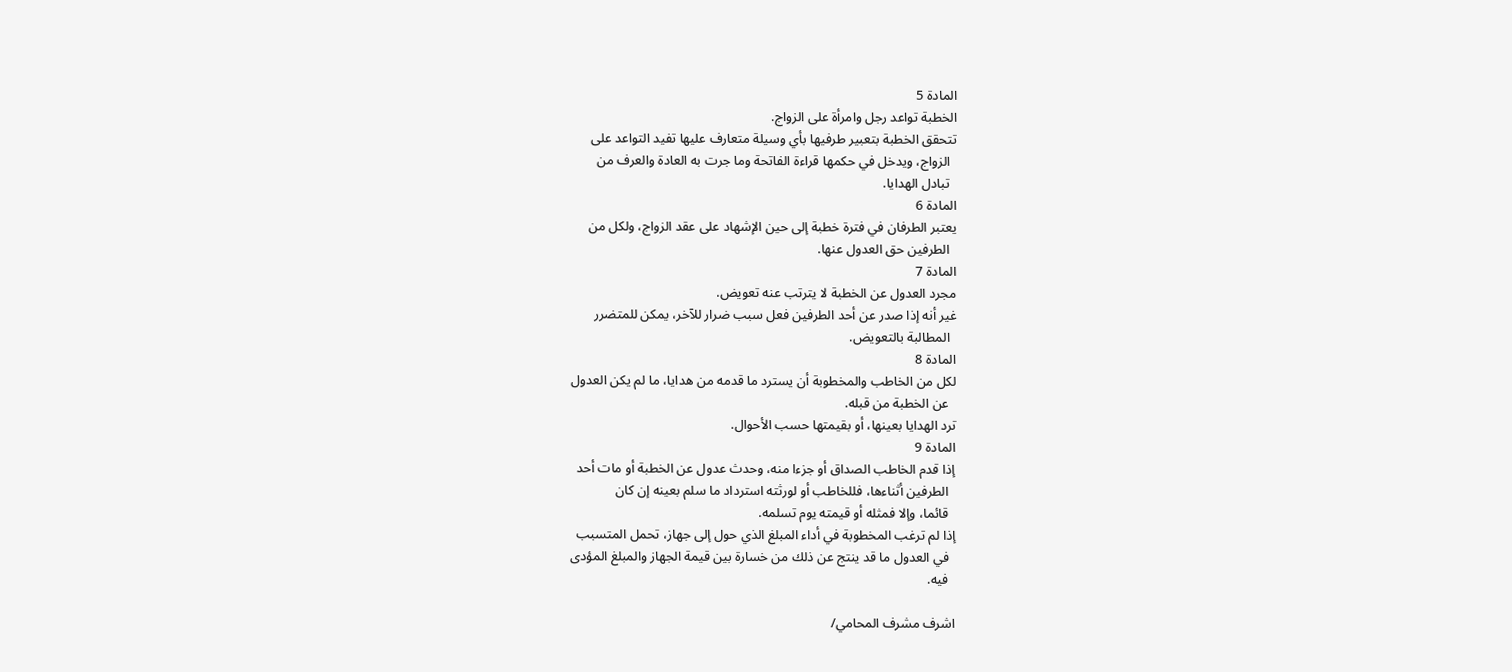المادة 5
الخطبة تواعد رجل وامرأة على الزواج.
تتحقق الخطبة بتعبير طرفيها بأي وسيلة متعارف عليها تفيد التواعد على
  الزواج، ويدخل في حكمها قراءة الفاتحة وما جرت به العادة والعرف من
  تبادل الهدايا.
المادة 6
يعتبر الطرفان في فترة خطبة إلى حين الإشهاد على عقد الزواج، ولكل من
  الطرفين حق العدول عنها.
المادة 7
مجرد العدول عن الخطبة لا يترتب عنه تعويض.
غير أنه إذا صدر عن أحد الطرفين فعل سبب ضرار للآخر، يمكن للمتضرر
  المطالبة بالتعويض.
المادة 8
لكل من الخاطب والمخطوبة أن يسترد ما قدمه من هدايا، ما لم يكن العدول
  عن الخطبة من قبله.
ترد الهدايا بعينها، أو بقيمتها حسب الأحوال.
المادة 9
إذا قدم الخاطب الصداق أو جزءا منه، وحدث عدول عن الخطبة أو مات أحد
  الطرفين أثناءها، فللخاطب أو لورثته استرداد ما سلم بعينه إن كان
  قائما، وإلا فمثله أو قيمته يوم تسلمه.
إذا لم ترغب المخطوبة في أداء المبلغ الذي حول إلى جهاز، تحمل المتسبب
  في العدول ما قد ينتج عن ذلك من خسارة بين قيمة الجهاز والمبلغ المؤدى
  فيه.

اشرف مشرف المحامي/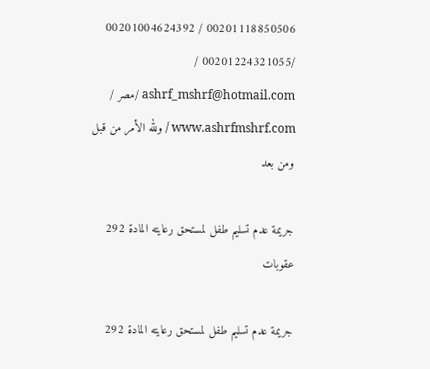00201118850506 / 00201004624392 /00201224321055 / ashrf_mshrf@hotmail.com /مصر / www.ashrfmshrf.com / ولله الأمر من قبل ومن بعد

جريمة عدم تسليم طفل لمستحق رعايته المادة 292 عقوبات

جريمة عدم تسليم طفل لمستحق رعايته المادة 292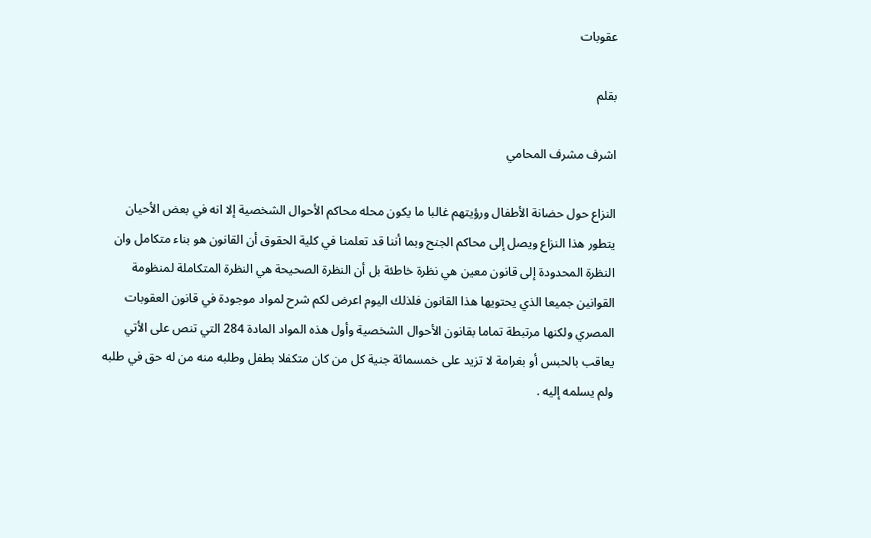عقوبات

بقلم

اشرف مشرف المحامي

النزاع حول حضانة الأطفال ورؤيتهم غالبا ما يكون محله محاكم الأحوال الشخصية إلا انه في بعض الأحيان يتطور هذا النزاع ويصل إلى محاكم الجنح وبما أننا قد تعلمنا في كلية الحقوق أن القانون هو بناء متكامل وان النظرة المحدودة إلى قانون معين هي نظرة خاطئة بل أن النظرة الصحيحة هي النظرة المتكاملة لمنظومة القوانين جميعا الذي يحتويها هذا القانون فلذلك اليوم اعرض لكم شرح لمواد موجودة في قانون العقوبات المصري ولكنها مرتبطة تماما بقانون الأحوال الشخصية وأول هذه المواد المادة 284 التي تنص على الأتي يعاقب بالحبس أو بغرامة لا تزيد على خمسمائة جنية كل من كان متكفلا بطفل وطلبه منه من له حق في طلبه ولم يسلمه إليه .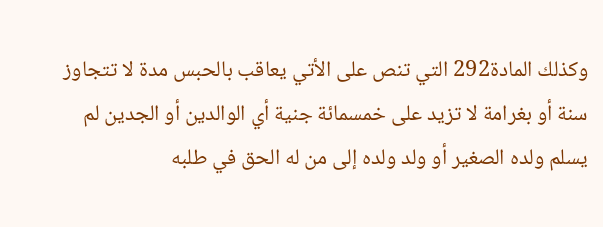وكذلك المادة292 التي تنص على الأتي يعاقب بالحبس مدة لا تتجاوز سنة أو بغرامة لا تزيد على خمسمائة جنية أي الوالدين أو الجدين لم يسلم ولده الصغير أو ولد ولده إلى من له الحق في طلبه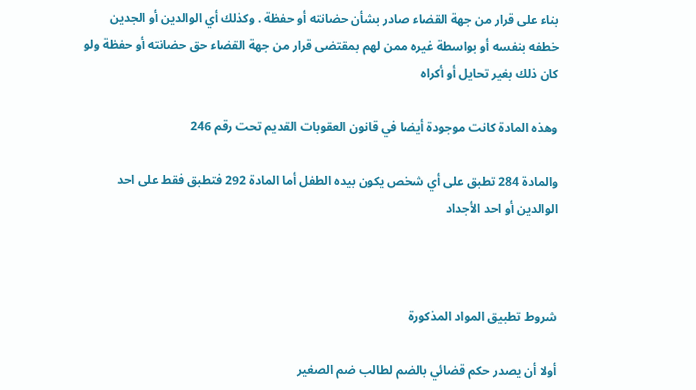بناء على قرار من جهة القضاء صادر بشأن حضانته أو حفظة . وكذلك أي الوالدين أو الجدين خطفه بنفسه أو بواسطة غيره ممن لهم بمقتضى قرار من جهة القضاء حق حضانته أو حفظة ولو كان ذلك بغير تحايل أو أكراه

وهذه المادة كانت موجودة أيضا في قانون العقوبات القديم تحت رقم 246

والمادة 284 تطبق على أي شخص يكون بيده الطفل أما المادة 292 فتطبق فقط على احد الوالدين أو احد الأجداد



شروط تطبيق المواد المذكورة

أولا أن يصدر حكم قضائي بالضم لطالب ضم الصغير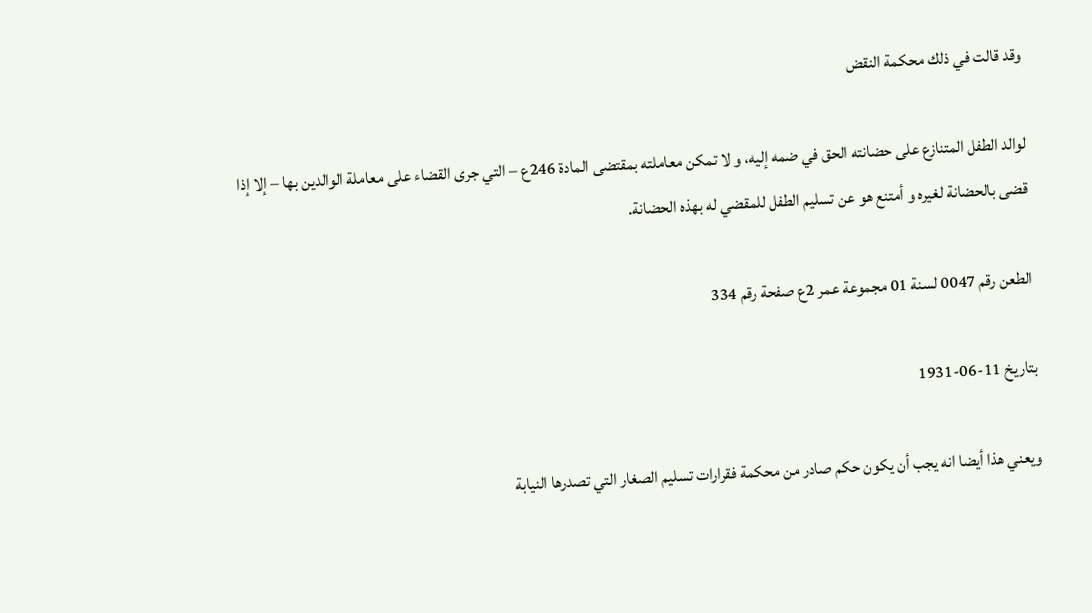وقد قالت في ذلك محكمة النقض

لوالد الطفل المتنازع على حضانته الحق في ضمه إليه، و لا تمكن معاملته بمقتضى المادة 246ع – التي جرى القضاء على معاملة الوالدين بها – إلا إذا قضى بالحضانة لغيره و أمتنع هو عن تسليم الطفل للمقضي له بهذه الحضانة.

الطعن رقم 0047 لسنة 01 مجموعة عمر 2ع صفحة رقم 334

بتاريخ 11-06-1931

ويعني هذا أيضا انه يجب أن يكون حكم صادر من محكمة فقرارات تسليم الصغار التي تصدرها النيابة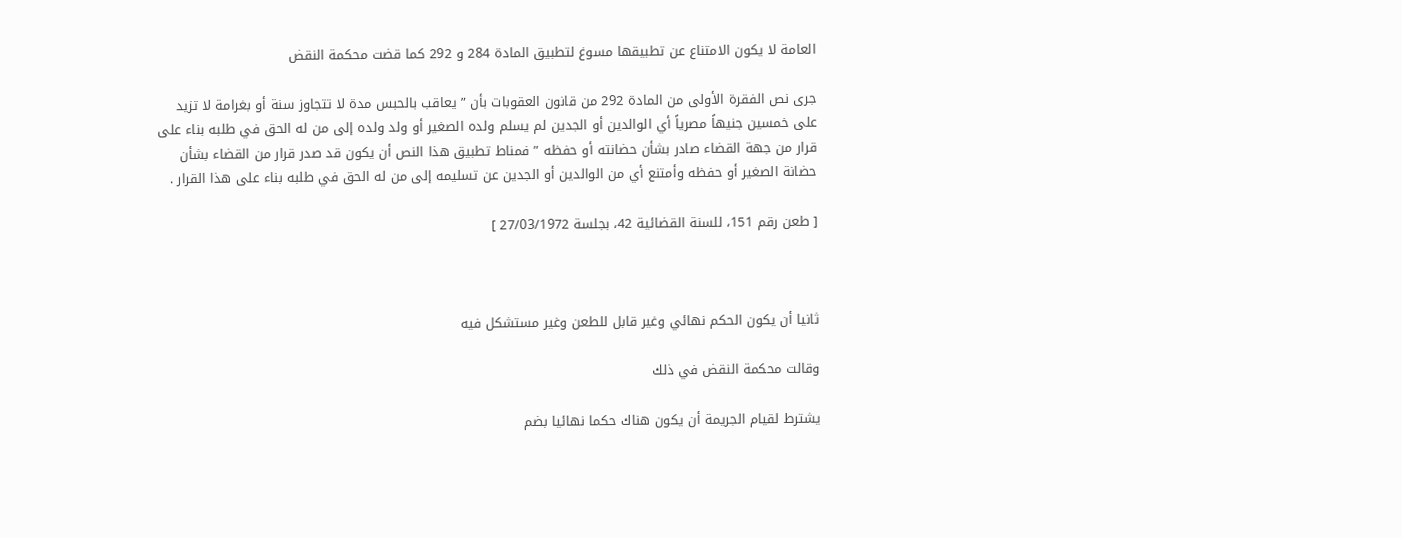العامة لا يكون الامتناع عن تطبيقها مسوغ لتطبيق المادة 284 و 292 كما قضت محكمة النقض

جرى نص الفقرة الأولى من المادة 292 من قانون العقوبات بأن ” يعاقب بالحبس مدة لا تتجاوز سنة أو بغرامة لا تزيد على خمسين جنيهاً مصرياً أي الوالدين أو الجدين لم يسلم ولده الصغير أو ولد ولده إلى من له الحق في طلبه بناء على قرار من جهة القضاء صادر بشأن حضانته أو حفظه ” فمناط تطبيق هذا النص أن يكون قد صدر قرار من القضاء بشأن حضانة الصغير أو حفظه وأمتنع أي من الوالدين أو الجدين عن تسليمه إلى من له الحق في طلبه بناء على هذا القرار .

[ طعن رقم 151، للسنة القضائية 42، بجلسة 27/03/1972 ]



ثانيا أن يكون الحكم نهائي وغير قابل للطعن وغير مستشكل فيه

وقالت محكمة النقض في ذلك

يشترط لقيام الجريمة أن يكون هناك حكما نهائيا بضم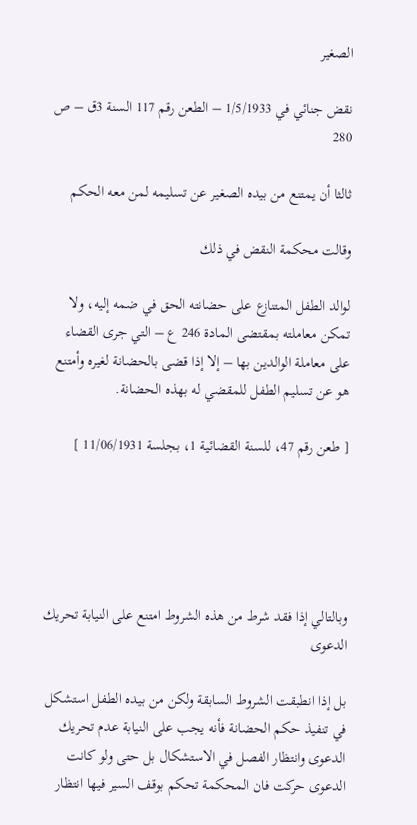الصغير

نقض جنائي في 1/5/1933 – الطعن رقم 117 السنة 3ق – ص 280

ثالثا أن يمتنع من بيده الصغير عن تسليمه لمن معه الحكم

وقالت محكمة النقض في ذلك

لوالد الطفل المتنازع على حضانته الحق في ضمه إليه، ولا تمكن معاملته بمقتضى المادة 246 ع – التي جرى القضاء على معاملة الوالدين بها – إلا إذا قضى بالحضانة لغيره وأمتنع هو عن تسليم الطفل للمقضي له بهذه الحضانة.

[ طعن رقم 47، للسنة القضائية 1، بجلسة 11/06/1931 ]





وبالتالي إذا فقد شرط من هذه الشروط امتنع على النيابة تحريك الدعوى

بل إذا انطبقت الشروط السابقة ولكن من بيده الطفل استشكل في تنفيذ حكم الحضانة فأنه يجب على النيابة عدم تحريك الدعوى وانتظار الفصل في الاستشكال بل حتى ولو كانت الدعوى حركت فان المحكمة تحكم بوقف السير فيها انتظار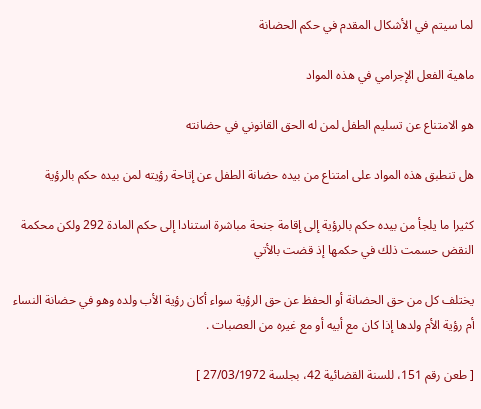لما سيتم في الأشكال المقدم في حكم الحضانة

ماهية الفعل الإجرامي في هذه المواد

هو الامتناع عن تسليم الطفل لمن له الحق القانوني في حضانته

هل تنطبق هذه المواد على امتناع من بيده حضانة الطفل عن إتاحة رؤيته لمن بيده حكم بالرؤية

كثيرا ما يلجأ من بيده حكم بالرؤية إلى إقامة جنحة مباشرة استنادا إلى حكم المادة 292 ولكن محكمة النقض حسمت ذلك في حكمها إذ قضت بالأتي

يختلف كل من حق الحضانة أو الحفظ عن حق الرؤية سواء أكان رؤية الأب ولده وهو في حضانة النساء أم رؤية الأم ولدها إذا كان مع أبيه أو مع غيره من العصبات .

[ طعن رقم 151، للسنة القضائية 42، بجلسة 27/03/1972 ]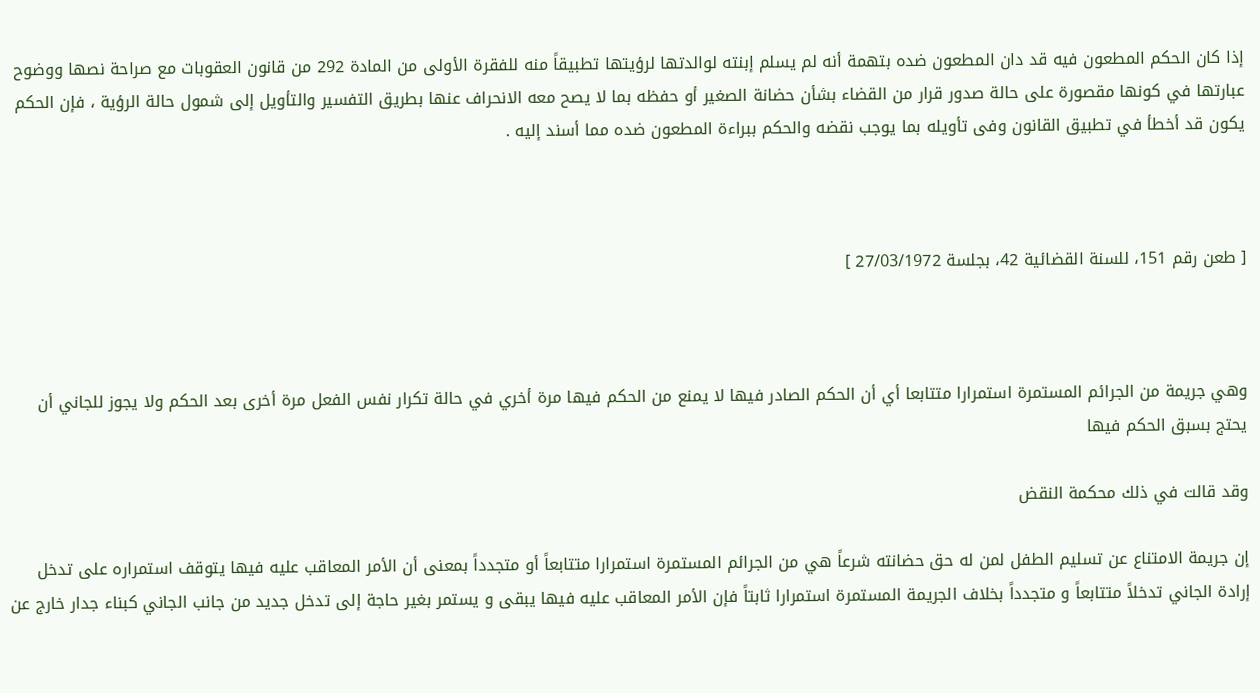إذا كان الحكم المطعون فيه قد دان المطعون ضده بتهمة أنه لم يسلم إبنته لوالدتها لرؤيتها تطبيقاً منه للفقرة الأولى من المادة 292 من قانون العقوبات مع صراحة نصها ووضوح عبارتها في كونها مقصورة على حالة صدور قرار من القضاء بشأن حضانة الصغير أو حفظه بما لا يصح معه الانحراف عنها بطريق التفسير والتأويل إلى شمول حالة الرؤية ، فإن الحكم يكون قد أخطأ في تطبيق القانون وفى تأويله بما يوجب نقضه والحكم ببراءة المطعون ضده مما أسند إليه .



[ طعن رقم 151، للسنة القضائية 42، بجلسة 27/03/1972 ]



وهي جريمة من الجرائم المستمرة استمرارا متتابعا أي أن الحكم الصادر فيها لا يمنع من الحكم فيها مرة أخري في حالة تكرار نفس الفعل مرة أخرى بعد الحكم ولا يجوز للجاني أن يحتج بسبق الحكم فيها

وقد قالت في ذلك محكمة النقض

إن جريمة الامتناع عن تسليم الطفل لمن له حق حضانته شرعاً هي من الجرائم المستمرة استمرارا متتابعاً أو متجدداً بمعنى أن الأمر المعاقب عليه فيها يتوقف استمراره على تدخل إرادة الجاني تدخلاً متتابعاً و متجدداً بخلاف الجريمة المستمرة استمرارا ثابتاً فإن الأمر المعاقب عليه فيها يبقى و يستمر بغير حاجة إلى تدخل جديد من جانب الجاني كبناء جدار خارج عن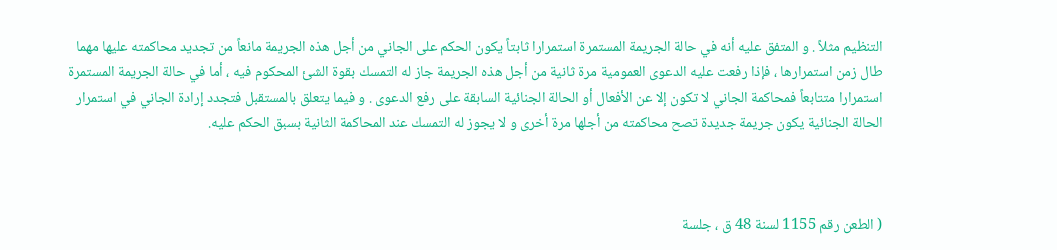التنظيم مثلاً . و المتفق عليه أنه في حالة الجريمة المستمرة استمرارا ثابتاً يكون الحكم على الجاني من أجل هذه الجريمة مانعاً من تجديد محاكمته عليها مهما طال زمن استمرارها ، فإذا رفعت عليه الدعوى العمومية مرة ثانية من أجل هذه الجريمة جاز له التمسك بقوة الشئ المحكوم فيه ، أما في حالة الجريمة المستمرة استمرارا متتابعاً فمحاكمة الجاني لا تكون إلا عن الأفعال أو الحالة الجنائية السابقة على رفع الدعوى . و فيما يتعلق بالمستقبل فتجدد إرادة الجاني في استمرار الحالة الجنائية يكون جريمة جديدة تصح محاكمته من أجلها مرة أخرى و لا يجوز له التمسك عند المحاكمة الثانية بسبق الحكم عليه.



( الطعن رقم 1155 لسنة 48 ق ، جلسة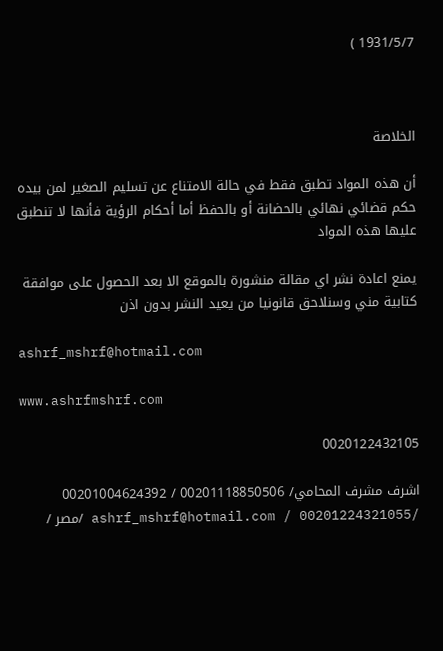1931/5/7 )



الخلاصة

أن هذه المواد تطبق فقط في حالة الامتناع عن تسليم الصغير لمن بيده حكم قضائي نهائي بالحضانة أو بالحفظ أما أحكام الرؤية فأنها لا تنطبق عليها هذه المواد

يمنع اعادة نشر اي مقالة منشورة بالموقع الا بعد الحصول على موافقة كتابية مني وسنلاحق قانونيا من يعيد النشر بدون اذن

ashrf_mshrf@hotmail.com

www.ashrfmshrf.com

0020122432105

اشرف مشرف المحامي/ 00201118850506 / 00201004624392 /00201224321055 / ashrf_mshrf@hotmail.com /مصر /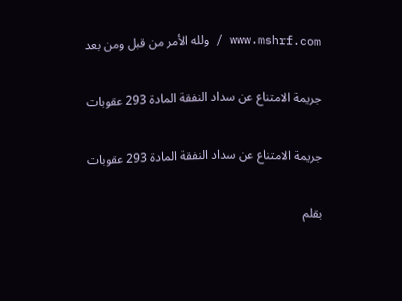www.mshrf.com / ولله الأمر من قبل ومن بعد

جريمة الامتناع عن سداد النفقة المادة 293 عقوبات

جريمة الامتناع عن سداد النفقة المادة 293 عقوبات

بقلم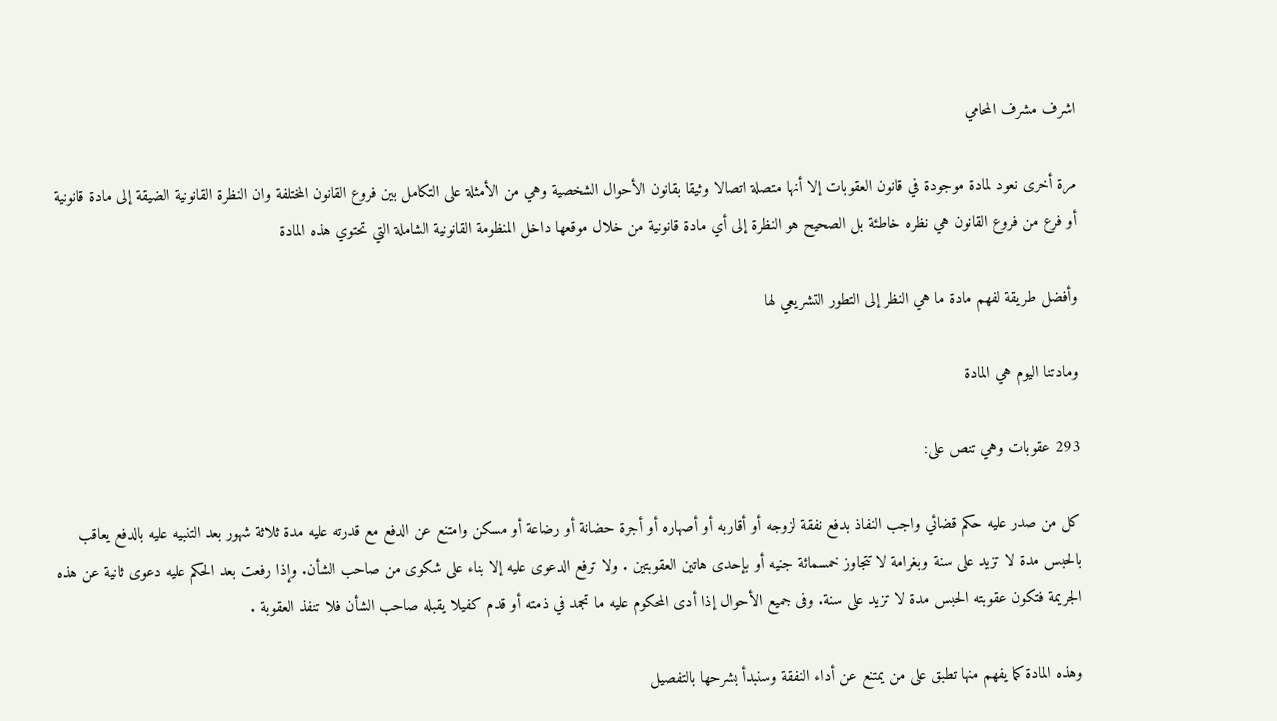اشرف مشرف المحامي

مرة أخرى نعود لمادة موجودة في قانون العقوبات إلا أنها متصلة اتصالا وثيقا بقانون الأحوال الشخصية وهي من الأمثلة على التكامل بين فروع القانون المختلفة وان النظرة القانونية الضيقة إلى مادة قانونية أو فرع من فروع القانون هي نظره خاطئة بل الصحيح هو النظرة إلى أي مادة قانونية من خلال موقعها داخل المنظومة القانونية الشاملة التي تحتوي هذه المادة

وأفضل طريقة لفهم مادة ما هي النظر إلى التطور التشريعي لها

ومادتنا اليوم هي المادة

293 عقوبات وهي تنص على:

كل من صدر عليه حكم قضائي واجب النفاذ بدفع نفقة لزوجه أو أقاربه أو أصهاره أو أجرة حضانة أو رضاعة أو مسكن وامتنع عن الدفع مع قدرته عليه مدة ثلاثة شهور بعد التنبيه عليه بالدفع يعاقب بالحبس مدة لا تزيد على سنة وبغرامة لا تتجاوز خمسمائة جنيه أو بإحدى هاتين العقوبتين . ولا ترفع الدعوى عليه إلا بناء على شكوى من صاحب الشأن. وإذا رفعت بعد الحكم عليه دعوى ثانية عن هذه الجريمة فتكون عقوبته الحبس مدة لا تزيد على سنة. وفى جميع الأحوال إذا أدى المحكوم عليه ما تجمد في ذمته أو قدم كفيلا يقبله صاحب الشأن فلا تنفذ العقوبة .

وهذه المادة كما يفهم منها تطبق على من يمتنع عن أداء النفقة وسنبدأ بشرحها بالتفصيل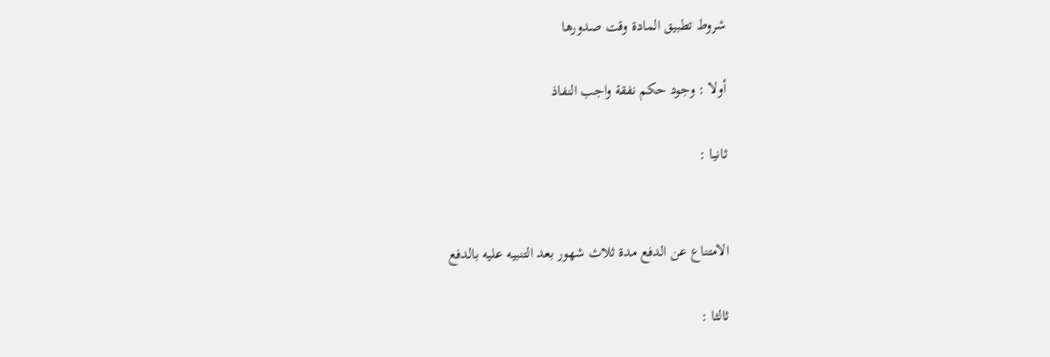شروط تطبيق المادة وقت صدورها

أولا : وجود حكم نفقة واجب النفاذ

ثانيا :


الامتناع عن الدفع مدة ثلاث شهور بعد التنبيه عليه بالدفع

ثالثا :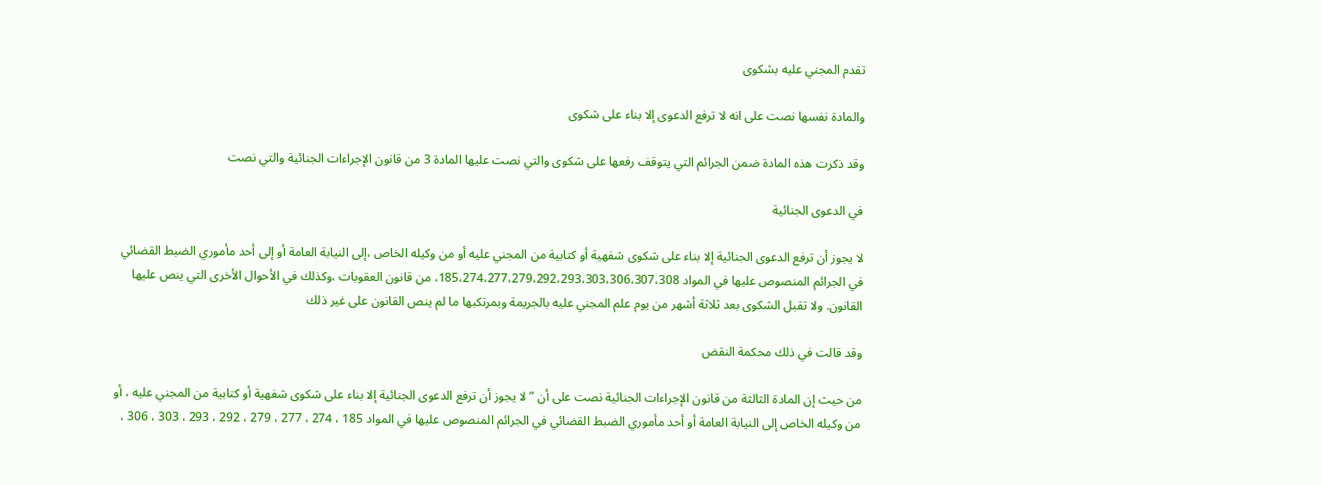تقدم المجني عليه بشكوى

والمادة نفسها نصت على انه لا ترفع الدعوى إلا بناء على شكوى

وقد ذكرت هذه المادة ضمن الجرائم التي يتوقف رفعها على شكوى والتي نصت عليها المادة 3 من قانون الإجراءات الجنائية والتي نصت

في الدعوى الجنائية

لا يجوز أن ترفع الدعوى الجنائية إلا بناء على شكوى شفهية أو كتابية من المجني عليه أو من وكيله الخاص ،إلى النيابة العامة أو إلى أحد مأموري الضبط القضائي في الجرائم المنصوص عليها في المواد 185،274،277،279،292،293،303،306،307،308، من قانون العقوبات ،وكذلك في الأحوال الأخرى التي ينص عليها القانون. ولا تقبل الشكوى بعد ثلاثة أشهر من يوم علم المجني عليه بالجريمة وبمرتكبها ما لم ينص القانون على غير ذلك

وقد قالت في ذلك محكمة النقض

من حيث إن المادة الثالثة من قانون الإجراءات الجنائية نصت على أن ” لا يجوز أن ترفع الدعوى الجنائية إلا بناء على شكوى شفهية أو كتابية من المجني عليه ، أو من وكيله الخاص إلى النيابة العامة أو أحد مأموري الضبط القضائي في الجرائم المنصوص عليها في المواد 185 ، 274 ، 277 ، 279 ، 292 ، 293 ، 303 ، 306 ،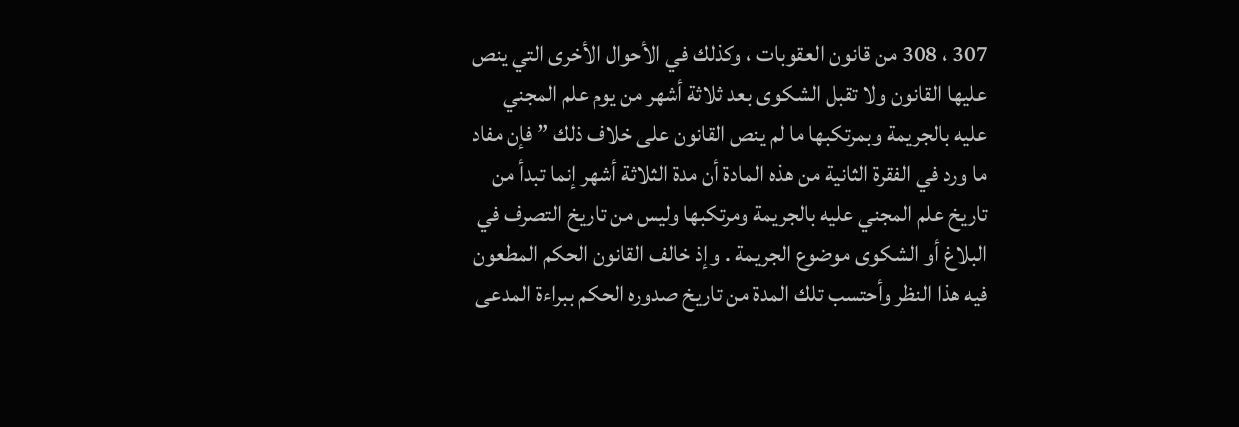307 ، 308 من قانون العقوبات ، وكذلك في الأحوال الأخرى التي ينص عليها القانون ولا تقبل الشكوى بعد ثلاثة أشهر من يوم علم المجني عليه بالجريمة وبمرتكبها ما لم ينص القانون على خلاف ذلك ” فإن مفاد ما ورد في الفقرة الثانية من هذه المادة أن مدة الثلاثة أشهر إنما تبدأ من تاريخ علم المجني عليه بالجريمة ومرتكبها وليس من تاريخ التصرف في البلاغ أو الشكوى موضوع الجريمة . وإذ خالف القانون الحكم المطعون فيه هذا النظر وأحتسب تلك المدة من تاريخ صدوره الحكم ببراءة المدعى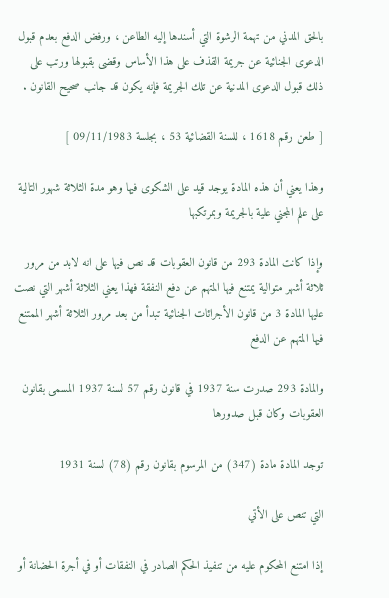بالحق المدني من تهمة الرشوة التي أسندها إليه الطاعن ، ورفض الدفع بعدم قبول الدعوى الجنائية عن جريمة القذف على هذا الأساس وقضى بقبولها ورتب على ذلك قبول الدعوى المدنية عن تلك الجريمة فإنه يكون قد جانب صحيح القانون .

[ طعن رقم 1618 ، للسنة القضائية 53 ، بجلسة 09/11/1983 ]

وهذا يعني أن هذه المادة يوجد قيد على الشكوى فيها وهو مدة الثلاثة شهور التالية على علم المجني علية بالجريمة وبمرتكبها

وإذا كانت المادة 293 من قانون العقوبات قد نص فيها على انه لابد من مرور ثلاثة أشهر متوالية يمتنع فيها المتهم عن دفع النفقة فهذا يعني الثلاثة أشهر التي نصت عليها المادة 3 من قانون الأجرائات الجنائية تبدأ من بعد مرور الثلاثة أشهر الممتنع فيها المتهم عن الدفع

والمادة 293 صدرت سنة 1937 في قانون رقم 57 لسنة 1937 المسمى بقانون العقوبات وكان قبل صدورها

توجد المادة مادة (347) من المرسوم بقانون رقم (78) لسنة 1931

التي تنص على الأتي

إذا امتنع المحكوم عليه من تنفيذ الحكم الصادر في النفقات أو في أجرة الحضانة أو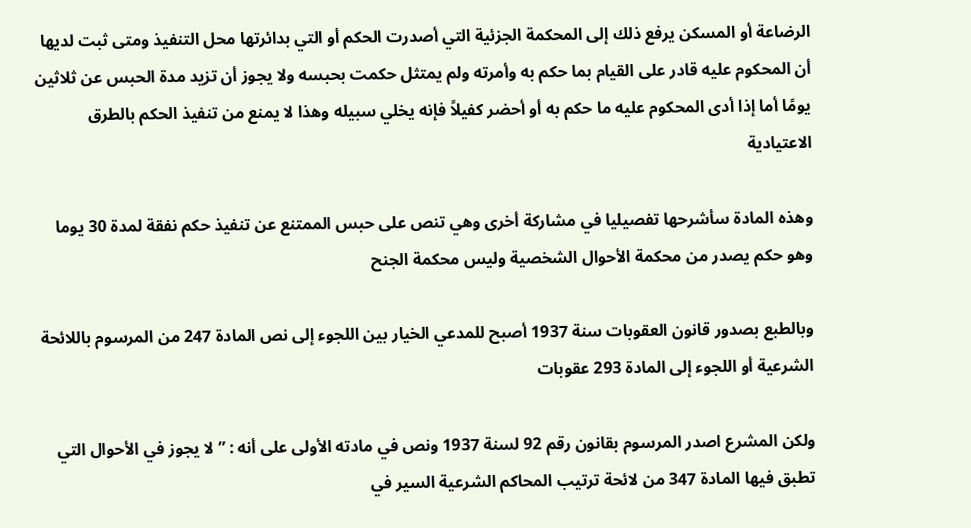الرضاعة أو المسكن يرفع ذلك إلى المحكمة الجزئية التي أصدرت الحكم أو التي بدائرتها محل التنفيذ ومتى ثبت لديها أن المحكوم عليه قادر على القيام بما حكم به وأمرته ولم يمتثل حكمت بحبسه ولا يجوز أن تزيد مدة الحبس عن ثلاثين يومًا أما إذا أدى المحكوم عليه ما حكم به أو أحضر كفيلاً فإنه يخلي سبيله وهذا لا يمنع من تنفيذ الحكم بالطرق الاعتيادية

وهذه المادة سأشرحها تفصيليا في مشاركة أخرى وهي تنص على حبس الممتنع عن تنفيذ حكم نفقة لمدة 30 يوما وهو حكم يصدر من محكمة الأحوال الشخصية وليس محكمة الجنح

وبالطبع بصدور قانون العقوبات سنة 1937 أصبح للمدعي الخيار بين اللجوء إلى نص المادة 247 من المرسوم باللائحة الشرعية أو اللجوء إلى المادة 293 عقوبات

ولكن المشرع اصدر المرسوم بقانون رقم 92 لسنة 1937 ونص في مادته الأولى على أنه : ” لا يجوز في الأحوال التي تطبق فيها المادة 347 من لائحة ترتيب المحاكم الشرعية السير في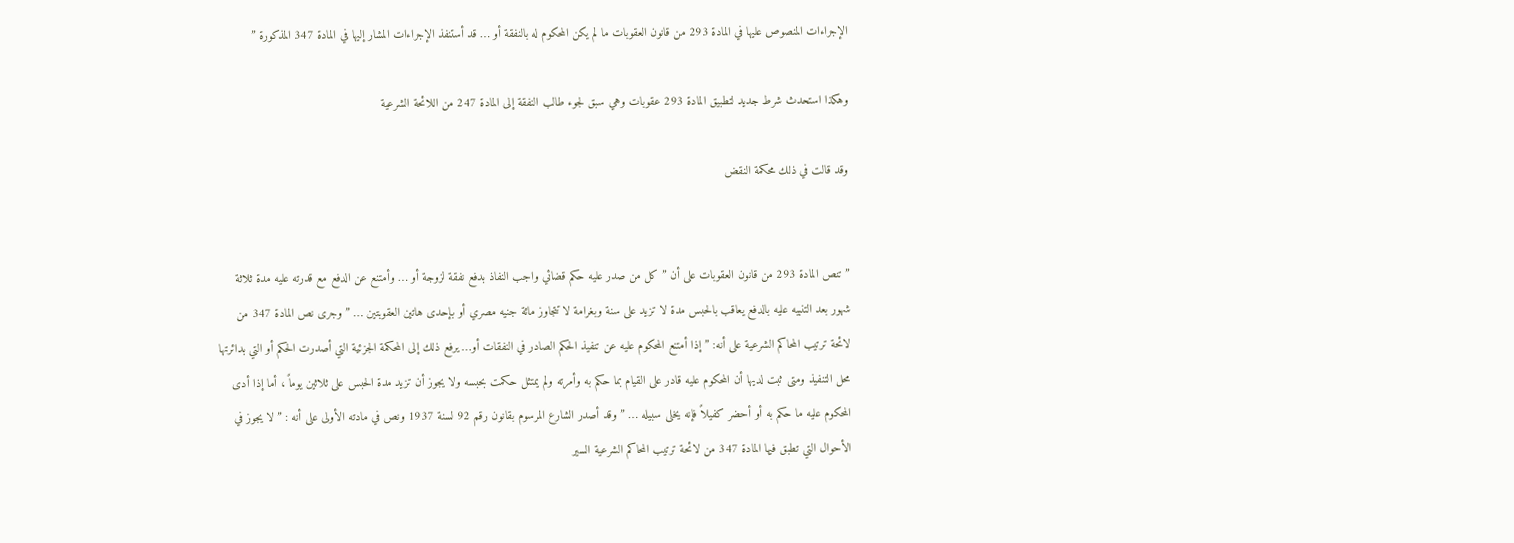الإجراءات المنصوص عليها في المادة 293 من قانون العقوبات ما لم يكن المحكوم له بالنفقة أو … قد أستنفذ الإجراءات المشار إليها في المادة 347 المذكورة ”

وهكذا استحدث شرط جديد لتطبيق المادة 293 عقوبات وهي سبق لجوء طالب النفقة إلى المادة 247 من اللائحة الشرعية

وقد قالت في ذلك محكمة النقض


” تنص المادة 293 من قانون العقوبات على أن ” كل من صدر عليه حكم قضائي واجب النفاذ بدفع نفقة لزوجة أو … وأمتنع عن الدفع مع قدرته عليه مدة ثلاثة شهور بعد التنبيه عليه بالدفع يعاقب بالحبس مدة لا تزيد على سنة وبغرامة لا تتجاوز مائة جنيه مصري أو بإحدى هاتين العقوبتين … ” وجرى نص المادة 347 من لائحة ترتيب المحاكم الشرعية على أنه: ” إذا أمتنع المحكوم عليه عن تنفيذ الحكم الصادر في النفقات أو… يرفع ذلك إلى المحكمة الجزئية التي أصدرت الحكم أو التي بدائرتها محل التنفيذ ومتى ثبت لديها أن المحكوم عليه قادر على القيام بما حكم به وأمرته ولم يمتثل حكمت بحبسه ولا يجوز أن تزيد مدة الحبس على ثلاثين يوماً ، أما إذا أدى المحكوم عليه ما حكم به أو أحضر كفيلاً فإنه يخلى سبيله … ” وقد أصدر الشارع المرسوم بقانون رقم 92 لسنة 1937 ونص في مادته الأولى على أنه : ” لا يجوز في الأحوال التي تطبق فيها المادة 347 من لائحة ترتيب المحاكم الشرعية السير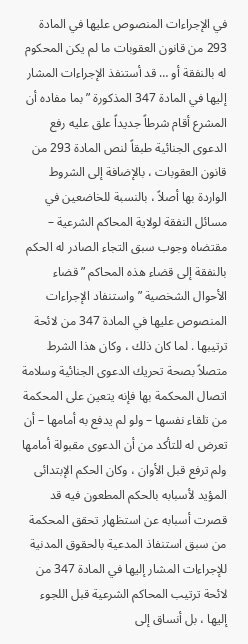في الإجراءات المنصوص عليها في المادة 293 من قانون العقوبات ما لم يكن المحكوم له بالنفقة أو … قد أستنفذ الإجراءات المشار إليها في المادة 347 المذكورة ” بما مفاده أن المشرع أقام شرطاً جديداً علق عليه رفع الدعوى الجنائية طبقاً لنص المادة 293 من قانون العقوبات ، بالإضافة إلى الشروط الواردة بها أصلاً ، بالنسبة للخاضعين في مسائل النفقة لولاية المحاكم الشرعية – مقتضاه وجوب سبق التجاء الصادر له الحكم بالنفقة إلى قضاء هذه المحاكم ” قضاء الأحوال الشخصية ” واستنفاد الإجراءات المنصوص عليها في المادة 347 من لائحة ترتيبها . لما كان ذلك ، وكان هذا الشرط متصلاً بصحة تحريك الدعوى الجنائية وسلامة اتصال المحكمة بها فإنه يتعين على المحكمة من تلقاء نفسها – ولو لم يدفع به أمامها – أن تعرض له للتأكد من أن الدعوى مقبولة أمامها ولم ترفع قبل الأوان ، وكان الحكم الإبتدائى المؤيد لأسبابه بالحكم المطعون فيه قد قصرت أسبابه عن استظهار تحقق المحكمة من سبق استنفاذ المدعية بالحقوق المدنية للإجراءات المشار إليها في المادة 347 من لائحة ترتيب المحاكم الشرعية قبل اللجوء إليها ، بل أنساق إلى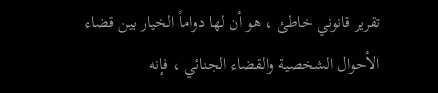تقرير قانوني خاطئ ، هو أن لها دواماً الخيار بين قضاء الأحوال الشخصية والقضاء الجنائي ، فإنه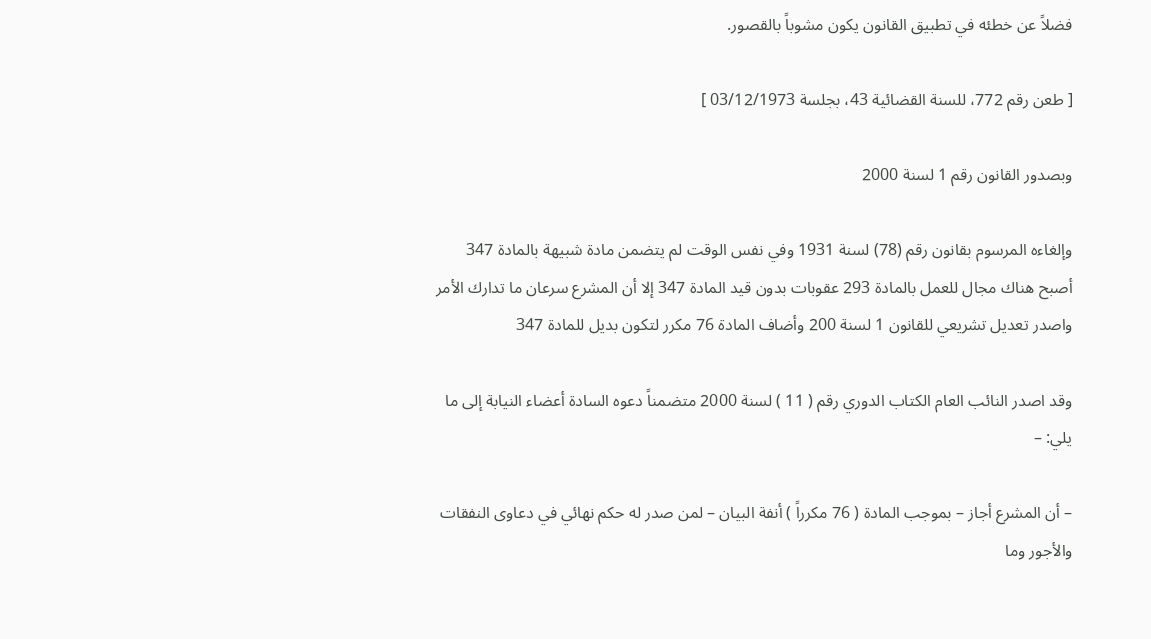فضلاً عن خطئه في تطبيق القانون يكون مشوباً بالقصور.

[ طعن رقم 772، للسنة القضائية 43، بجلسة 03/12/1973 ]

وبصدور القانون رقم 1 لسنة 2000

وإلغاءه المرسوم بقانون رقم (78) لسنة 1931 وفي نفس الوقت لم يتضمن مادة شبيهة بالمادة 347 أصبح هناك مجال للعمل بالمادة 293 عقوبات بدون قيد المادة 347 إلا أن المشرع سرعان ما تدارك الأمر واصدر تعديل تشريعي للقانون 1 لسنة 200 وأضاف المادة 76 مكرر لتكون بديل للمادة 347

وقد اصدر النائب العام الكتاب الدوري رقم ( 11 ) لسنة 2000 متضمناً دعوه السادة أعضاء النيابة إلى ما يلي: –

– أن المشرع أجاز – بموجب المادة ( 76 مكرراً ) أنفة البيان – لمن صدر له حكم نهائي في دعاوى النفقات والأجور وما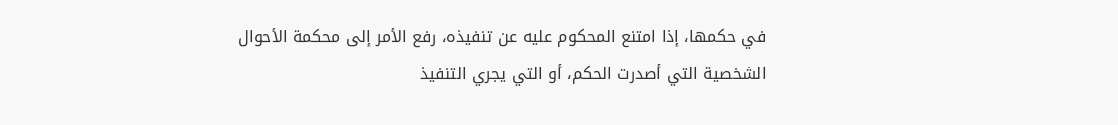في حكمها، إذا امتنع المحكوم عليه عن تنفيذه، رفع الأمر إلى محكمة الأحوال الشخصية التي أصدرت الحكم، أو التي يجري التنفيذ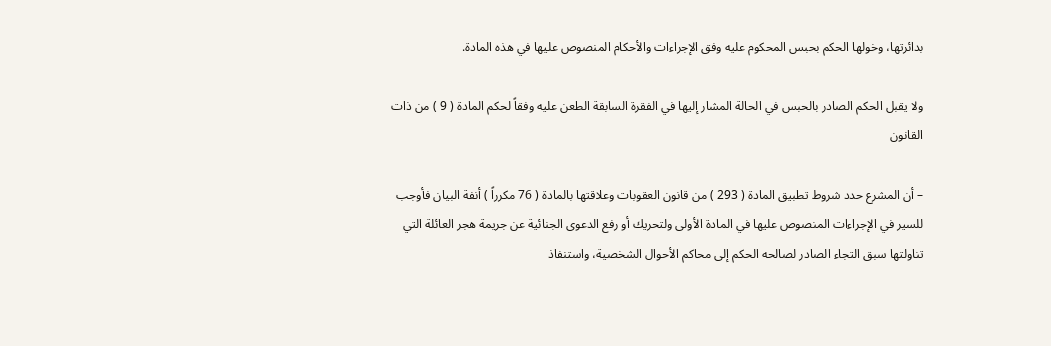بدائرتها، وخولها الحكم بحبس المحكوم عليه وفق الإجراءات والأحكام المنصوص عليها في هذه المادة.

ولا يقبل الحكم الصادر بالحبس في الحالة المشار إليها في الفقرة السابقة الطعن عليه وفقاً لحكم المادة ( 9 ) من ذات القانون

– أن المشرع حدد شروط تطبيق المادة ( 293 ) من قانون العقوبات وعلاقتها بالمادة ( 76 مكرراً ) أنفة البيان فأوجب للسير في الإجراءات المنصوص عليها في المادة الأولى ولتحريك أو رفع الدعوى الجنائية عن جريمة هجر العائلة التي تناولتها سبق التجاء الصادر لصالحه الحكم إلى محاكم الأحوال الشخصية، واستنفاذ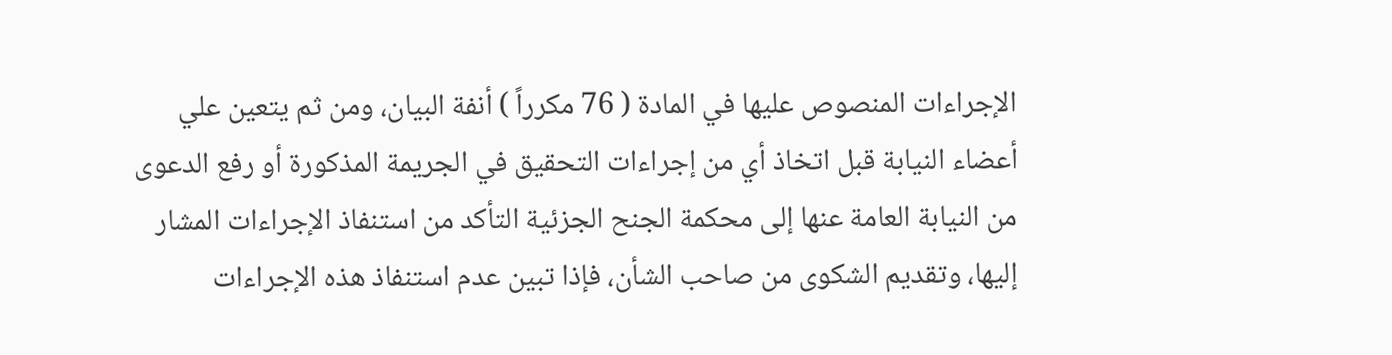الإجراءات المنصوص عليها في المادة ( 76 مكرراً ) أنفة البيان، ومن ثم يتعين علي أعضاء النيابة قبل اتخاذ أي من إجراءات التحقيق في الجريمة المذكورة أو رفع الدعوى من النيابة العامة عنها إلى محكمة الجنح الجزئية التأكد من استنفاذ الإجراءات المشار إليها، وتقديم الشكوى من صاحب الشأن، فإذا تبين عدم استنفاذ هذه الإجراءات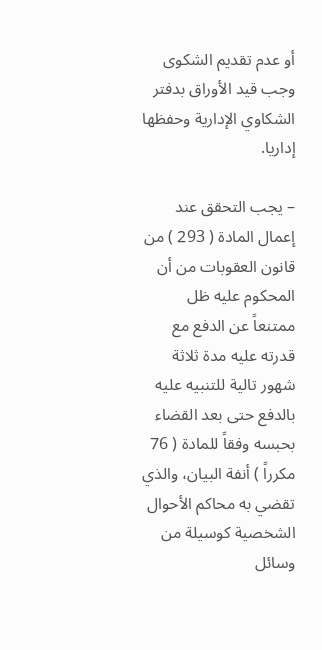أو عدم تقديم الشكوى وجب قيد الأوراق بدفتر الشكاوي الإدارية وحفظها إداريا.

– يجب التحقق عند إعمال المادة ( 293 ) من قانون العقوبات من أن المحكوم عليه ظل ممتنعاً عن الدفع مع قدرته عليه مدة ثلاثة شهور تالية للتنبيه عليه بالدفع حتى بعد القضاء بحبسه وفقاً للمادة ( 76 مكرراً ) أنفة البيان، والذي تقضي به محاكم الأحوال الشخصية كوسيلة من وسائل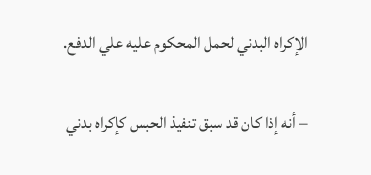الإكراه البدني لحمل المحكوم عليه علي الدفع.

– أنه إذا كان قد سبق تنفيذ الحبس كإكراه بدني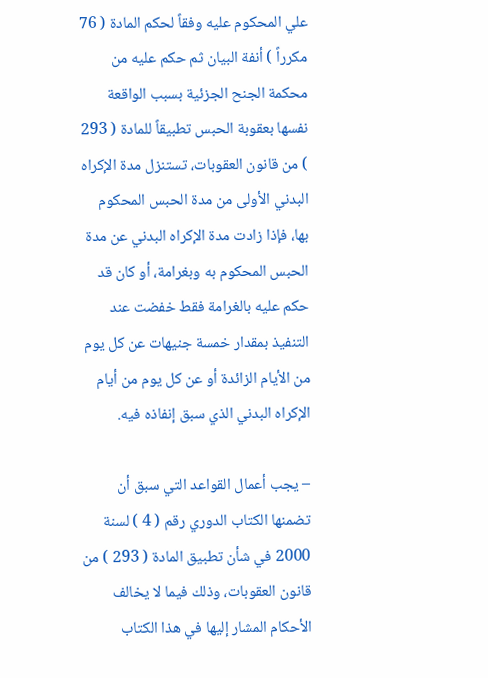علي المحكوم عليه وفقاً لحكم المادة ( 76 مكرراً ) أنفة البيان ثم حكم عليه من محكمة الجنح الجزئية بسبب الواقعة نفسها بعقوبة الحبس تطبيقاً للمادة ( 293 ) من قانون العقوبات، تستنزل مدة الإكراه البدني الأولى من مدة الحبس المحكوم بها، فإذا زادت مدة الإكراه البدني عن مدة الحبس المحكوم به وبغرامة، أو كان قد حكم عليه بالغرامة فقط خفضت عند التنفيذ بمقدار خمسة جنيهات عن كل يوم من الأيام الزائدة أو عن كل يوم من أيام الإكراه البدني الذي سبق إنفاذه فيه.

– يجب أعمال القواعد التي سبق أن تضمنها الكتاب الدوري رقم ( 4 ) لسنة 2000 في شأن تطبيق المادة ( 293 ) من قانون العقوبات، وذلك فيما لا يخالف الأحكام المشار إليها في هذا الكتاب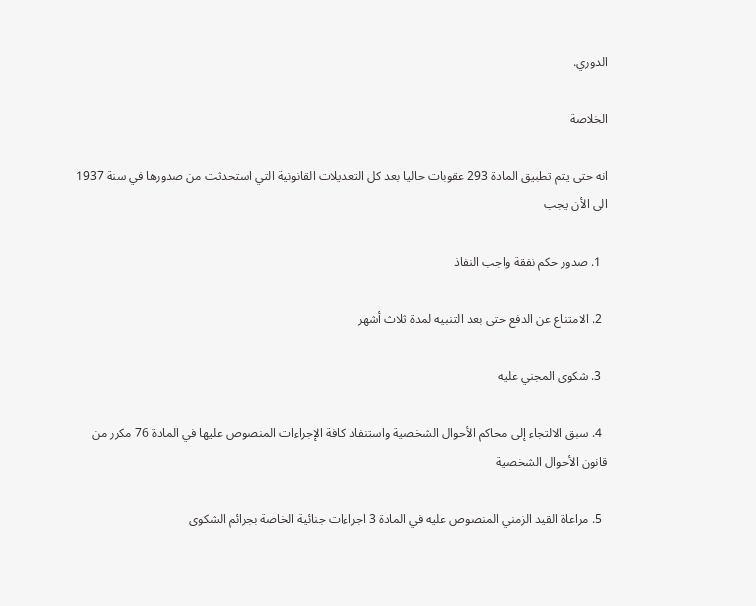الدوري.

الخلاصة

انه حتى يتم تطبيق المادة 293 عقوبات حاليا بعد كل التعديلات القانونية التي استحدثت من صدورها في سنة 1937 الى الأن يجب

  1. صدور حكم نفقة واجب النفاذ

  2. الامتناع عن الدفع حتى بعد التنبيه لمدة ثلاث أشهر

  3. شكوى المجني عليه

  4. سبق الالتجاء إلى محاكم الأحوال الشخصية واستنفاد كافة الإجراءات المنصوص عليها في المادة 76 مكرر من قانون الأحوال الشخصية

  5. مراعاة القيد الزمني المنصوص عليه في المادة 3 اجراءات جنائية الخاصة بجرائم الشكوى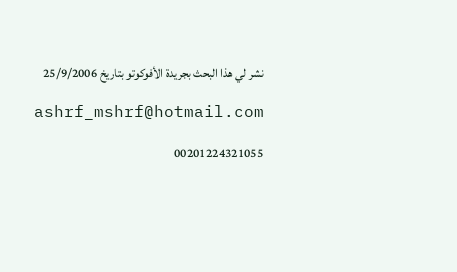نشر لي هذا البحث بجريدة الأفوكوتو بتاريخ 25/9/2006

ashrf_mshrf@hotmail.com

00201224321055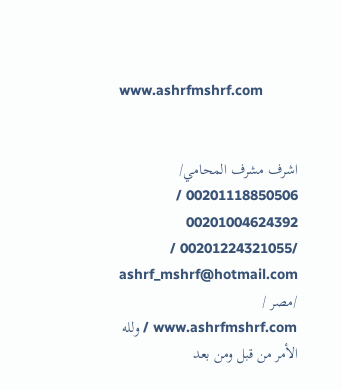www.ashrfmshrf.com


اشرف مشرف المحامي/ 00201118850506 / 00201004624392 /00201224321055 / ashrf_mshrf@hotmail.com /مصر / www.ashrfmshrf.com / ولله الأمر من قبل ومن بعد